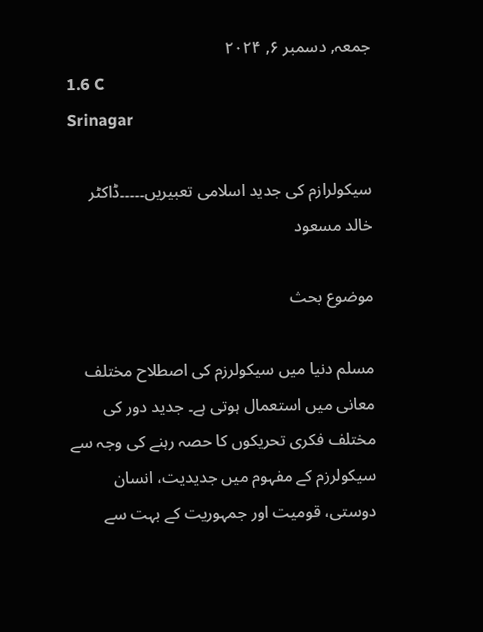جمعہ, دسمبر ۶, ۲۰۲۴
1.6 C
Srinagar

سیکولرازم کی جدید اسلامی تعبیریں۔۔۔۔۔ڈاکٹر خالد مسعود

موضوع بحث

مسلم دنیا میں سیکولرزم کی اصطلاح مختلف معانی میں استعمال ہوتی ہے۔ جدید دور کی مختلف فکری تحریکوں کا حصہ رہنے کی وجہ سے سیکولرزم کے مفہوم میں جدیدیت، انسان دوستی، قومیت اور جمہوریت کے بہت سے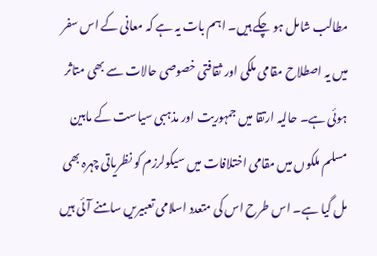مطالب شامل ہو چکے ہیں۔ اہم بات یہ ہے کہ معانی کے اس سفر میں یہ اصطلاح مقامی ملکی اور ثقافتی خصوصی حالات سے بھی متاثر ہوئی ہے۔ حالیہ ارتقا میں جمہوریت اور مذہبی سیاست کے مابین مسلم ملکوں میں مقامی اختلافات میں سیکولرزم کو نظریاتی چہرہ بھی مل گیا ہے۔ اس طرح اس کی متعدد اسلامی تعبیریں سامنے آئی ہیں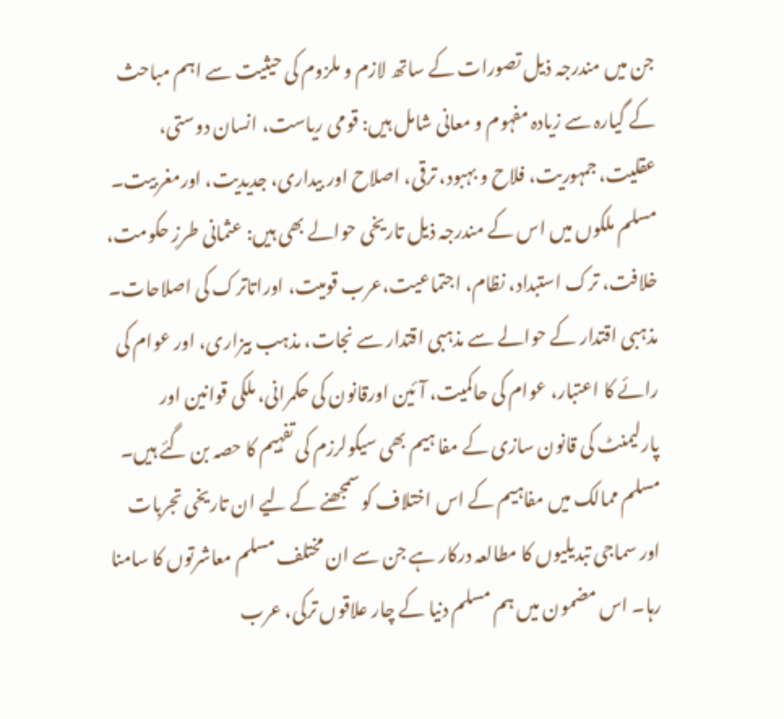جن میں مندرجہ ذیل تصورات کے ساتھ لازم و ملزوم کی حیثیت سے اہم مباحث کے گیارہ سے زیادہ مفہوم و معانی شامل ہیں: قومی ریاست، انسان دوستی، عقلیت، جمہوریت، فلاح و بہبود، ترقی، اصلاح اور بیداری، جدیدیت، اورمغربیت۔ مسلم ملکوں میں اس کے مندرجہ ذیل تاریخی حوالے بھی ہیں: عثمانی طرزِ حکومت، خلافت، ترک استبداد، نظام، اجتماعیت،عرب قومیت، اوراتاترک کی اصلاحات۔ مذہبی اقتدار کے حوالے سے مذہبی اقتدار سے نجات، مذہب بیزاری، اور عوام کی رائے کا اعتبار، عوام کی حاکمیت، آئین اورقانون کی حکمرانی، ملکی قوانین اور پارلیمنٹ کی قانون سازی کے مفا ہیم بھی سیکولرزم کی تفہیم کا حصہ بن گئے ہیں۔
مسلم ممالک میں مفاہیم کے اس اختلاف کو سمجھنے کے لیے ان تاریخی تجربات اور سماجی تبدیلیوں کا مطالعہ درکار ہے جن سے ان مختلف مسلم معاشرتوں کا سامنا رہا۔ اس مضمون میں ہم مسلم دنیا کے چار علاقوں ترکی، عرب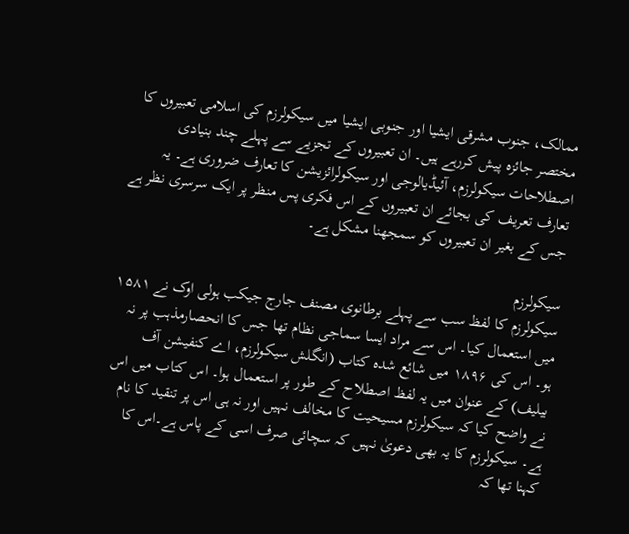ممالک، جنوب مشرقی ایشیا اور جنوبی ایشیا میں سیکولرزم کی اسلامی تعبیروں کا مختصر جائزہ پیش کررہے ہیں۔ ان تعبیروں کے تجزیے سے پہلے چند بنیادی اصطلاحات سیکولرزم، آئیڈیالوجی اور سیکولرائزیشن کا تعارف ضروری ہے۔ یہ تعارف تعریف کی بجائے ان تعبیروں کے اس فکری پس منظر پر ایک سرسری نظر ہے جس کے بغیر ان تعبیروں کو سمجھنا مشکل ہے۔

سیکولرزم
سیکولرزم کا لفظ سب سے پہلے برطانوی مصنف جارج جیکب ہولی اوک نے ۱۵۸۱ میں استعمال کیا۔ اس سے مراد ایسا سماجی نظام تھا جس کا انحصارمذہب پر نہ ہو۔ اس کی ۱۸۹۶ میں شائع شدہ کتاب (انگلش سیکولرزم، اے کنفیشن آف بیلیف) کے عنوان میں یہ لفظ اصطلاح کے طور پر استعمال ہوا۔ اس کتاب میں اس نے واضح کیا کہ سیکولرزم مسیحیت کا مخالف نہیں اور نہ ہی اس پر تنقید کا نام ہے۔ سیکولرزم کا یہ بھی دعویٰ نہیں کہ سچائی صرف اسی کے پاس ہے۔اس کا کہنا تھا کہ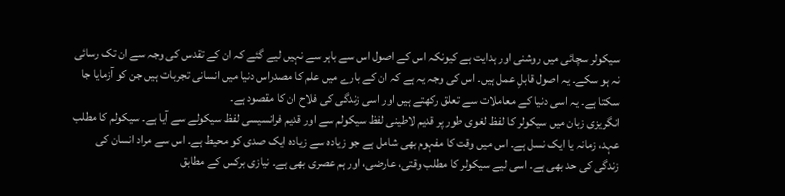سیکولر سچائی میں روشنی اور ہدایت ہے کیونکہ اس کے اصول اس سے باہر سے نہیں لیے گئے کہ ان کے تقدس کی وجہ سے ان تک رسائی نہ ہو سکے۔ یہ اصول قابلِ عمل ہیں۔ اس کی وجہ یہ ہے کہ ان کے بارے میں علم کا مصدراس دنیا میں انسانی تجربات ہیں جن کو آزمایا جا سکتا ہے۔ یہ اسی دنیا کے معاملات سے تعلق رکھتے ہیں اور اسی زندگی کی فلاح ان کا مقصود ہے۔
انگریزی زبان میں سیکولر کا لفظ لغوی طور پر قدیم لاطینی لفظ سیکولم سے اور قدیم فرانسیسی لفظ سیکولے سے آیا ہے۔ سیکولم کا مطلب عہد، زمانہ یا ایک نسل ہے۔ اس میں وقت کا مفہوم بھی شامل ہے جو زیادہ سے زیادہ ایک صدی کو محیط ہے۔ اس سے مراد انسان کی زندگی کی حد بھی ہے۔ اسی لیے سیکولر کا مطلب وقتی، عارضی، اور ہم عصری بھی ہے۔ نیازی برکس کے مطابق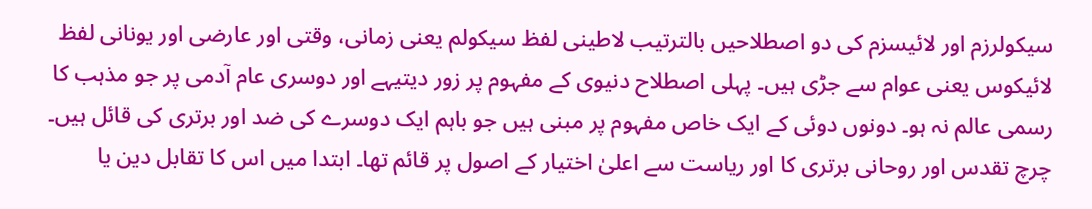سیکولرزم اور لائیسزم کی دو اصطلاحیں بالترتیب لاطینی لفظ سیکولم یعنی زمانی، وقتی اور عارضی اور یونانی لفظ لائیکوس یعنی عوام سے جڑی ہیں۔ پہلی اصطلاح دنیوی کے مفہوم پر زور دیتیہے اور دوسری عام آدمی پر جو مذہب کا رسمی عالم نہ ہو۔ دونوں دوئی کے ایک خاص مفہوم پر مبنی ہیں جو باہم ایک دوسرے کی ضد اور برتری کی قائل ہیں۔ چرچ تقدس اور روحانی برتری کا اور ریاست سے اعلیٰ اختیار کے اصول پر قائم تھا۔ ابتدا میں اس کا تقابل دین یا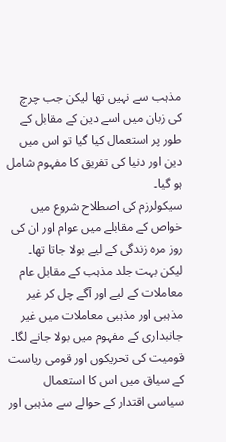مذہب سے نہیں تھا لیکن جب چرچ کی زبان میں اسے دین کے مقابل کے طور پر استعمال کیا گیا تو اس میں دین اور دنیا کی تفریق کا مفہوم شامل ہو گیا۔
سیکولرزم کی اصطلاح شروع میں خواص کے مقابلے میں عوام اور ان کی روز مرہ زندگی کے لیے بولا جاتا تھا۔ لیکن بہت جلد مذہب کے مقابل عام معاملات کے لیے اور آگے چل کر غیر مذہبی اور مذہبی معاملات میں غیر جانبداری کے مفہوم میں بولا جانے لگا۔ قومیت کی تحریکوں اور قومی ریاست کے سیاق میں اس کا استعمال سیاسی اقتدار کے حوالے سے مذہبی اور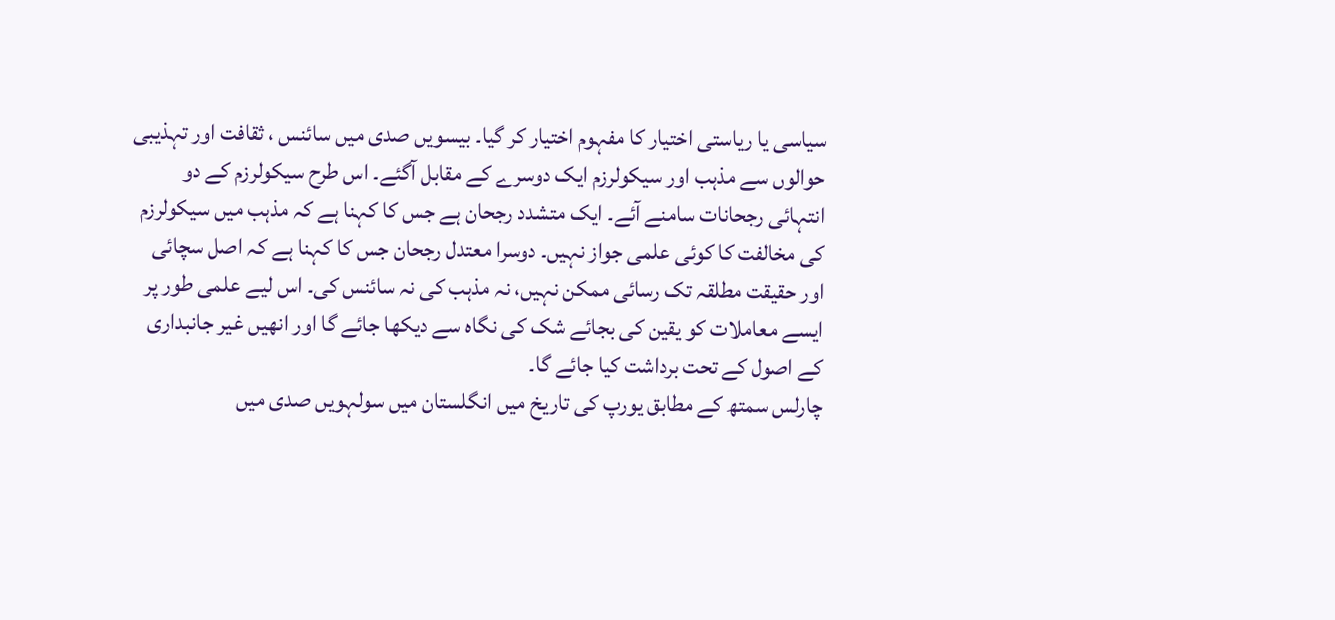سیاسی یا ریاستی اختیار کا مفہوم اختیار کر گیا۔ بیسویں صدی میں سائنس ، ثقافت اور تہذیبی حوالوں سے مذہب اور سیکولرزم ایک دوسرے کے مقابل آگئے۔ اس طرح سیکولرزم کے دو انتہائی رجحانات سامنے آئے۔ ایک متشدد رجحان ہے جس کا کہنا ہے کہ مذہب میں سیکولرزم کی مخالفت کا کوئی علمی جواز نہیں۔ دوسرا معتدل رجحان جس کا کہنا ہے کہ اصل سچائی اور حقیقت مطلقہ تک رسائی ممکن نہیں، نہ مذہب کی نہ سائنس کی۔ اس لیے علمی طور پر ایسے معاملات کو یقین کی بجائے شک کی نگاہ سے دیکھا جائے گا اور انھیں غیر جانبداری کے اصول کے تحت برداشت کیا جائے گا۔
چارلس سمتھ کے مطابق یورپ کی تاریخ میں انگلستان میں سولہویں صدی میں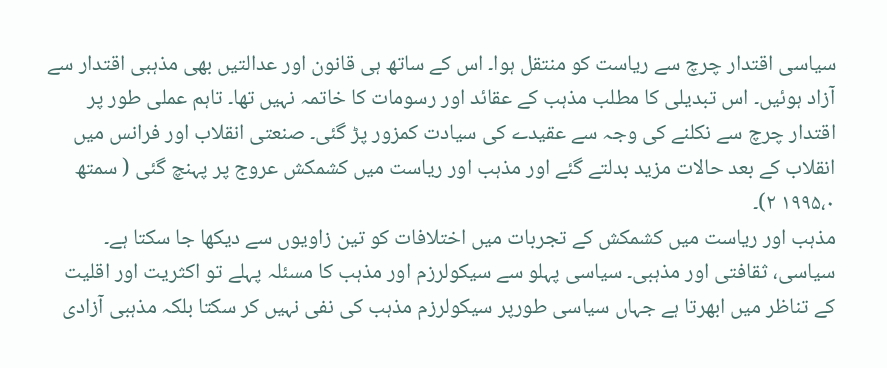سیاسی اقتدار چرچ سے ریاست کو منتقل ہوا۔ اس کے ساتھ ہی قانون اور عدالتیں بھی مذہبی اقتدار سے آزاد ہوئیں۔ اس تبدیلی کا مطلب مذہب کے عقائد اور رسومات کا خاتمہ نہیں تھا۔ تاہم عملی طور پر اقتدار چرچ سے نکلنے کی وجہ سے عقیدے کی سیادت کمزور پڑ گئی۔ صنعتی انقلاب اور فرانس میں انقلاب کے بعد حالات مزید بدلتے گئے اور مذہب اور ریاست میں کشمکش عروج پر پہنچ گئی ( سمتھ ۱۹۹۵،۰ ۲)۔
مذہب اور ریاست میں کشمکش کے تجربات میں اختلافات کو تین زاویوں سے دیکھا جا سکتا ہے۔ سیاسی، ثقافتی اور مذہبی۔ سیاسی پہلو سے سیکولرزم اور مذہب کا مسئلہ پہلے تو اکثریت اور اقلیت کے تناظر میں ابھرتا ہے جہاں سیاسی طورپر سیکولرزم مذہب کی نفی نہیں کر سکتا بلکہ مذہبی آزادی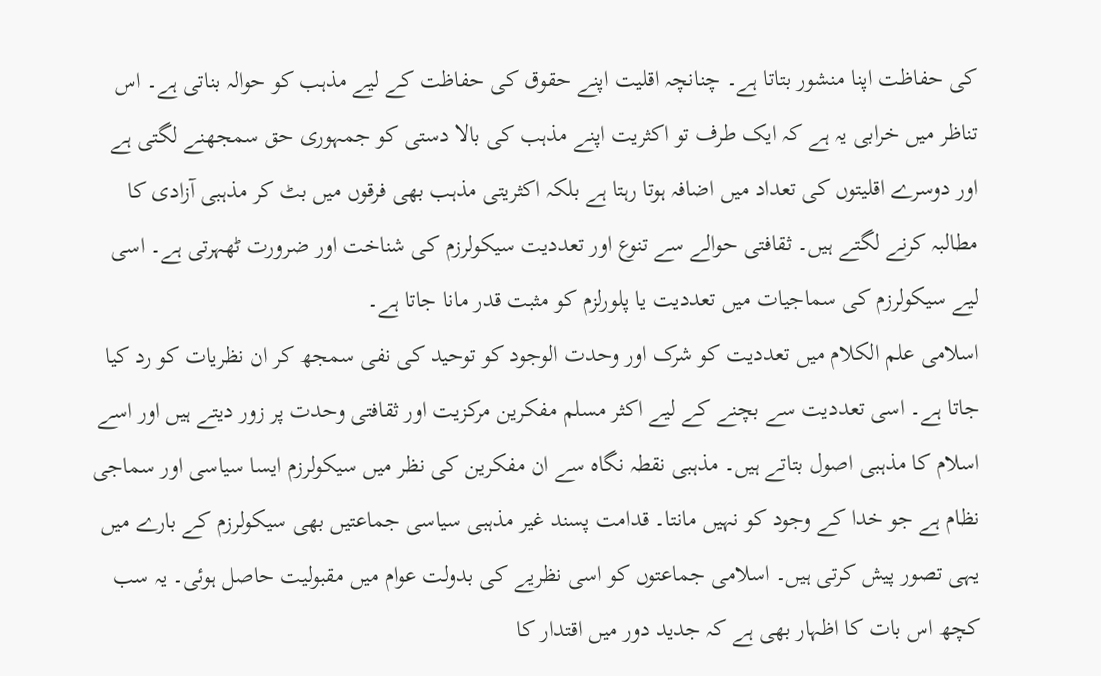کی حفاظت اپنا منشور بتاتا ہے۔ چنانچہ اقلیت اپنے حقوق کی حفاظت کے لیے مذہب کو حوالہ بناتی ہے۔ اس تناظر میں خرابی یہ ہے کہ ایک طرف تو اکثریت اپنے مذہب کی بالا دستی کو جمہوری حق سمجھنے لگتی ہے اور دوسرے اقلیتوں کی تعداد میں اضافہ ہوتا رہتا ہے بلکہ اکثریتی مذہب بھی فرقوں میں بٹ کر مذہبی آزادی کا مطالبہ کرنے لگتے ہیں۔ ثقافتی حوالے سے تنوع اور تعددیت سیکولرزم کی شناخت اور ضرورت ٹھہرتی ہے۔ اسی لیے سیکولرزم کی سماجیات میں تعددیت یا پلورلزم کو مثبت قدر مانا جاتا ہے۔
اسلامی علم الکلام میں تعددیت کو شرک اور وحدت الوجود کو توحید کی نفی سمجھ کر ان نظریات کو رد کیا جاتا ہے۔ اسی تعددیت سے بچنے کے لیے اکثر مسلم مفکرین مرکزیت اور ثقافتی وحدت پر زور دیتے ہیں اور اسے اسلام کا مذہبی اصول بتاتے ہیں۔ مذہبی نقطہ نگاہ سے ان مفکرین کی نظر میں سیکولرزم ایسا سیاسی اور سماجی نظام ہے جو خدا کے وجود کو نہیں مانتا۔ قدامت پسند غیر مذہبی سیاسی جماعتیں بھی سیکولرزم کے بارے میں یہی تصور پیش کرتی ہیں۔ اسلامی جماعتوں کو اسی نظریے کی بدولت عوام میں مقبولیت حاصل ہوئی۔ یہ سب کچھ اس بات کا اظہار بھی ہے کہ جدید دور میں اقتدار کا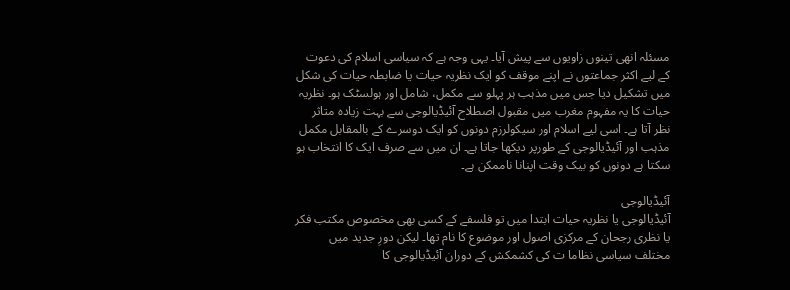مسئلہ انھی تینوں زاویوں سے پیش آیا۔ یہی وجہ ہے کہ سیاسی اسلام کی دعوت کے لیے اکثر جماعتوں نے اپنے موقف کو ایک نظریہ حیات یا ضابطہ حیات کی شکل میں تشکیل دیا جس میں مذہب ہر پہلو سے مکمل، شامل اور ہولسٹک ہو۔ نظریہ حیات کا یہ مفہوم مغرب میں مقبول اصطلاح آئیڈیالوجی سے بہت زیادہ متاثر نظر آتا ہے۔ اسی لیے اسلام اور سیکولرزم دونوں کو ایک دوسرے کے بالمقابل مکمل مذہب اور آئیڈیالوجی کے طورپر دیکھا جاتا ہے۔ ان میں سے صرف ایک کا انتخاب ہو سکتا ہے دونوں کو بیک وقت اپنانا ناممکن ہے۔

آئیڈیالوجی
آئیڈیالوجی یا نظریہ حیات ابتدا میں تو فلسفے کے کسی بھی مخصوص مکتب فکر یا نظری رجحان کے مرکزی اصول اور موضوع کا نام تھا۔ لیکن دورِ جدید میں مختلف سیاسی نظاما ت کی کشمکش کے دوران آئیڈیالوجی کا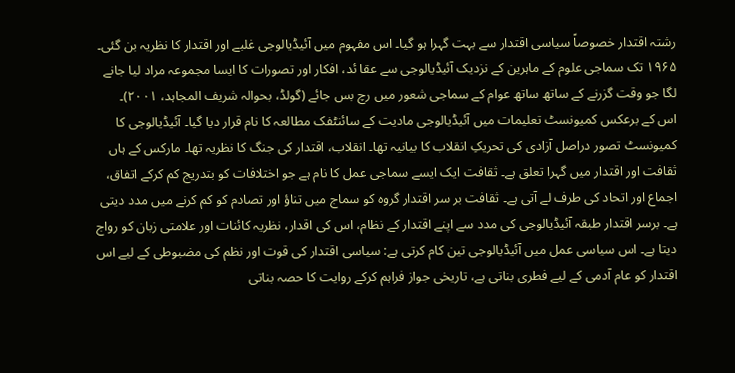رشتہ اقتدار خصوصاً سیاسی اقتدار سے بہت گہرا ہو گیا۔ اس مفہوم میں آئیڈیالوجی غلبے اور اقتدار کا نظریہ بن گئی۔ ۱۹۶۵ تک سماجی علوم کے ماہرین کے نزدیک آئیڈیالوجی سے عقا ئد، افکار اور تصورات کا ایسا مجموعہ مراد لیا جانے لگا جو وقت گزرنے کے ساتھ ساتھ عوام کے سماجی شعور میں رچ بس جائے (گولڈ، بحوالہ شریف المجاہد، ۲۰۰۱)۔
اس کے برعکس کمیونسٹ تعلیمات میں آئیڈیالوجی مادیت کے سائنٹفک مطالعہ کا نام قرار دیا گیا۔ آئیڈیالوجی کا کمیونسٹ تصور دراصل آزادی کی تحریکِ انقلاب کا بیانیہ تھا۔ انقلاب، اقتدار کی جنگ کا نظریہ تھا۔ مارکس کے ہاں ثقافت اور اقتدار میں گہرا تعلق ہے۔ ثقافت ایک ایسے سماجی عمل کا نام ہے جو اختلافات کو بتدریج کم کرکے اتفاق، اجماع اور اتحاد کی طرف لے آتی ہے۔ ثقافت بر سر اقتدار گروہ کو سماج میں تناؤ اور تصادم کو کم کرنے میں مدد دیتی ہے۔ برسر اقتدار طبقہ آئیڈیالوجی کی مدد سے اپنے اقتدار کے نظام، اس کی اقدار، نظریہ کائنات اور علامتی زبان کو رواج دیتا ہے۔ اس سیاسی عمل میں آئیڈیالوجی تین کام کرتی ہے: سیاسی اقتدار کی قوت اور نظم کی مضبوطی کے لیے اس اقتدار کو عام آدمی کے لیے فطری بناتی ہے، تاریخی جواز فراہم کرکے روایت کا حصہ بناتی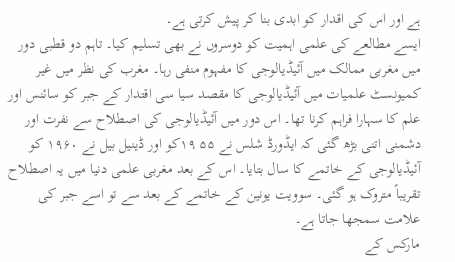ہے اور اس کی اقدار کو ابدی بنا کر پیش کرتی ہے۔
ایسے مطالعے کی علمی اہمیت کو دوسروں نے بھی تسلیم کیا۔ تاہم دو قطبی دور میں مغربی ممالک میں آئیڈیالوجی کا مفہوم منفی رہا۔ مغرب کی نظر میں غیر کمیونسٹ علمیات میں آئیڈیالوجی کا مقصد سیا سی اقتدار کے جبر کو سائنس اور علم کا سہارا فراہم کرنا تھا۔ اس دور میں آئیڈیالوجی کی اصطلاح سے نفرت اور دشمنی اتنی بڑھ گئی کہ ایڈورڈ شلس نے ۵۵ ۱۹کو اور ڈینیل بیل نے ۱۹۶۰ کو آئیڈیالوجی کے خاتمے کا سال بتایا۔ اس کے بعد مغربی علمی دنیا میں یہ اصطلاح تقریباً متروک ہو گئی۔ سوویت یونین کے خاتمے کے بعد سے تو اسے جبر کی علامت سمجھا جاتا ہے۔
مارکس کے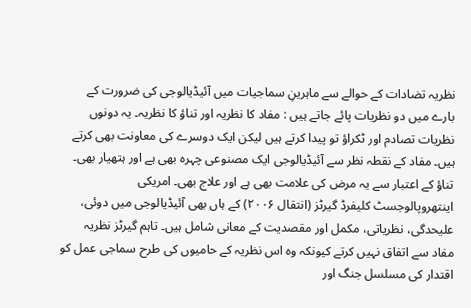نظریہ تضادات کے حوالے سے ماہرینِ سماجیات میں آئیڈیالوجی کی ضرورت کے بارے میں دو نظریات پائے جاتے ہیں : مفاد کا نظریہ اور تناؤ کا نظریہ۔ یہ دونوں نظریات تصادم اور ٹکراؤ تو پیدا کرتے ہیں لیکن ایک دوسرے کی معاونت بھی کرتے ہیں۔ مفاد کے نقطہ نظر سے آئیڈیالوجی ایک مصنوعی چہرہ بھی ہے اور ہتھیار بھی۔ تناؤ کے اعتبار سے یہ مرض کی علامت بھی ہے اور علاج بھی۔ امریکی اینتھروپالوجسٹ کلیفرڈ گیرٹز (انتقال ۲۰۰۶) کے ہاں بھی آئیڈیالوجی میں دوئی، علیحدگی، نظریاتی، مکمل اور مقصدیت کے معانی شامل ہیں۔ تاہم گیرٹز نظریہ مفاد سے اتفاق نہیں کرتے کیونکہ وہ اس نظریہ کے حامیوں کی طرح سماجی عمل کو اقتدار کی مسلسل جنگ اور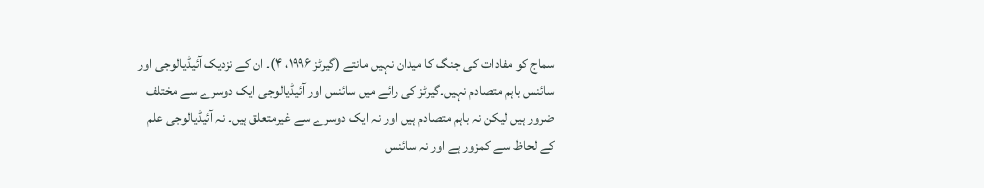سماج کو مفادات کی جنگ کا میدان نہیں مانتے (گیرٹز ۱۹۹۶، ۴)۔ ان کے نزدیک آئیڈیالوجی اور سائنس باہم متصادم نہیں۔گیرٹز کی رائے میں سائنس اور آئیڈیالوجی ایک دوسرے سے مختلف ضرور ہیں لیکن نہ باہم متصادم ہیں اور نہ ایک دوسرے سے غیرمتعلق ہیں۔ نہ آئیڈیالوجی علم کے لحاظ سے کمزور ہے اور نہ سائنس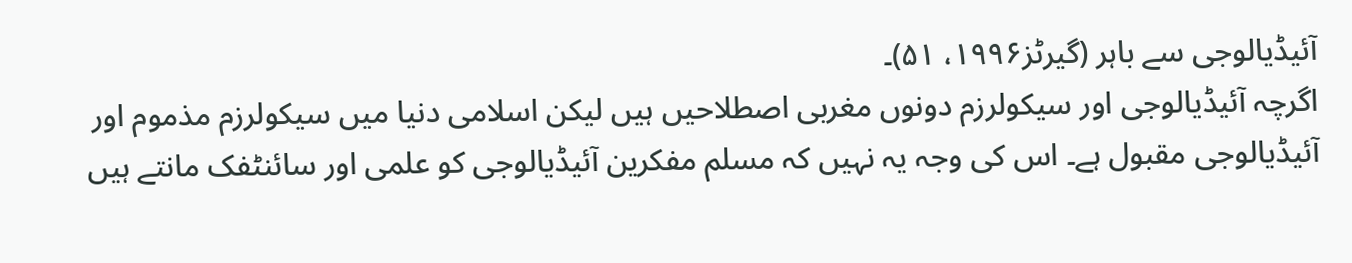آئیڈیالوجی سے باہر (گیرٹز۱۹۹۶، ۵۱)۔
اگرچہ آئیڈیالوجی اور سیکولرزم دونوں مغربی اصطلاحیں ہیں لیکن اسلامی دنیا میں سیکولرزم مذموم اور آئیڈیالوجی مقبول ہے۔ اس کی وجہ یہ نہیں کہ مسلم مفکرین آئیڈیالوجی کو علمی اور سائنٹفک مانتے ہیں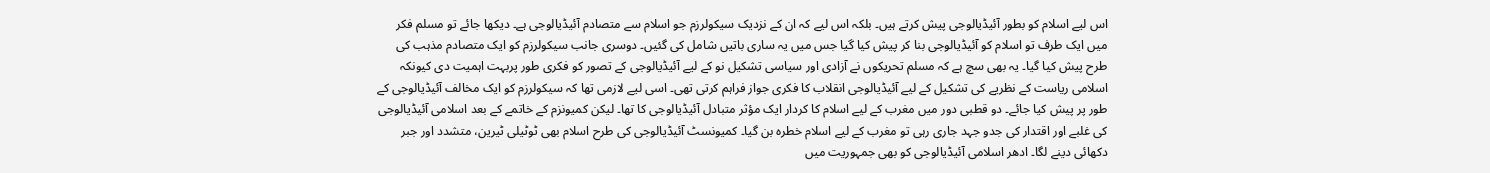اس لیے اسلام کو بطور آئیڈیالوجی پیش کرتے ہیں۔ بلکہ اس لیے کہ ان کے نزدیک سیکولرزم جو اسلام سے متصادم آئیڈیالوجی ہے۔ دیکھا جائے تو مسلم فکر میں ایک طرف تو اسلام کو آئیڈیالوجی بنا کر پیش کیا گیا جس میں یہ ساری باتیں شامل کی گئیں۔ دوسری جانب سیکولرزم کو ایک متصادم مذہب کی طرح پیش کیا گیا۔ یہ بھی سچ ہے کہ مسلم تحریکوں نے آزادی اور سیاسی تشکیل نو کے لیے آئیڈیالوجی کے تصور کو فکری طور پربہت اہمیت دی کیونکہ اسلامی ریاست کے نظریے کی تشکیل کے لیے آئیڈیالوجی انقلاب کا فکری جواز فراہم کرتی تھی۔ اسی لیے لازمی تھا کہ سیکولرزم کو ایک مخالف آئیڈیالوجی کے طور پر پیش کیا جائے۔ دو قطبی دور میں مغرب کے لیے اسلام کا کردار ایک مؤثر متبادل آئیڈیالوجی کا تھا۔ لیکن کمیونزم کے خاتمے کے بعد اسلامی آئیڈیالوجی کی غلبے اور اقتدار کی جدو جہد جاری رہی تو مغرب کے لیے اسلام خطرہ بن گیا۔ کمیونسٹ آئیڈیالوجی کی طرح اسلام بھی ٹوٹیلی ٹیرین، متشدد اور جبر دکھائی دینے لگا۔ ادھر اسلامی آئیڈیالوجی کو بھی جمہوریت میں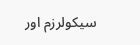سیکولرزم اور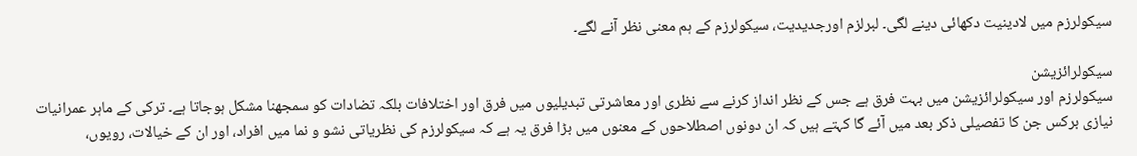سیکولرزم میں لادینیت دکھائی دینے لگی۔ لبرلزم اورجدیدیت، سیکولرزم کے ہم معنی نظر آنے لگے۔

سیکولرائزیشن
سیکولرزم اور سیکولرائزیشن میں بہت فرق ہے جس کے نظر انداز کرنے سے نظری اور معاشرتی تبدیلیوں میں فرق اور اختلافات بلکہ تضادات کو سمجھنا مشکل ہوجاتا ہے۔ ترکی کے ماہر عمرانیات نیازی برکس جن کا تفصیلی ذکر بعد میں آئے گا کہتے ہیں کہ ان دونوں اصطلاحوں کے معنوں میں بڑا فرق یہ ہے کہ سیکولرزم کی نظریاتی نشو و نما میں افراد، اور ان کے خیالات، رویوں،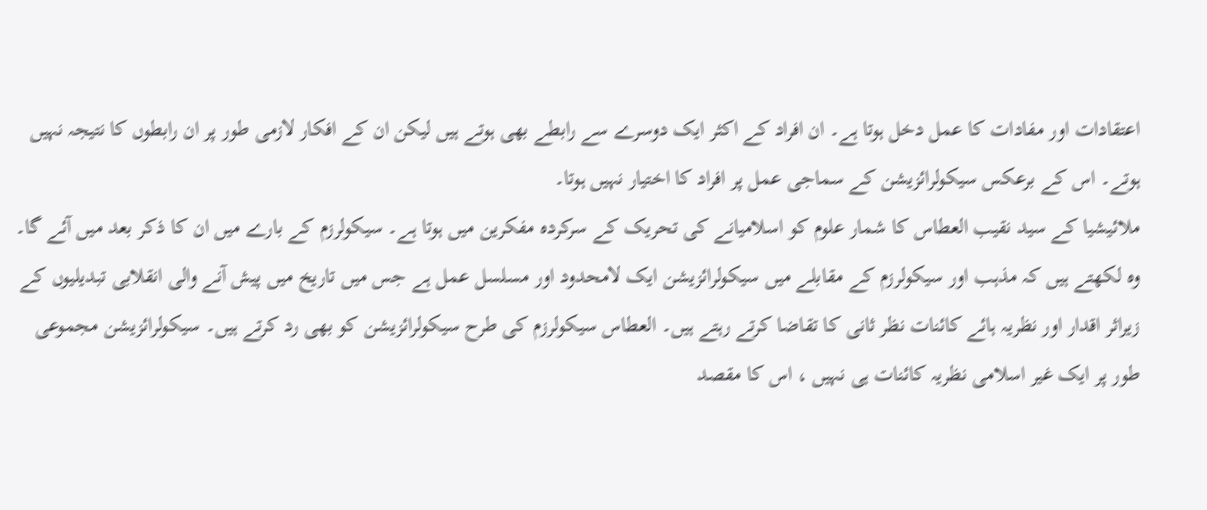اعتقادات اور مفادات کا عمل دخل ہوتا ہے۔ ان افراد کے اکثر ایک دوسرے سے رابطے بھی ہوتے ہیں لیکن ان کے افکار لازمی طور پر ان رابطوں کا نتیجہ نہیں ہوتے۔ اس کے برعکس سیکولرائزیشن کے سماجی عمل پر افراد کا اختیار نہیں ہوتا۔
ملائیشیا کے سید نقیب العطاس کا شمار علوم کو اسلامیانے کی تحریک کے سرکردہ مفکرین میں ہوتا ہے۔ سیکولرزم کے بارے میں ان کا ذکر بعد میں آئے گا۔ وہ لکھتے ہیں کہ مذہب اور سیکولرزم کے مقابلے میں سیکولرائزیشن ایک لامحدود اور مسلسل عمل ہے جس میں تاریخ میں پیش آنے والی انقلابی تبدیلیوں کے زیراثر اقدار اور نظریہ ہائے کائنات نظر ثانی کا تقاضا کرتے رہتے ہیں۔ العطاس سیکولرزم کی طرح سیکولرائزیشن کو بھی رد کرتے ہیں۔ سیکولرائزیشن مجموعی طور پر ایک غیر اسلامی نظریہ کائنات ہی نہیں ، اس کا مقصد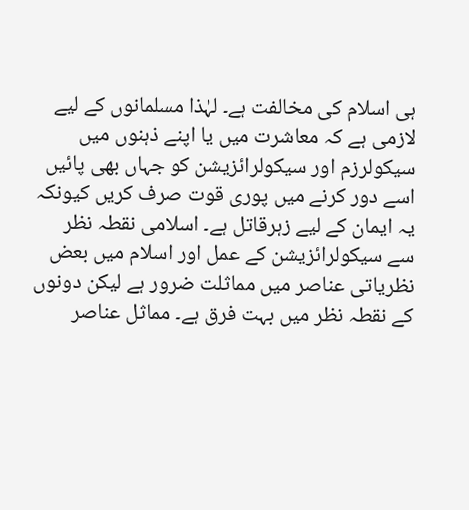ہی اسلام کی مخالفت ہے۔ لہٰذا مسلمانوں کے لیے لازمی ہے کہ معاشرت میں یا اپنے ذہنوں میں سیکولرزم اور سیکولرائزیشن کو جہاں بھی پائیں اسے دور کرنے میں پوری قوت صرف کریں کیونکہ یہ ایمان کے لیے زہرقاتل ہے۔ اسلامی نقطہ نظر سے سیکولرائزیشن کے عمل اور اسلام میں بعض نظریاتی عناصر میں مماثلت ضرور ہے لیکن دونوں کے نقطہ نظر میں بہت فرق ہے۔ مماثل عناصر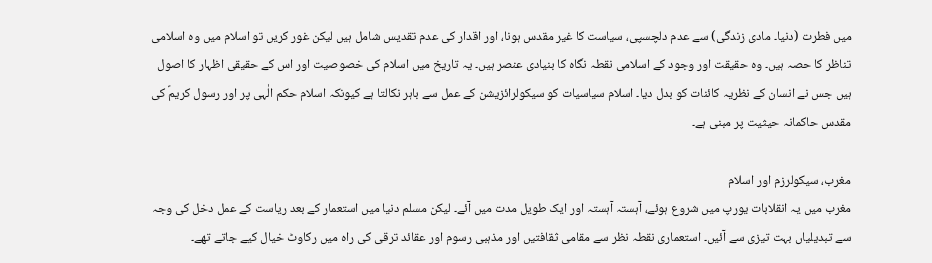میں فطرت (دنیا۔ مادی زندگی) سے عدم دلچسپی، سیاست کا غیر مقدس ہونا، اور اقدار کی عدم تقدیس شامل ہیں لیکن غور کریں تو اسلام میں وہ اسلامی تناظر کا حصہ ہیں۔ وہ حقیقت اور وجود کے اسلامی نقطہ نگاہ کا بنیادی عنصر ہیں۔ یہ تاریخ میں اسلام کی خصوصیت اور اس کے حقیقی اظہار کا اصول ہیں جس نے انسان کے نظریہ کائنات کو بدل دیا۔ اسلام سیاسیات کو سیکولرائزیشن کے عمل سے باہر نکالتا ہے کیونکہ اسلام حکم الٰہی پر اور رسول کریمؐ کی مقدس حاکمانہ حیثیت پر مبنی ہے۔

مغرب، سیکولرزم اور اسلام
مغرب میں یہ انقلابات یورپ میں شروع ہوئے، آہستہ آہستہ اور ایک طویل مدت میں آئے۔ لیکن مسلم دنیا میں استعمار کے بعد ریاست کے عمل دخل کی وجہ سے تبدیلیاں بہت تیزی سے آئیں۔ استعماری نقطہ نظر سے مقامی ثقافتیں اور مذہبی رسوم اور عقائد ترقی کی راہ میں رکاوٹ خیال کیے جاتے تھے۔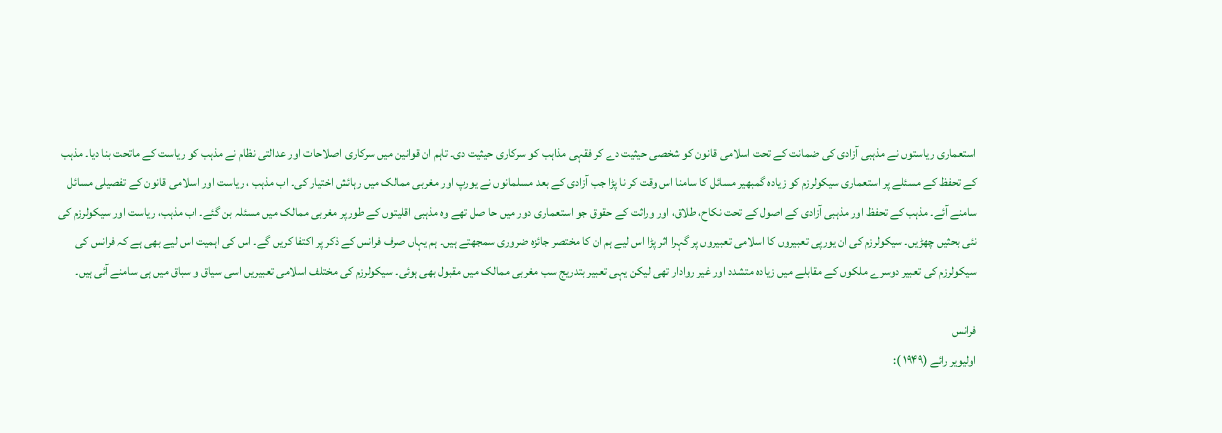استعماری ریاستوں نے مذہبی آزادی کی ضمانت کے تحت اسلامی قانون کو شخصی حیثیت دے کر فقہی مذاہب کو سرکاری حیثیت دی۔ تاہم ان قوانین میں سرکاری اصلاحات اور عدالتی نظام نے مذہب کو ریاست کے ماتحت بنا دیا۔ مذہب کے تحفظ کے مسئلے پر استعماری سیکولرزم کو زیادہ گمبھیر مسائل کا سامنا اس وقت کر نا پڑا جب آزادی کے بعد مسلمانوں نے یورپ اور مغربی ممالک میں رہائش اختیار کی۔ اب مذہب ، ریاست اور اسلامی قانون کے تفصیلی مسائل سامنے آئے۔ مذہب کے تحفظ اور مذہبی آزادی کے اصول کے تحت نکاح، طلاق، اور وراثت کے حقوق جو استعماری دور میں حا صل تھے وہ مذہبی اقلیتوں کے طورپر مغربی ممالک میں مسئلہ بن گئے۔ اب مذہب، ریاست اور سیکولرزم کی نئی بحثیں چھڑیں۔ سیکولرزم کی ان یورپی تعبیروں کا اسلامی تعبیروں پر گہرا اثر پڑا اس لیے ہم ان کا مختصر جائزہ ضروری سمجھتے ہیں۔ ہم یہاں صرف فرانس کے ذکر پر اکتفا کریں گے۔ اس کی اہمیت اس لیے بھی ہے کہ فرانس کی سیکولرزم کی تعبیر دوسرے ملکوں کے مقابلے میں زیادہ متشدد اور غیر روادار تھی لیکن یہی تعبیر بتدریج سب مغربی ممالک میں مقبول بھی ہوئی۔ سیکولرزم کی مختلف اسلامی تعبیریں اسی سیاق و سباق میں ہی سامنے آئی ہیں۔

فرانس
اولیویر رائے (۱۹۴۹ ):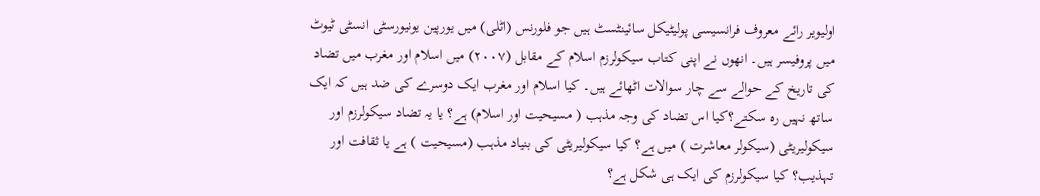اولیویر رائے معروف فرانسیسی پولیٹیکل سائینٹسٹ ہیں جو فلورنس (اٹلی) میں یورپین یونیورسٹی انسٹی ٹیوٹ میں پروفیسر ہیں۔ انھوں نے اپنی کتاب سیکولرزم اسلام کے مقابل (۲۰۰۷) میں اسلام اور مغرب میں تضاد کی تاریخ کے حوالے سے چار سوالات اٹھائے ہیں۔ کیا اسلام اور مغرب ایک دوسرے کی ضد ہیں کہ ایک ساتھ نہیں رہ سکتے؟کیا اس تضاد کی وجہ مذہب ( مسیحیت اور اسلام) ہے؟ یا یہ تضاد سیکولرزم اور سیکولیریٹی (سیکولر معاشرت ) میں ہے؟ کیا سیکولیریٹی کی بنیاد مذہب (مسیحیت ) ہے یا ثقافت اور تہذیب؟ کیا سیکولرزم کی ایک ہی شکل ہے؟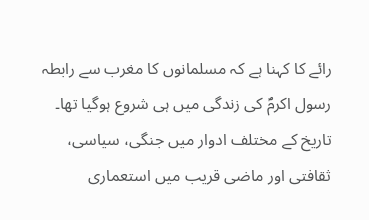رائے کا کہنا ہے کہ مسلمانوں کا مغرب سے رابطہ رسول اکرمؐ کی زندگی میں ہی شروع ہوگیا تھا۔ تاریخ کے مختلف ادوار میں جنگی، سیاسی، ثقافتی اور ماضی قریب میں استعماری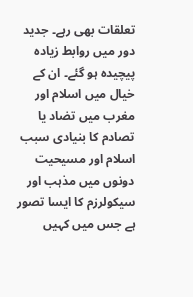تعلقات بھی رہے۔ جدید دور میں روابط زیادہ پیچیدہ ہو گئے۔ ان کے خیال میں اسلام اور مغرب میں تضاد یا تصادم کا بنیادی سبب اسلام اور مسیحیت دونوں میں مذہب اور سیکولرزم کا ایسا تصور ہے جس میں کہیں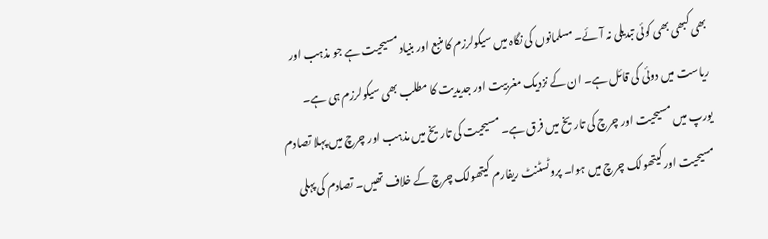بھی کبھی بھی کوئی تبدیلی نہ آئے۔ مسلمانوں کی نگاہ میں سیکولرزم کا منبع اور بنیاد مسیحیت ہے جو مذہب اور ریاست میں دوئی کی قائل ہے۔ ان کے نزدیک مغربیت اور جدیدیت کا مطلب بھی سیکولرزم ہی ہے۔ یورپ میں مسیحیت اور چرچ کی تاریخ میں فرق ہے۔ مسیحیت کی تاریخ میں مذہب اور چرچ میں پہلا تصادم مسیحیت اور کیتھولک چرچ میں ہوا۔ پروٹسٹنٹ ریفارم کیتھولک چرچ کے خلاف تھیں۔ تصادم کی پہلی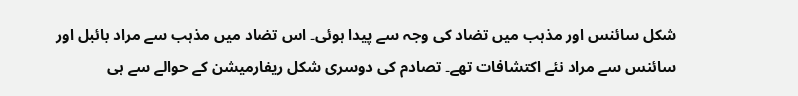شکل سائنس اور مذہب میں تضاد کی وجہ سے پیدا ہوئی۔ اس تضاد میں مذہب سے مراد بائبل اور سائنس سے مراد نئے اکتشافات تھے۔ تصادم کی دوسری شکل ریفارمیشن کے حوالے سے ہی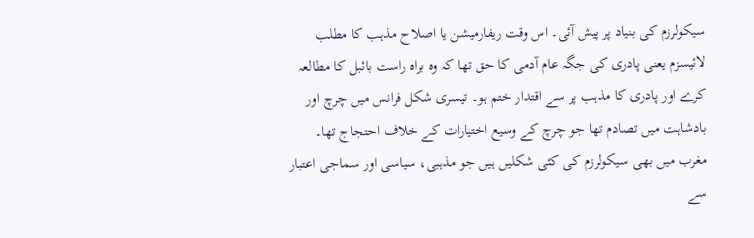سیکولرزم کی بنیاد پر پیش آئی۔ اس وقت ریفارمیشن یا اصلاح مذہب کا مطلب لائیسزم یعنی پادری کی جگہ عام آدمی کا حق تھا کہ وہ براہ راست بائبل کا مطالعہ کرے اور پادری کا مذہب پر سے اقتدار ختم ہو۔ تیسری شکل فرانس میں چرچ اور بادشاہت میں تصادم تھا جو چرچ کے وسیع اختیارات کے خلاف احتجاج تھا۔
مغرب میں بھی سیکولرزم کی کئی شکلیں ہیں جو مذہبی، سیاسی اور سماجی اعتبار سے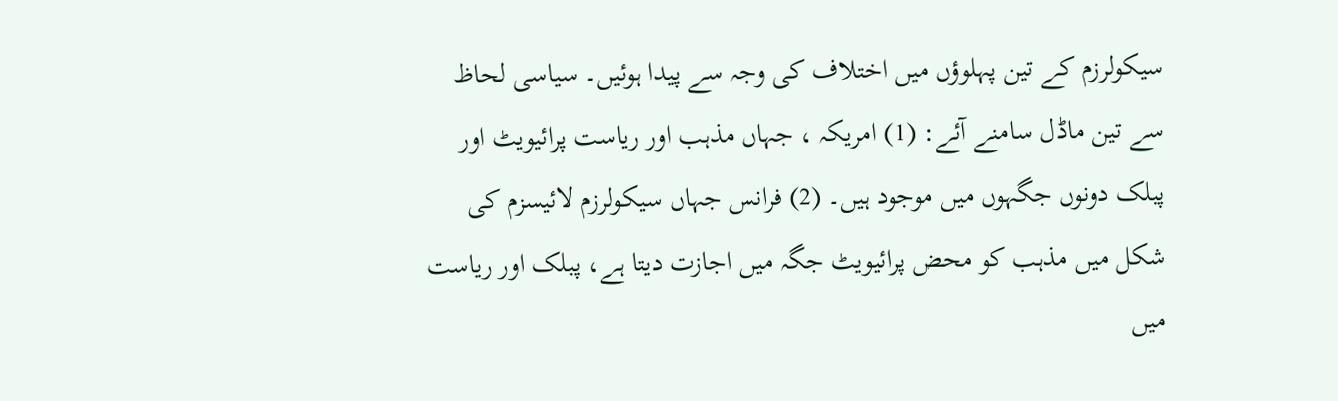سیکولرزم کے تین پہلوؤں میں اختلاف کی وجہ سے پیدا ہوئیں۔ سیاسی لحاظ سے تین ماڈل سامنے آئے: (1) امریکہ ، جہاں مذہب اور ریاست پرائیویٹ اور پبلک دونوں جگہوں میں موجود ہیں۔ (2) فرانس جہاں سیکولرزم لائیسزم کی شکل میں مذہب کو محض پرائیویٹ جگہ میں اجازت دیتا ہے، پبلک اور ریاست میں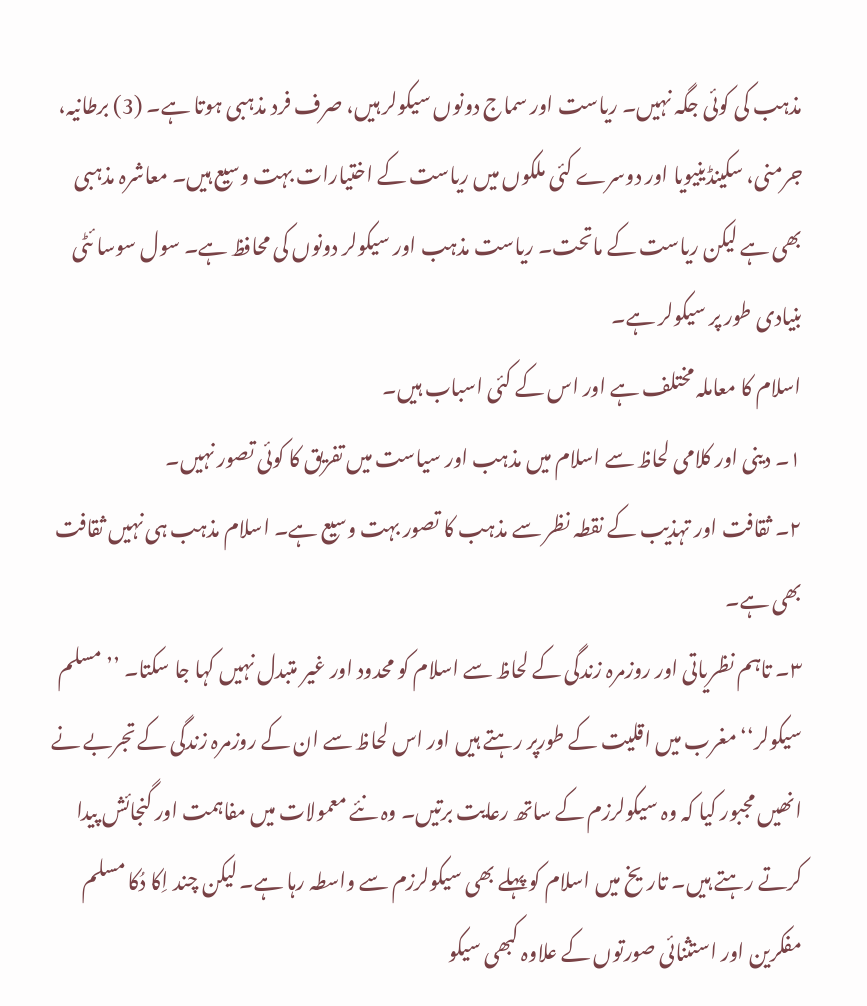مذہب کی کوئی جگہ نہیں۔ ریاست اور سماج دونوں سیکولر ہیں، صرف فرد مذہبی ہوتا ہے۔ (3) برطانیہ، جرمنی، سکینڈینیویا اور دوسرے کئی ملکوں میں ریاست کے اختیارات بہت وسیع ہیں۔ معاشرہ مذہبی بھی ہے لیکن ریاست کے ماتحت۔ ریاست مذہب اور سیکولر دونوں کی محافظ ہے۔ سول سوسا ئٹی بنیادی طور پر سیکولر ہے۔
اسلام کا معاملہ مختلف ہے اور اس کے کئی اسباب ہیں۔
۱۔ دینی اور کلامی لحاظ سے اسلام میں مذہب اور سیاست میں تفریق کا کوئی تصور نہیں۔
۲۔ ثقافت اور تہذیب کے نقطہ نظر سے مذہب کا تصور بہت وسیع ہے۔ اسلام مذہب ہی نہیں ثقافت بھی ہے۔
۳۔ تاہم نظریاتی اور روزمرہ زندگی کے لحاظ سے اسلام کو محدود اور غیر متبدل نہیں کہا جا سکتا۔ ’’مسلم سیکولر‘‘ مغرب میں اقلیت کے طورپر رہتے ہیں اور اس لحاظ سے ان کے روزمرہ زندگی کے تجربے نے انھیں مجبور کیا کہ وہ سیکولرزم کے ساتھ رعایت برتیں۔ وہ نئے معمولات میں مفاہمت اور گنجائش پیدا کرتے رہتے ہیں۔ تاریخ میں اسلام کو پہلے بھی سیکولرزم سے واسطہ رہا ہے۔ لیکن چند اِکا دُکا مسلم مفکرین اور استثنائی صورتوں کے علاوہ کبھی سیکو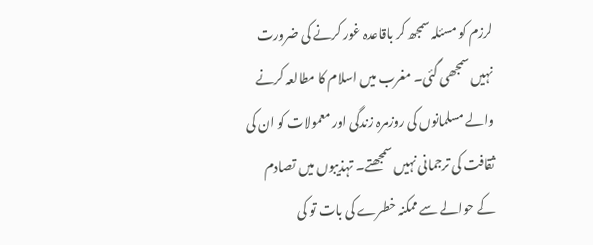لرزم کو مسئلہ سمجھ کر باقاعدہ غور کرنے کی ضرورت نہیں سمجھی گئی۔ مغرب میں اسلام کا مطالعہ کرنے والے مسلمانوں کی روزمرہ زندگی اور معمولات کو ان کی ثقافت کی ترجمانی نہیں سمجھتے۔ تہذیبوں میں تصادم کے حوالے سے ممکنہ خطرے کی بات تو کی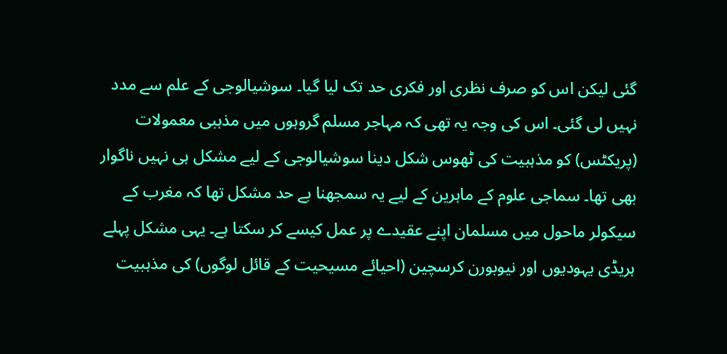گئی لیکن اس کو صرف نظری اور فکری حد تک لیا گیا۔ سوشیالوجی کے علم سے مدد نہیں لی گئی۔ اس کی وجہ یہ تھی کہ مہاجر مسلم گروہوں میں مذہبی معمولات (پریکٹس) کو مذہبیت کی ٹھوس شکل دینا سوشیالوجی کے لیے مشکل ہی نہیں ناگوار بھی تھا۔ سماجی علوم کے ماہرین کے لیے یہ سمجھنا بے حد مشکل تھا کہ مغرب کے سیکولر ماحول میں مسلمان اپنے عقیدے پر عمل کیسے کر سکتا ہے۔ یہی مشکل پہلے ہریڈی یہودیوں اور نیوبورن کرسچین (احیائے مسیحیت کے قائل لوگوں) کی مذہبیت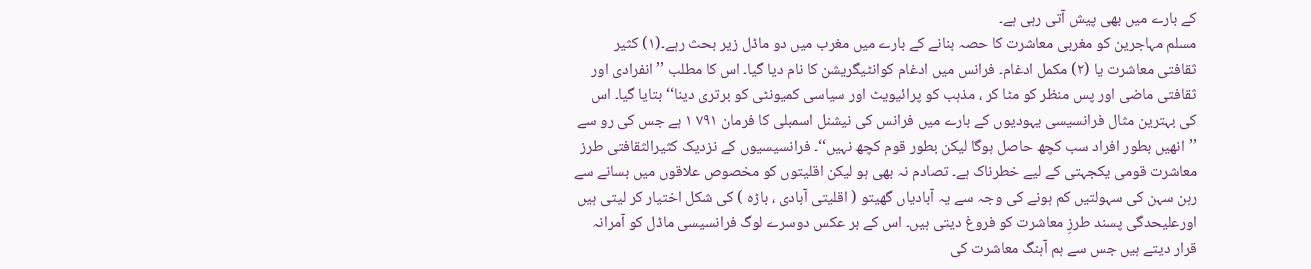کے بارے میں بھی پیش آتی رہی ہے۔
مسلم مہاجرین کو مغربی معاشرت کا حصہ بنانے کے بارے میں مغرب میں دو ماڈل زیر بحث رہے۔(۱) کثیر ثقافتی معاشرت یا (۲) مکمل ادغام۔ فرانس میں ادغام کوانٹیگریشن کا نام دیا گیا۔ اس کا مطلب ’’انفرادی اور ثقافتی ماضی اور پس منظر کو مٹا کر ، مذہب کو پرائیویٹ اور سیاسی کمیونٹی کو برتری دینا‘‘ بتایا گیا۔ اس کی بہترین مثال فرانسیسی یہودیوں کے بارے میں فرانس کی نیشنل اسمبلی کا فرمان ۷۹۱ ۱ ہے جس کی رو سے ’’انھیں بطور افراد سب کچھ حاصل ہوگا لیکن بطور قوم کچھ نہیں‘‘۔ فرانسیسیوں کے نزدیک کثیرالثقافتی طرز معاشرت قومی یکجہتی کے لیے خطرناک ہے۔ تصادم نہ بھی ہو لیکن اقلیتوں کو مخصوص علاقوں میں بسانے سے رہن سہن کی سہولتیں کم ہونے کی وجہ سے یہ آبادیاں گھیتو ( اقلیتی آبادی ، باڑہ ) کی شکل اختیار کر لیتی ہیں اورعلیحدگی پسند طرزِ معاشرت کو فروغ دیتی ہیں۔ اس کے بر عکس دوسرے لوگ فرانسیسی ماڈل کو آمرانہ قرار دیتے ہیں جس سے ہم آہنگ معاشرت کی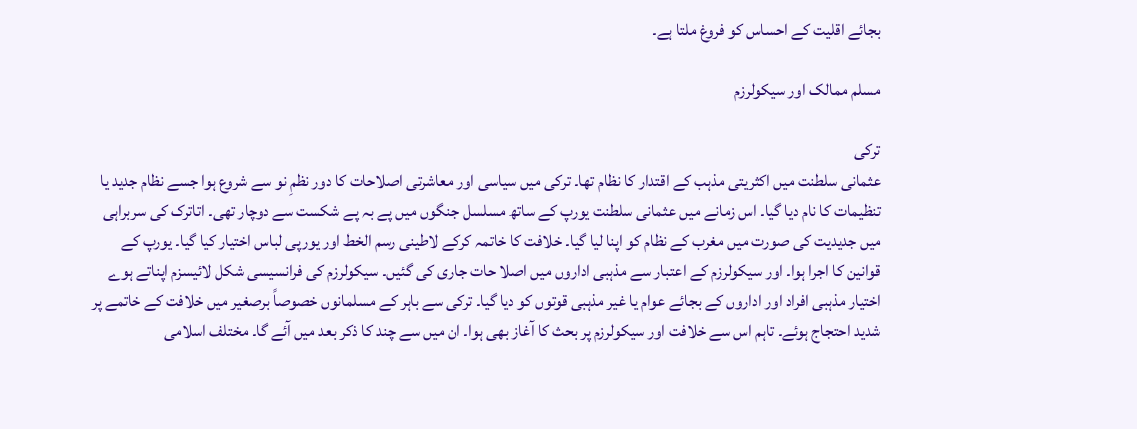بجائے اقلیت کے احساس کو فروغ ملتا ہے۔

مسلم ممالک اور سیکولرزم

ترکی
عثمانی سلطنت میں اکثریتی مذہب کے اقتدار کا نظام تھا۔ ترکی میں سیاسی اور معاشرتی اصلاحات کا دور نظمِ نو سے شروع ہوا جسے نظام جدید یا تنظیمات کا نام دیا گیا۔ اس زمانے میں عثمانی سلطنت یورپ کے ساتھ مسلسل جنگوں میں پے بہ پے شکست سے دوچار تھی۔ اتاترک کی سربراہی میں جدیدیت کی صورت میں مغرب کے نظام کو اپنا لیا گیا۔ خلافت کا خاتمہ کرکے لاطینی رسم الخط اور یورپی لباس اختیار کیا گیا۔ یورپ کے قوانین کا اجرا ہوا۔ اور سیکولرزم کے اعتبار سے مذہبی اداروں میں اصلا حات جاری کی گئیں۔ سیکولرزم کی فرانسیسی شکل لائیسزم اپناتے ہوے اختیار مذہبی افراد اور اداروں کے بجائے عوام یا غیر مذہبی قوتوں کو دیا گیا۔ ترکی سے باہر کے مسلمانوں خصوصاً برصغیر میں خلافت کے خاتمے پر شدید احتجاج ہوئے۔ تاہم اس سے خلافت اور سیکولرزم پر بحث کا آغاز بھی ہوا۔ ان میں سے چند کا ذکر بعد میں آئے گا۔ مختلف اسلامی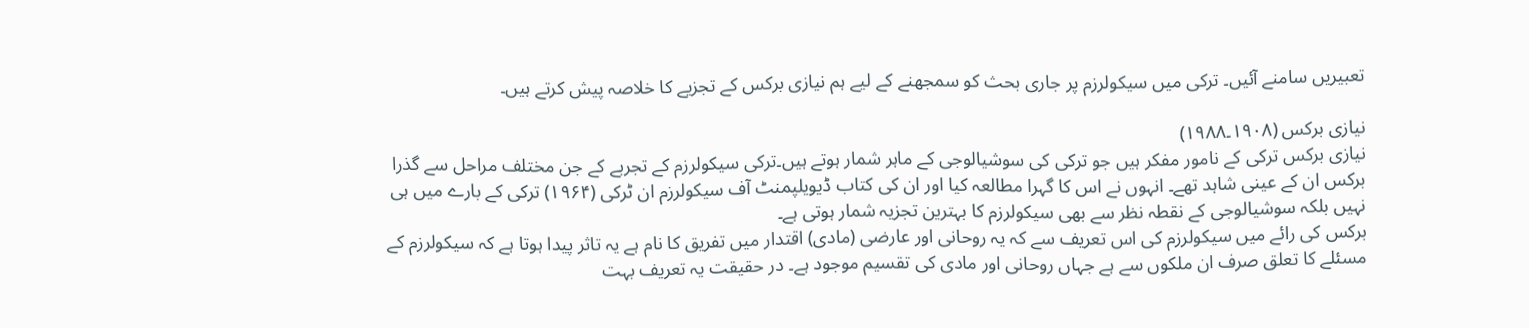تعبیریں سامنے آئیں۔ ترکی میں سیکولرزم پر جاری بحث کو سمجھنے کے لیے ہم نیازی برکس کے تجزیے کا خلاصہ پیش کرتے ہیں۔

نیازی برکس (۱۹۰۸۔۱۹۸۸)
نیازی برکس ترکی کے نامور مفکر ہیں جو ترکی کی سوشیالوجی کے ماہر شمار ہوتے ہیں۔ترکی سیکولرزم کے تجربے کے جن مختلف مراحل سے گذرا برکس ان کے عینی شاہد تھے۔ انہوں نے اس کا گہرا مطالعہ کیا اور ان کی کتاب ڈیویلپمنٹ آف سیکولرزم ان ٹرکی (۱۹۶۴) ترکی کے بارے میں ہی نہیں بلکہ سوشیالوجی کے نقطہ نظر سے بھی سیکولرزم کا بہترین تجزیہ شمار ہوتی ہے۔
برکس کی رائے میں سیکولرزم کی اس تعریف سے کہ یہ روحانی اور عارضی (مادی) اقتدار میں تفریق کا نام ہے یہ تاثر پیدا ہوتا ہے کہ سیکولرزم کے مسئلے کا تعلق صرف ان ملکوں سے ہے جہاں روحانی اور مادی کی تقسیم موجود ہے۔ در حقیقت یہ تعریف بہت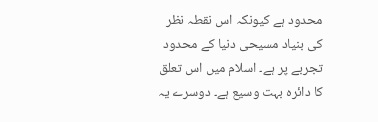محدود ہے کیونکہ اس نقطہ نظر کی بنیاد مسیحی دنیا کے محدود تجربے پر ہے۔ اسلام میں اس تعلق کا دائرہ بہت وسیع ہے۔ دوسرے یہ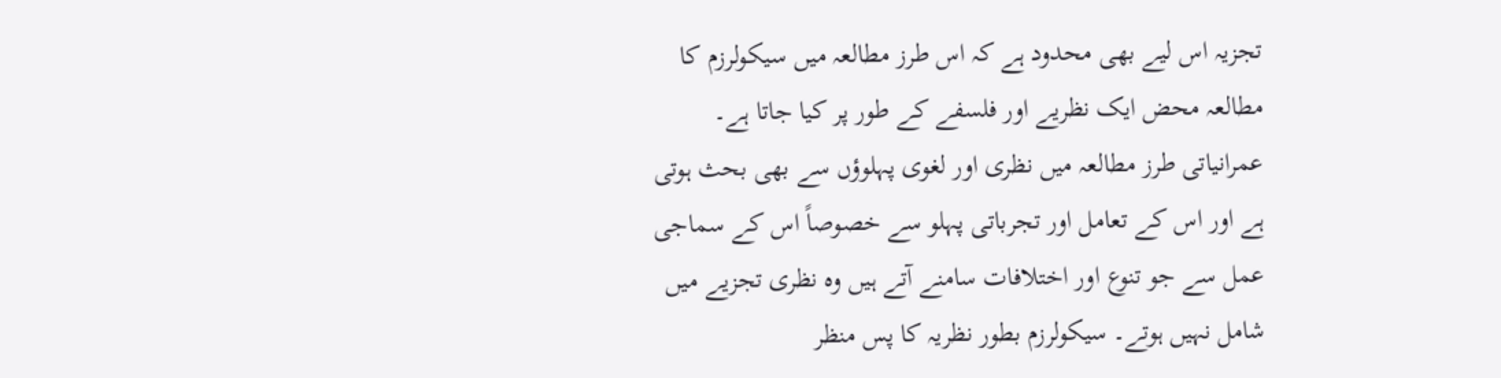تجزیہ اس لیے بھی محدود ہے کہ اس طرز مطالعہ میں سیکولرزم کا مطالعہ محض ایک نظریے اور فلسفے کے طور پر کیا جاتا ہے۔ عمرانیاتی طرز مطالعہ میں نظری اور لغوی پہلوؤں سے بھی بحث ہوتی ہے اور اس کے تعامل اور تجرباتی پہلو سے خصوصاً اس کے سماجی عمل سے جو تنوع اور اختلافات سامنے آتے ہیں وہ نظری تجزیے میں شامل نہیں ہوتے۔ سیکولرزم بطور نظریہ کا پس منظر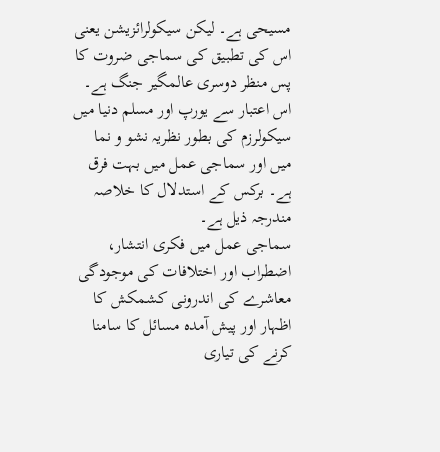مسیحی ہے۔ لیکن سیکولرائزیشن یعنی اس کی تطبیق کی سماجی ضروت کا پس منظر دوسری عالمگیر جنگ ہے۔ اس اعتبار سے یورپ اور مسلم دنیا میں سیکولرزم کی بطور نظریہ نشو و نما میں اور سماجی عمل میں بہت فرق ہے۔ برکس کے استدلال کا خلاصہ مندرجہ ذیل ہے۔
سماجی عمل میں فکری انتشار، اضطراب اور اختلافات کی موجودگی معاشرے کی اندرونی کشمکش کا اظہار اور پیش آمدہ مسائل کا سامنا کرنے کی تیاری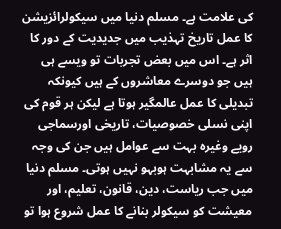کی علامت ہے۔ مسلم دنیا میں سیکولرائزیشن کا عمل تاریخ تہذیب میں جدیدیت کے دور کا اثر ہے۔ اس میں بعض تجربات تو ویسے ہی ہیں جو دوسرے معاشروں کے ہیں کیونکہ تبدیلی کا عمل عالمگیر ہوتا ہے لیکن ہر قوم کی اپنی نسلی خصوصیات، تاریخی اورسماجی رویے وغیرہ بہت سے عوامل ہیں جن کی وجہ سے یہ مشابہت ہوبہو نہیں ہوتی۔ مسلم دنیا میں جب ریاست، دین، قانون، تعلیم، اور معیشت کو سیکولر بنانے کا عمل شروع ہوا تو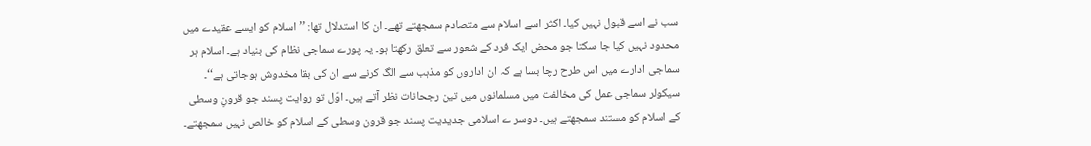سب نے اسے قبول نہیں کیا۔ اکثر اسے اسلام سے متصادم سمجھتے تھے۔ ان کا استدلال تھا: ’’اسلام کو ایسے عقیدے میں محدود نہیں کیا جا سکتا جو محض ایک فرد کے شعور سے تعلق رکھتا ہو۔ یہ پورے سماجی نظام کی بنیاد ہے۔ اسلام ہر سماجی ادارے میں اس طرح رچا بسا ہے کہ ان اداروں کو مذہب سے الگ کرنے سے ان کی بقا مخدوش ہوجاتی ہے‘‘۔
سیکولر سماجی عمل کی مخالفت میں مسلمانوں میں تین رجحانات نظر آتے ہیں۔ اوّل تو روایت پسند جو قرونِ وسطی کے اسلام کو مستند سمجھتے ہیں۔ دوسر ے اسلامی جدیدیت پسند جو قرون وسطی کے اسلام کو خالص نہیں سمجھتے۔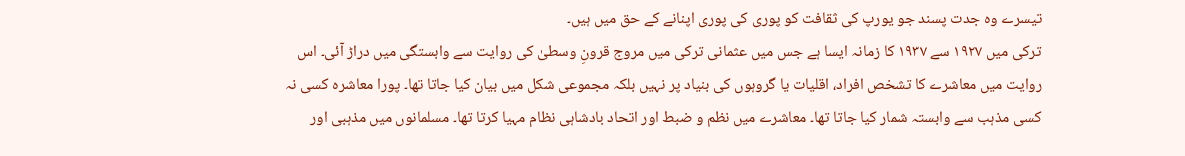تیسرے وہ جدت پسند جو یورپ کی ثقافت کو پوری کی پوری اپنانے کے حق میں ہیں۔
ترکی میں ۱۹۲۷ سے ۱۹۳۷ کا زمانہ ایسا ہے جس میں عثمانی ترکی میں مروج قرونِ وسطیٰ کی روایت سے وابستگی میں دراڑ آئی۔ اس روایت میں معاشرے کا تشخص افراد، اقلیات یا گروہوں کی بنیاد پر نہیں بلکہ مجموعی شکل میں بیان کیا جاتا تھا۔ پورا معاشرہ کسی نہ کسی مذہب سے وابستہ شمار کیا جاتا تھا۔ معاشرے میں نظم و ضبط اور اتحاد بادشاہی نظام مہیا کرتا تھا۔ مسلمانوں میں مذہبی اور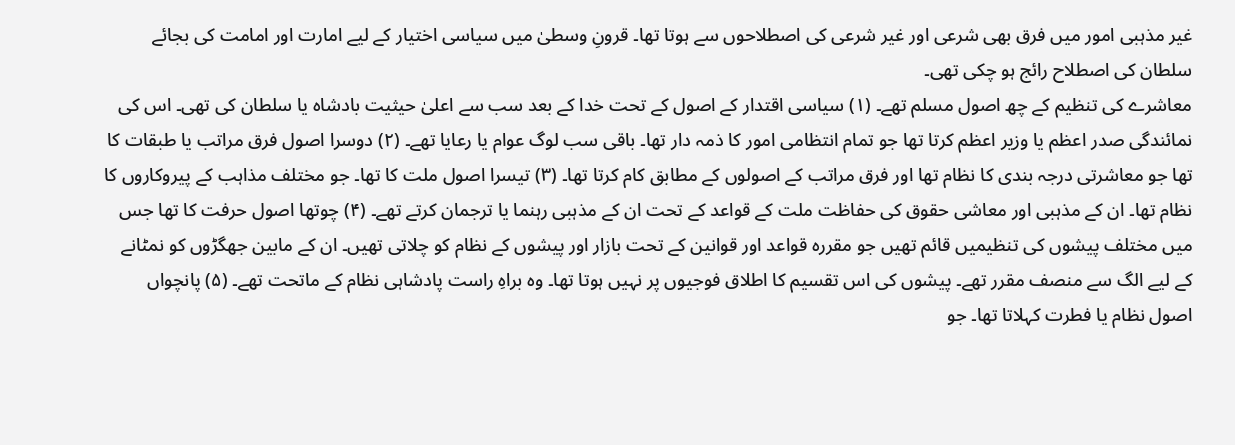غیر مذہبی امور میں فرق بھی شرعی اور غیر شرعی کی اصطلاحوں سے ہوتا تھا۔ قرونِ وسطیٰ میں سیاسی اختیار کے لیے امارت اور امامت کی بجائے سلطان کی اصطلاح رائج ہو چکی تھی۔
معاشرے کی تنظیم کے چھ اصول مسلم تھے۔ (۱) سیاسی اقتدار کے اصول کے تحت خدا کے بعد سب سے اعلیٰ حیثیت بادشاہ یا سلطان کی تھی۔ اس کی نمائندگی صدر اعظم یا وزیر اعظم کرتا تھا جو تمام انتظامی امور کا ذمہ دار تھا۔ باقی سب لوگ عوام یا رعایا تھے۔ (۲) دوسرا اصول فرق مراتب یا طبقات کا تھا جو معاشرتی درجہ بندی کا نظام تھا اور فرق مراتب کے اصولوں کے مطابق کام کرتا تھا۔ (۳) تیسرا اصول ملت کا تھا۔ جو مختلف مذاہب کے پیروکاروں کا نظام تھا۔ ان کے مذہبی اور معاشی حقوق کی حفاظت ملت کے قواعد کے تحت ان کے مذہبی رہنما یا ترجمان کرتے تھے۔ (۴) چوتھا اصول حرفت کا تھا جس میں مختلف پیشوں کی تنظیمیں قائم تھیں جو مقررہ قواعد اور قوانین کے تحت بازار اور پیشوں کے نظام کو چلاتی تھیں۔ ان کے مابین جھگڑوں کو نمٹانے کے لیے الگ سے منصف مقرر تھے۔ پیشوں کی اس تقسیم کا اطلاق فوجیوں پر نہیں ہوتا تھا۔ وہ براہِ راست پادشاہی نظام کے ماتحت تھے۔ (۵) پانچواں اصول نظام یا فطرت کہلاتا تھا۔ جو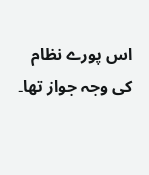اس پورے نظام کی وجہ جواز تھا۔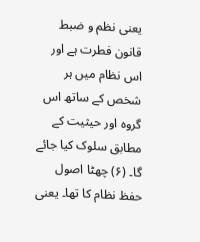یعنی نظم و ضبط قانون فطرت ہے اور اس نظام میں ہر شخص کے ساتھ اس گروہ اور حیثیت کے مطابق سلوک کیا جائے گا۔ (۶) چھٹا اصول حفظ نظام کا تھا۔ یعنی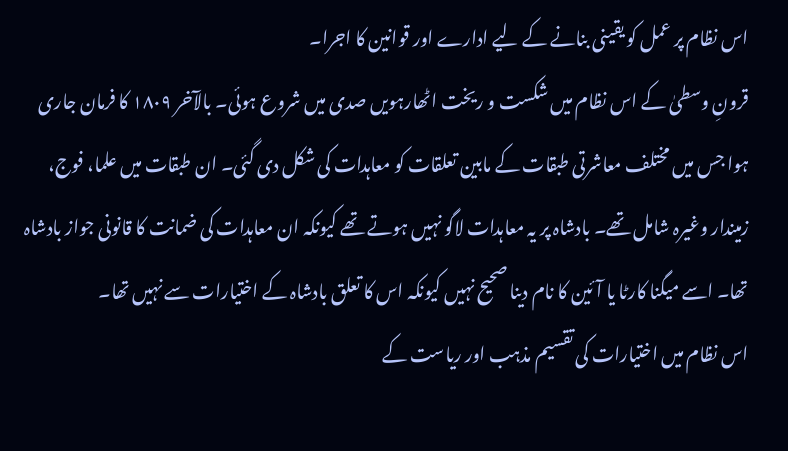اس نظام پر عمل کو یقینی بنانے کے لیے ادارے اور قوانین کا اجرا۔
قرونِ وسطیٰ کے اس نظام میں شکست و ریخت اٹھارہویں صدی میں شروع ہوئی۔ بالآخر ۱۸۰۹ کا فرمان جاری ہوا جس میں مختلف معاشرتی طبقات کے مابین تعلقات کو معاہدات کی شکل دی گئی۔ ان طبقات میں علما، فوج، زمیندار وغیرہ شامل تھے۔ بادشاہ پر یہ معاہدات لاگو نہیں ہوتے تھے کیونکہ ان معاہدات کی ضمانت کا قانونی جواز بادشاہ تھا۔ اسے میگنا کارٹا یا آئین کا نام دینا صحیح نہیں کیونکہ اس کا تعلق بادشاہ کے اختیارات سے نہیں تھا۔
اس نظام میں اختیارات کی تقسیم مذہب اور ریاست کے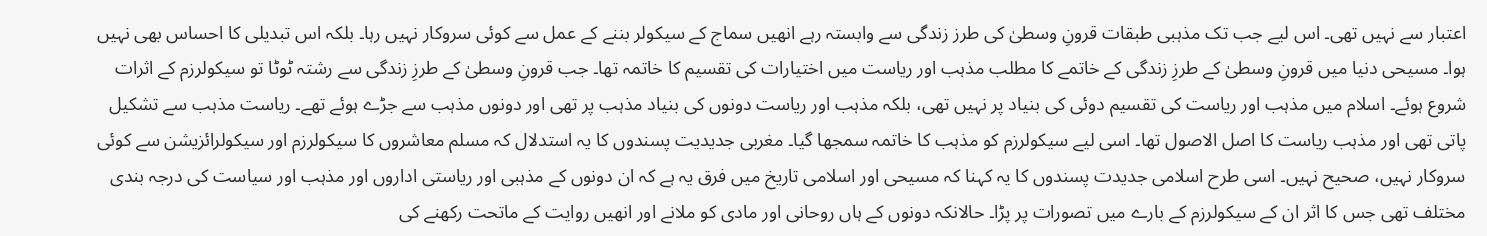اعتبار سے نہیں تھی۔ اس لیے جب تک مذہبی طبقات قرونِ وسطیٰ کی طرز زندگی سے وابستہ رہے انھیں سماج کے سیکولر بننے کے عمل سے کوئی سروکار نہیں رہا۔ بلکہ اس تبدیلی کا احساس بھی نہیں ہوا۔ مسیحی دنیا میں قرونِ وسطیٰ کے طرزِ زندگی کے خاتمے کا مطلب مذہب اور ریاست میں اختیارات کی تقسیم کا خاتمہ تھا۔ جب قرونِ وسطیٰ کے طرزِ زندگی سے رشتہ ٹوٹا تو سیکولرزم کے اثرات شروع ہوئے۔ اسلام میں مذہب اور ریاست کی تقسیم دوئی کی بنیاد پر نہیں تھی، بلکہ مذہب اور ریاست دونوں کی بنیاد مذہب پر تھی اور دونوں مذہب سے جڑے ہوئے تھے۔ ریاست مذہب سے تشکیل پاتی تھی اور مذہب ریاست کا اصل الاصول تھا۔ اسی لیے سیکولرزم کو مذہب کا خاتمہ سمجھا گیا۔ مغربی جدیدیت پسندوں کا یہ استدلال کہ مسلم معاشروں کا سیکولرزم اور سیکولرائزیشن سے کوئی سروکار نہیں، صحیح نہیں۔ اسی طرح اسلامی جدیدت پسندوں کا یہ کہنا کہ مسیحی اور اسلامی تاریخ میں فرق یہ ہے کہ ان دونوں کے مذہبی اور ریاستی اداروں اور مذہب اور سیاست کی درجہ بندی مختلف تھی جس کا اثر ان کے سیکولرزم کے بارے میں تصورات پر پڑا۔ حالانکہ دونوں کے ہاں روحانی اور مادی کو ملانے اور انھیں روایت کے ماتحت رکھنے کی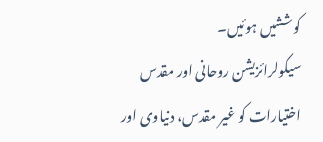کوششیں ہوئیں۔
سیکولرائزیشن روحانی اور مقدس اختیارات کو غیر مقدس، دنیاوی اور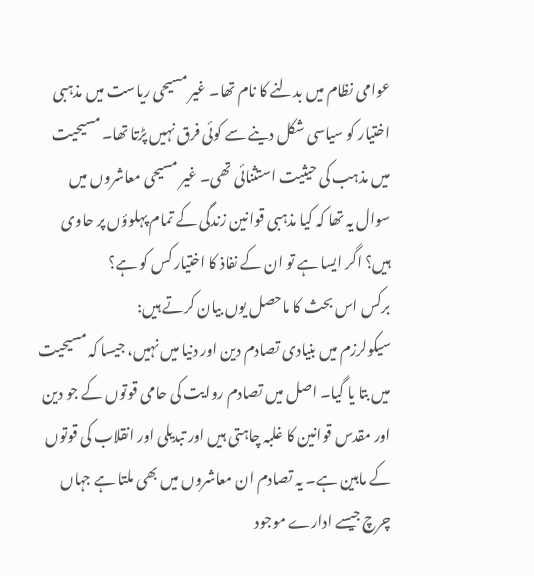عوامی نظام میں بدلنے کا نام تھا۔ غیر مسیحی ریاست میں مذہبی اختیار کو سیاسی شکل دینے سے کوئی فرق نہیں پڑتا تھا۔ مسیحیت میں مذہب کی حیثیت استثنائی تھی۔ غیر مسیحی معاشروں میں سوال یہ تھا کہ کیا مذہبی قوانین زندگی کے تمام پہلوؤں پر حاوی ہیں؟ اگر ایسا ہے تو ان کے نفاذ کا اختیار کس کو ہے؟
برکس اس بحث کا ماحصل یوں بیان کرتے ہیں:
سیکولرزم میں بنیادی تصادم دین اور دنیا میں نہیں، جیسا کہ مسیحیت میں بتا یا گیا۔ اصل میں تصادم روایت کی حامی قوتوں کے جو دین اور مقدس قوانین کا غلبہ چاہتی ہیں اور تبدیلی اور انقلاب کی قوتوں کے مابین ہے۔ یہ تصادم ان معاشروں میں بھی ملتا ہے جہاں چرچ جیسے ادارے موجود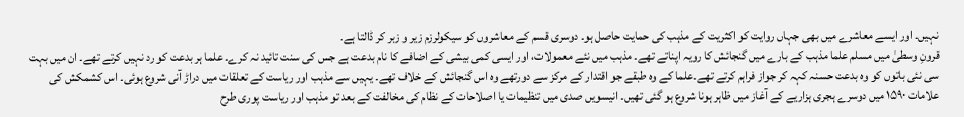نہیں۔ اور ایسے معاشرے میں بھی جہاں روایت کو اکثریت کے مذہب کی حمایت حاصل ہو۔ دوسری قسم کے معاشروں کو سیکولرزم زیر و زبر کر ڈالتا ہے۔
قرونِ وسطیٰ میں مسلم علما مذہب کے بارے میں گنجائش کا رویہ اپناتے تھے۔ مذہب میں نئے معمولات، اور ایسی کمی بیشی کے اضافے کا نام بدعت ہے جس کی سنت تائید نہ کرے۔ علما ہر بدعت کو رد نہیں کرتے تھے۔ ان میں بہت سی نئی باتوں کو وہ بدعت حسنہ کہہ کر جواز فراہم کرتے تھے۔علما کے وہ طبقے جو اقتدار کے مرکز سے دورتھے وہ اس گنجائش کے خلاف تھے۔ یہیں سے مذہب اور ریاست کے تعلقات میں دراڑ آنی شروع ہوئی۔ اس کشمکش کی علامات ۱۵۹۰ میں دوسرے ہجری ہزاریے کے آغاز میں ظاہر ہونا شروع ہو گئی تھیں۔ انیسویں صدی میں تنظیمات یا اصلاحات کے نظام کی مخالفت کے بعد تو مذہب اور ریاست پوری طرح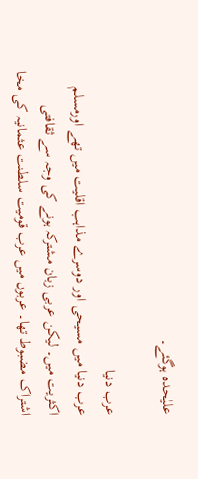علیٰحدہ ہوگئے۔

عرب دنیا
عرب دنیا میں مسیحی اور دوسرے مذاہب اقلیت میں تھے اورمسلم اکثریت میں۔ لیکن عربی زبان مشترکہ ہونے کی وجہ سے ثقافتی اشتراک مضبوط تھا۔ عربوں میں عرب قومیت سلطنت عثمانیہ کی مخا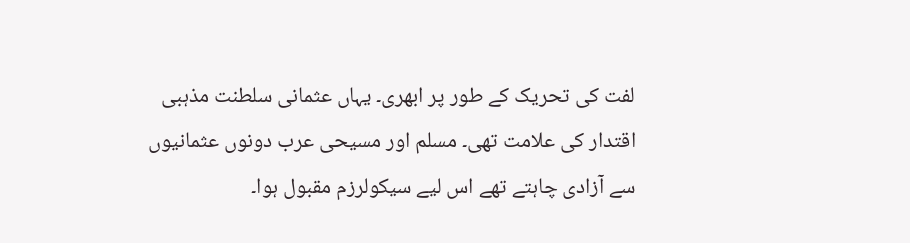لفت کی تحریک کے طور پر ابھری۔ یہاں عثمانی سلطنت مذہبی اقتدار کی علامت تھی۔ مسلم اور مسیحی عرب دونوں عثمانیوں سے آزادی چاہتے تھے اس لیے سیکولرزم مقبول ہوا۔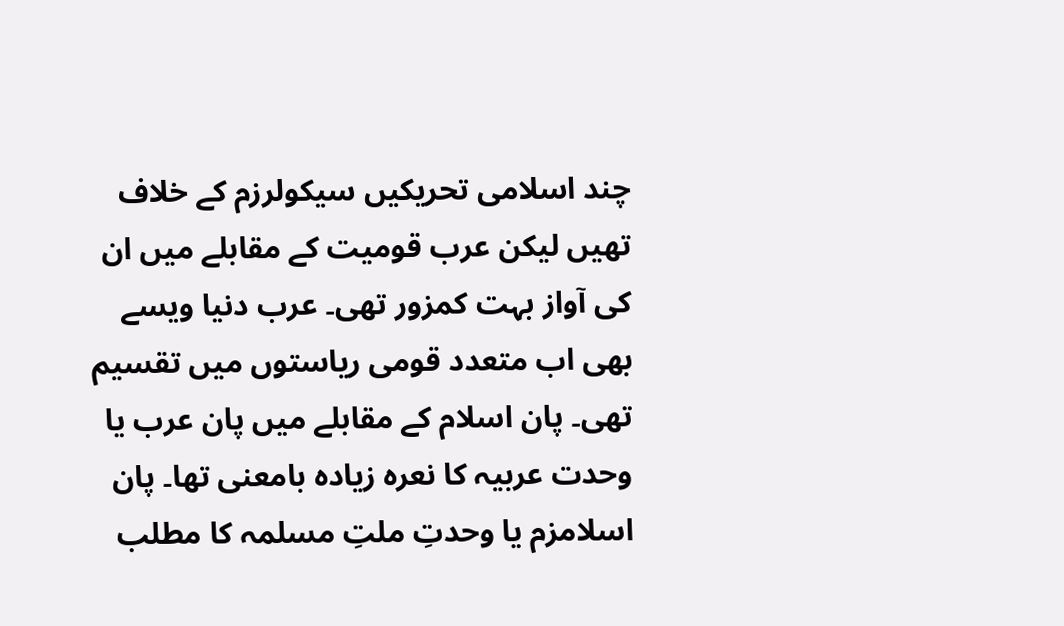چند اسلامی تحریکیں سیکولرزم کے خلاف تھیں لیکن عرب قومیت کے مقابلے میں ان کی آواز بہت کمزور تھی۔ عرب دنیا ویسے بھی اب متعدد قومی ریاستوں میں تقسیم تھی۔ پان اسلام کے مقابلے میں پان عرب یا وحدت عربیہ کا نعرہ زیادہ بامعنی تھا۔ پان اسلامزم یا وحدتِ ملتِ مسلمہ کا مطلب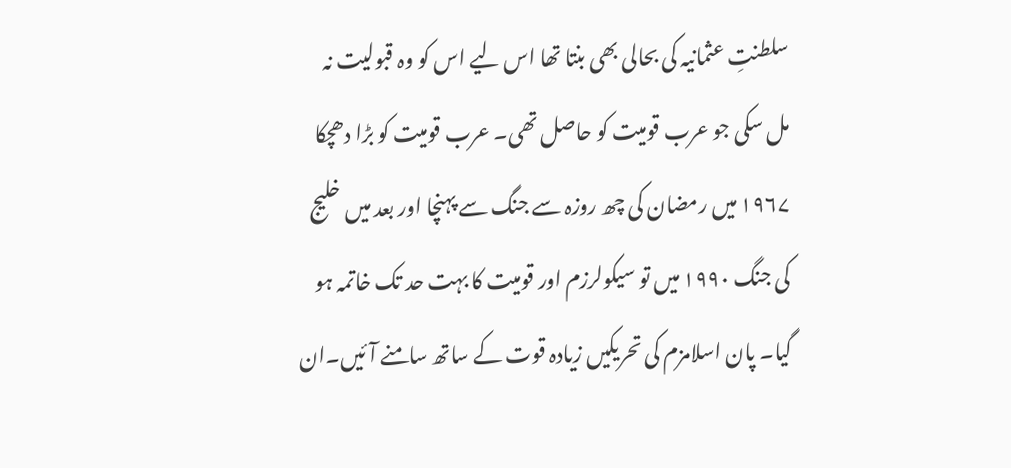سلطنتِ عثمانیہ کی بحالی بھی بنتا تھا اس لیے اس کو وہ قبولیت نہ مل سکی جو عرب قومیت کو حاصل تھی۔ عرب قومیت کو بڑا دھچکا ۱۹۶۷ میں رمضان کی چھ روزہ سے جنگ سے پہنچا اور بعد میں خلیج کی جنگ ۱۹۹۰ میں تو سیکولرزم اور قومیت کا بہت حد تک خاتمہ ہو گیا۔ پان اسلامزم کی تحریکیں زیادہ قوت کے ساتھ سامنے آئیں۔ان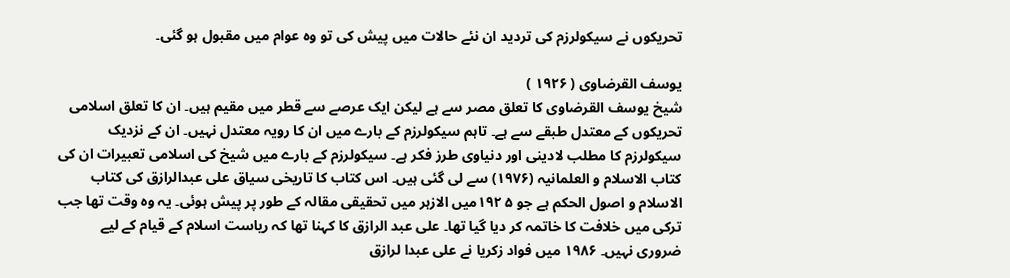تحریکوں نے سیکولرزم کی تردید ان نئے حالات میں پیش کی تو وہ عوام میں مقبول ہو گئی۔

یوسف القرضاوی ( ۱۹۲۶ )
شیخ یوسف القرضاوی کا تعلق مصر سے ہے لیکن ایک عرصے سے قطر میں مقیم ہیں۔ ان کا تعلق اسلامی تحریکوں کے معتدل طبقے سے ہے۔ تاہم سیکولرزم کے بارے میں ان کا رویہ معتدل نہیں۔ ان کے نزدیک سیکولرزم کا مطلب لادینی اور دنیاوی طرز فکر ہے۔ سیکولرزم کے بارے میں شیخ کی اسلامی تعبیرات ان کی کتاب الاسلام و العلمانیہ (۱۹۷۶) سے لی گئی ہیں۔ اس کتاب کا تاریخی سیاق علی عبدالرازق کی کتاب الاسلام و اصول الحکم ہے جو ۵ ۱۹۲میں الازہر میں تحقیقی مقالہ کے طور پر پیش ہوئی۔ یہ وہ وقت تھا جب ترکی میں خلافت کا خاتمہ کر دیا گیا تھا۔ علی عبد الرازق کا کہنا تھا کہ ریاست اسلام کے قیام کے لیے ضروری نہیں۔ ۱۹۸۶ میں فواد زکریا نے علی عبدا لرازق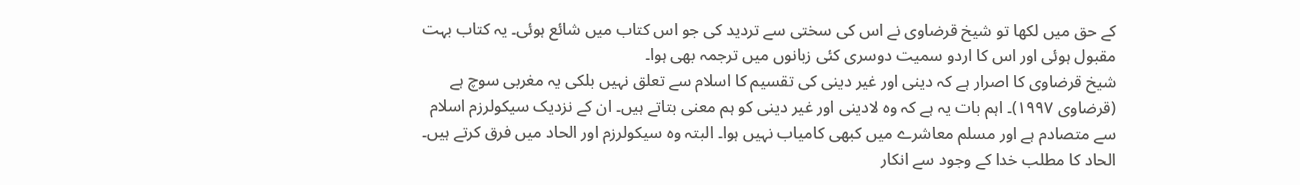کے حق میں لکھا تو شیخ قرضاوی نے اس کی سختی سے تردید کی جو اس کتاب میں شائع ہوئی۔ یہ کتاب بہت مقبول ہوئی اور اس کا اردو سمیت دوسری کئی زبانوں میں ترجمہ بھی ہوا۔
شیخ قرضاوی کا اصرار ہے کہ دینی اور غیر دینی کی تقسیم کا اسلام سے تعلق نہیں بلکی یہ مغربی سوچ ہے (قرضاوی ۱۹۹۷)۔ اہم بات یہ ہے کہ وہ لادینی اور غیر دینی کو ہم معنی بتاتے ہیں۔ ان کے نزدیک سیکولرزم اسلام سے متصادم ہے اور مسلم معاشرے میں کبھی کامیاب نہیں ہوا۔ البتہ وہ سیکولرزم اور الحاد میں فرق کرتے ہیں۔ الحاد کا مطلب خدا کے وجود سے انکار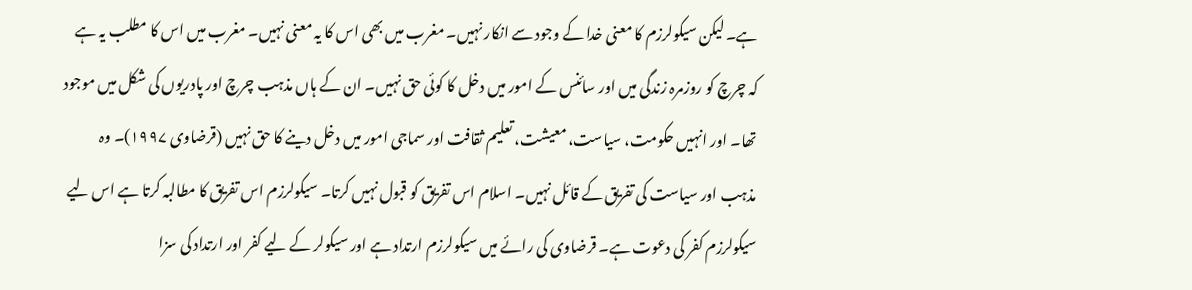ہے۔ لیکن سیکولرزم کا معنی خدا کے وجود سے انکار نہیں۔ مغرب میں بھی اس کا یہ معنی نہیں۔ مغرب میں اس کا مطلب یہ ہے کہ چرچ کو روزمرہ زندگی میں اور سائنس کے امور میں دخل کا کوئی حق نہیں۔ ان کے ہاں مذہب چرچ اور پادریوں کی شکل میں موجود تھا۔ اور انہیں حکومت، سیاست، معیشت، تعلیم ثقافت اور سماجی امور میں دخل دینے کا حق نہیں (قرضاوی ۱۹۹۷)۔ وہ مذہب اور سیاست کی تفریق کے قائل نہیں۔ اسلام اس تفریق کو قبول نہیں کرتا۔ سیکولرزم اس تفریق کا مطالبہ کرتا ہے اس لیے سیکولرزم کفر کی دعوت ہے۔ قرضاوی کی رائے میں سیکولرزم ارتداد ہے اور سیکولر کے لیے کفر اور ارتداد کی سزا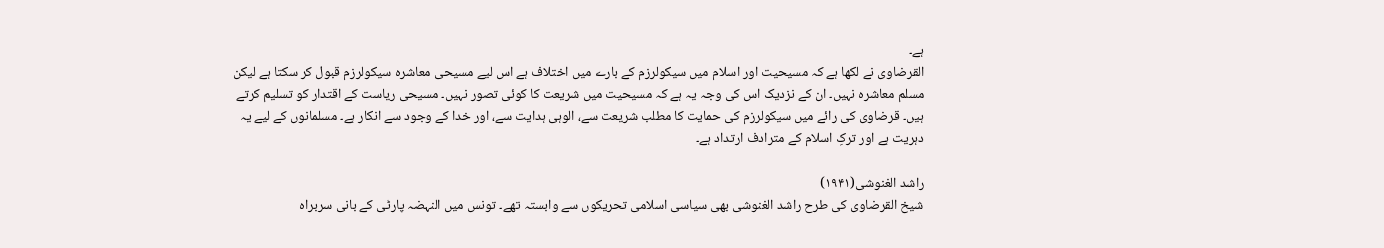ہے۔
القرضاوی نے لکھا ہے کہ مسیحیت اور اسلام میں سیکولرزم کے بارے میں اختلاف ہے اس لیے مسیحی معاشرہ سیکولرزم قبول کر سکتا ہے لیکن مسلم معاشرہ نہیں۔ ان کے نزدیک اس کی وجہ یہ ہے کہ مسیحیت میں شریعت کا کوئی تصور نہیں۔ مسیحی ریاست کے اقتدار کو تسلیم کرتے ہیں۔ قرضاوی کی رائے میں سیکولرزم کی حمایت کا مطلب شریعت سے، الوہی ہدایت سے، اور خدا کے وجود سے انکار ہے۔ مسلمانوں کے لیے یہ دہریت ہے اور ترکِ اسلام کے مترادف ارتداد ہے۔

راشد الغنوشی(۱۹۴۱)
شیخ القرضاوی کی طرح راشد الغنوشی بھی سیاسی اسلامی تحریکوں سے وابستہ تھے۔ تونس میں النہضہ پارٹی کے بانی سربراہ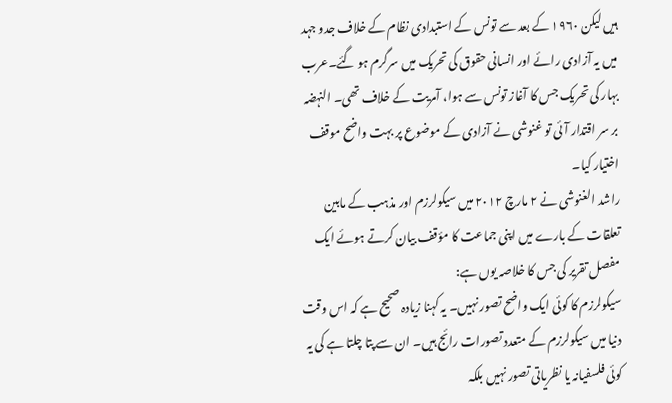ہیں لیکن ۱۹۶۰ کے بعد سے تونس کے استبدادی نظام کے خلاف جدو جہد میں یہ آزادی رائے اور انسانی حقوق کی تحریک میں سرگرم ہو گئے۔عرب بہار کی تحریک جس کا آغاز تونس سے ہوا، آمریت کے خلاف تھی۔ النہضہ بر سر اقتدار آئی تو غنوشی نے آزادی کے موضوع پر بہت واضح موقف اختیار کیا۔
راشد الغنوشی نے ۲ مارچ ۲۰۱۲ میں سیکولرزم اور مذہب کے مابین تعلقات کے بارے میں اپنی جماعت کا مؤقف بیان کرتے ہوئے ایک مفصل تقریر کی جس کا خلاصہ یوں ہے:
سیکولرزم کا کوئی ایک واضح تصور نہیں۔ یہ کہنا زیادہ صحیح ہے کہ اس وقت دنیا میں سیکولرزم کے متعدد تصورات رائج ہیں۔ ان سے پتا چلتا ہے کی یہ کوئی فلسفیانہ یا نظریاتی تصور نہیں بلکہ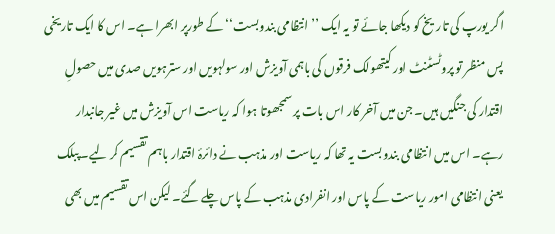اگر یورپ کی تاریخ کو دیکھا جائے تو یہ ایک ’’ انتظامی بندوبست‘‘ کے طورپر ابھرا ہے۔ اس کا ایک تاریخی پس منظر تو پروٹسٹنٹ اور کیتھولک فرقوں کی باہمی آویزش اور سولہویں اور سترہویں صدی میں حصولِ اقتدار کی جنگیں ہیں۔ جن میں آخر کار اس بات پر سمجھوتا ہوا کہ ریاست اس آویزش میں غیر جانبدار رہے۔ اس میں انتظامی بندوبست یہ تھا کہ ریاست اور مذہب نے دائرۂ اقتدار باہم تقسیم کر لیے۔ پبلک یعنی انتظامی امور ریاست کے پاس اور انفرادی مذہب کے پاس چلے گئے۔ لیکن اس تقسیم میں بھی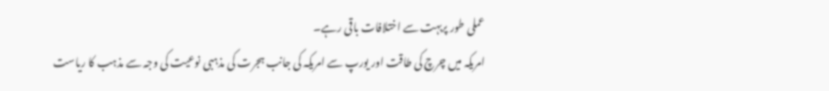عملی طور پربہت سے اختلافات باقی رہے۔
امریکہ میں چرچ کی طاقت اور یورپ سے امریکہ کی جانب ہجرت کی مذہبی نوعیت کی وجہ سے مذہب کا ریاست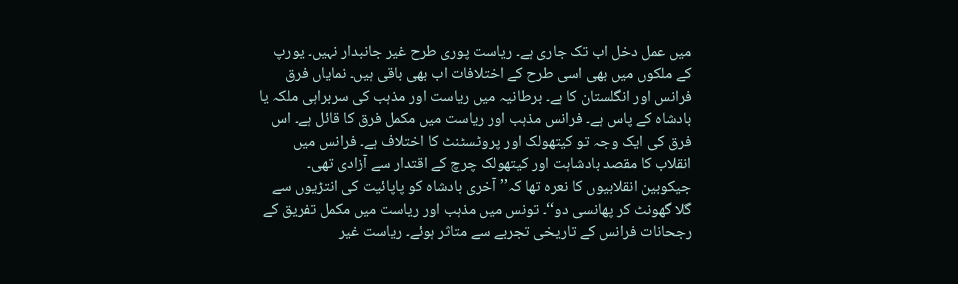میں عمل دخل اب تک جاری ہے۔ ریاست پوری طرح غیر جانبدار نہیں۔ یورپ کے ملکوں میں بھی اسی طرح کے اختلافات اب بھی باقی ہیں۔ نمایاں فرق فرانس اور انگلستان کا ہے۔ برطانیہ میں ریاست اور مذہب کی سربراہی ملکہ یا بادشاہ کے پاس ہے۔ فرانس مذہب اور ریاست میں مکمل فرق کا قائل ہے۔ اس فرق کی ایک وجہ تو کیتھولک اور پروٹسٹنٹ کا اختلاف ہے۔ فرانس میں انقلاب کا مقصد بادشاہت اور کیتھولک چرچ کے اقتدار سے آزادی تھی۔ جیکوبین انقلابیوں کا نعرہ تھا کہ’’ آخری بادشاہ کو پاپائیت کی انتڑیوں سے گلا گھونٹ کر پھانسی دو‘‘۔ تونس میں مذہب اور ریاست میں مکمل تفریق کے رجحانات فرانس کے تاریخی تجربے سے متاثر ہوئے۔ ریاست غیر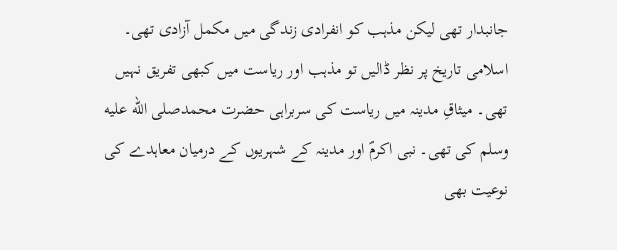جانبدار تھی لیکن مذہب کو انفرادی زندگی میں مکمل آزادی تھی۔
اسلامی تاریخ پر نظر ڈالیں تو مذہب اور ریاست میں کبھی تفریق نہیں تھی۔ میثاقِ مدینہ میں ریاست کی سربراہی حضرت محمدصلى الله عليه وسلم کی تھی۔ نبی اکرمؐ اور مدینہ کے شہریوں کے درمیان معاہدے کی نوعیت بھی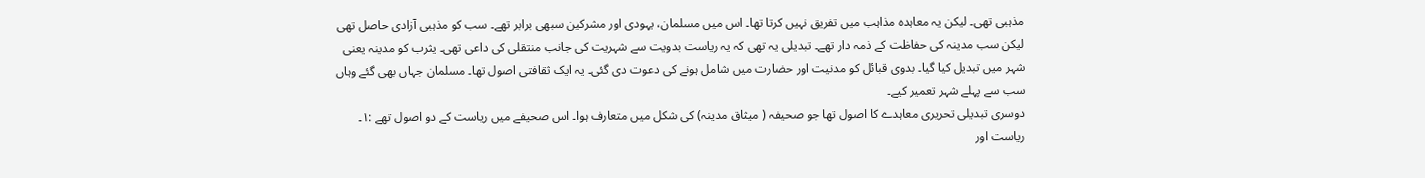مذہبی تھی۔ لیکن یہ معاہدہ مذاہب میں تفریق نہیں کرتا تھا۔ اس میں مسلمان، یہودی اور مشرکین سبھی برابر تھے۔ سب کو مذہبی آزادی حاصل تھی لیکن سب مدینہ کی حفاظت کے ذمہ دار تھے۔ تبدیلی یہ تھی کہ یہ ریاست بدویت سے شہریت کی جانب منتقلی کی داعی تھی۔ یثرب کو مدینہ یعنی شہر میں تبدیل کیا گیا۔ بدوی قبائل کو مدنیت اور حضارت میں شامل ہونے کی دعوت دی گئی۔ یہ ایک ثقافتی اصول تھا۔ مسلمان جہاں بھی گئے وہاں سب سے پہلے شہر تعمیر کیے۔
دوسری تبدیلی تحریری معاہدے کا اصول تھا جو صحیفہ ( میثاق مدینہ) کی شکل میں متعارف ہوا۔ اس صحیفے میں ریاست کے دو اصول تھے :۱۔ ریاست اور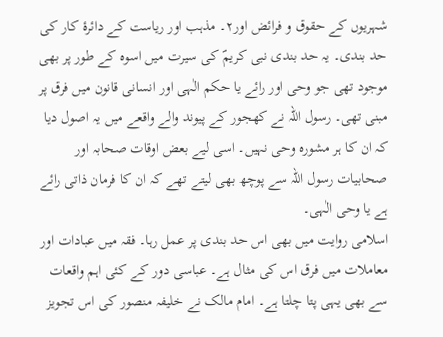شہریوں کے حقوق و فرائض اور۲۔ مذہب اور ریاست کے دائرۂ کار کی حد بندی۔ یہ حد بندی نبی کریمؐ کی سیرت میں اسوہ کے طور پر بھی موجود تھی جو وحی اور رائے یا حکم الٰہی اور انسانی قانون میں فرق پر مبنی تھی۔ رسول اللہ نے کھجور کے پیوند والے واقعے میں یہ اصول دیا کہ ان کا ہر مشورہ وحی نہیں۔ اسی لیے بعض اوقات صحابہ اور صحابیات رسول اللہ سے پوچھ بھی لیتے تھے کہ ان کا فرمان ذاتی رائے ہے یا وحی الٰہی۔
اسلامی روایت میں بھی اس حد بندی پر عمل رہا۔ فقہ میں عبادات اور معاملات میں فرق اس کی مثال ہے۔ عباسی دور کے کئی اہم واقعات سے بھی یہی پتا چلتا ہے۔ امام مالک نے خلیفہ منصور کی اس تجویز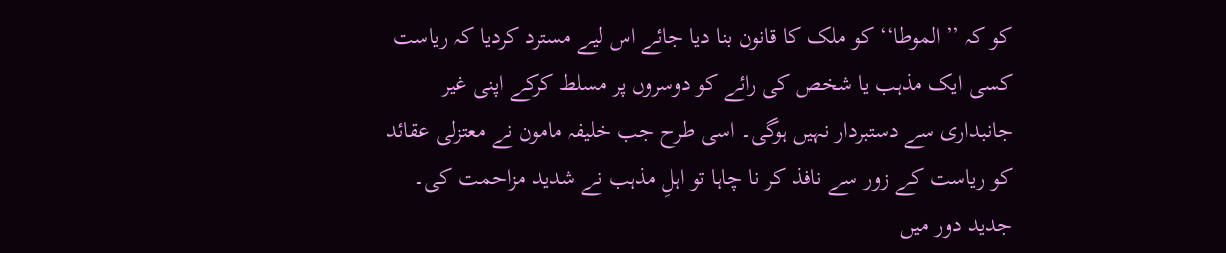کو کہ ’’الموطا‘‘ کو ملک کا قانون بنا دیا جائے اس لیے مسترد کردیا کہ ریاست کسی ایک مذہب یا شخص کی رائے کو دوسروں پر مسلط کرکے اپنی غیر جانبداری سے دستبردار نہیں ہوگی۔ اسی طرح جب خلیفہ مامون نے معتزلی عقائد کو ریاست کے زور سے نافذ کر نا چاہا تو اہلِ مذہب نے شدید مزاحمت کی۔ جدید دور میں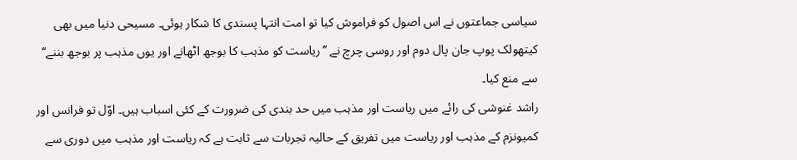سیاسی جماعتوں نے اس اصول کو فراموش کیا تو امت انتہا پسندی کا شکار ہوئی۔ مسیحی دنیا میں بھی کیتھولک پوپ جان پال دوم اور روسی چرچ نے ’’ ریاست کو مذہب کا بوجھ اٹھانے اور یوں مذہب پر بوجھ بننے‘‘ سے منع کیا۔
راشد غنوشی کی رائے میں ریاست اور مذہب میں حد بندی کی ضرورت کے کئی اسباب ہیں۔ اوّل تو فرانس اور کمیونزم کے مذہب اور ریاست میں تفریق کے حالیہ تجربات سے ثابت ہے کہ ریاست اور مذہب میں دوری سے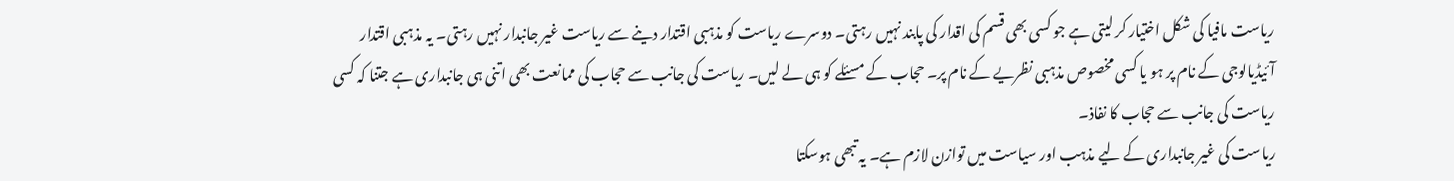ریاست مافیا کی شکل اختیار کر لیتی ہے جو کسی بھی قسم کی اقدار کی پابند نہیں رہتی۔ دوسرے ریاست کو مذہبی اقتدار دینے سے ریاست غیر جانبدار نہیں رہتی۔ یہ مذہبی اقتدار آئیڈیالوجی کے نام پر ہو یا کسی مخصوص مذہبی نظریے کے نام پر۔ حجاب کے مسئلے کو ہی لے لیں۔ ریاست کی جانب سے حجاب کی ممانعت بھی اتنی ہی جانبداری ہے جتنا کہ کسی ریاست کی جانب سے حجاب کا نفاذ۔
ریاست کی غیر جانبداری کے لیے مذہب اور سیاست میں توازن لازم ہے۔ یہ تبھی ہوسکتا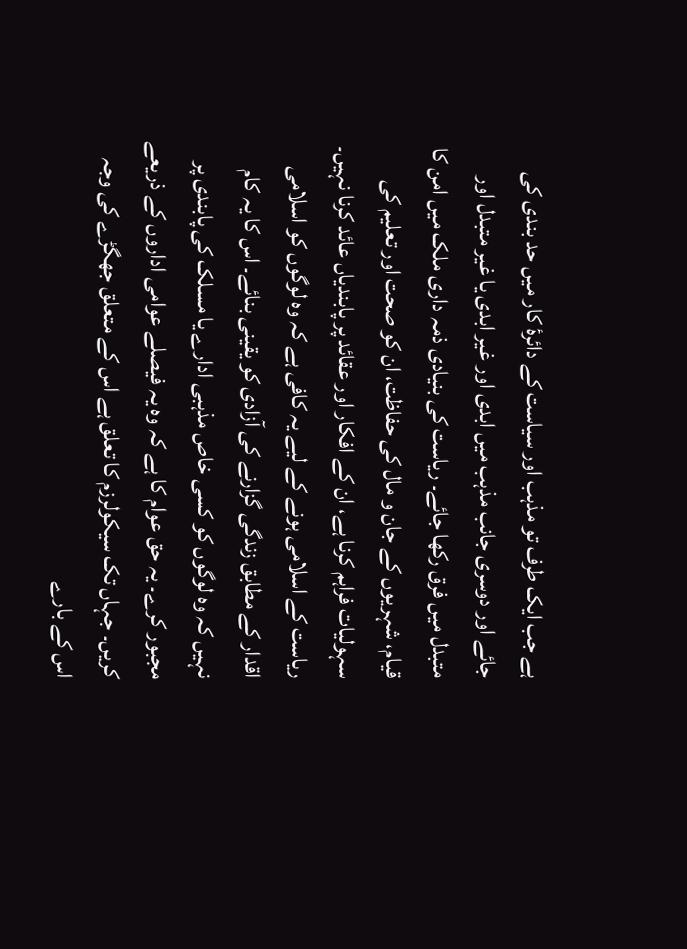ہے جب ایک طرف تو مذہب اور سیاست کے دائرۂ کار میں حد بندی کی جائے اور دوسری جانب مذہب میں ابدی اور غیر ابدی یا غیر متبدل اور متبدل میں فرق رکھا جائے۔ ریاست کی بنیادی ذمہ داری ملک میں امن کا قیام، شہریوں کے جان و مال کی حفاظت، ان کو صحت اور تعلیم کی سہولیات فراہم کرنا ہے، ان کے افکار اور عقائد پر پابندیاں عائد کرنا نہیں۔
ریاست کے اسلامی ہونے کے لیے یہ کافی ہے کہ وہ لوگوں کو اسلامی اقدار کے مطابق زندگی گزارنے کی آزادی کو یقینی بنائے۔ اس کا یہ کام نہیں کہ وہ لوگوں کو کسی خاص مذہبی ادارے یا مسلک کی پابندی پر مجبور کرے۔ یہ حق عوام کا ہے کہ وہ یہ فیصلے عوامی اداروں کے ذریعے کریں۔ جہاں تک سیکولرزم کا تعلق ہے اس کے متعلق جھگڑے کی وجہ اس کے بارے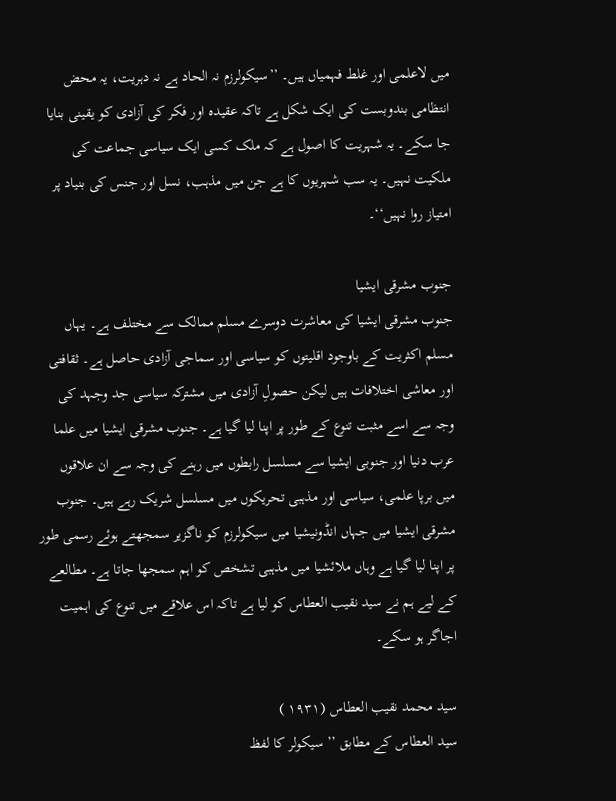میں لاعلمی اور غلط فہمیاں ہیں۔ ’’سیکولرزم نہ الحاد ہے نہ دہریت، یہ محض انتظامی بندوبست کی ایک شکل ہے تاکہ عقیدہ اور فکر کی آزادی کو یقینی بنایا جا سکے۔ یہ شہریت کا اصول ہے کہ ملک کسی ایک سیاسی جماعت کی ملکیت نہیں۔ یہ سب شہریوں کا ہے جن میں مذہب، نسل اور جنس کی بنیاد پر امتیاز روا نہیں‘‘۔

جنوب مشرقی ایشیا
جنوب مشرقی ایشیا کی معاشرت دوسرے مسلم ممالک سے مختلف ہے۔ یہاں مسلم اکثریت کے باوجود اقلیتوں کو سیاسی اور سماجی آزادی حاصل ہے۔ ثقافتی اور معاشی اختلافات ہیں لیکن حصولِ آزادی میں مشترکہ سیاسی جد وجہد کی وجہ سے اسے مثبت تنوع کے طور پر اپنا لیا گیا ہے۔ جنوب مشرقی ایشیا میں علما عرب دنیا اور جنوبی ایشیا سے مسلسل رابطوں میں رہنے کی وجہ سے ان علاقوں میں برپا علمی، سیاسی اور مذہبی تحریکوں میں مسلسل شریک رہے ہیں۔ جنوب مشرقی ایشیا میں جہاں انڈونیشیا میں سیکولرزم کو ناگزیر سمجھتے ہوئے رسمی طور پر اپنا لیا گیا ہے وہاں ملائشیا میں مذہبی تشخص کو اہم سمجھا جاتا ہے۔ مطالعے کے لیے ہم نے سید نقیب العطاس کو لیا ہے تاکہ اس علاقے میں تنوع کی اہمیت اجاگر ہو سکے۔

سید محمد نقیب العطاس (۱۹۳۱ )
سید العطاس کے مطابق ’’ سیکولر کا لفظ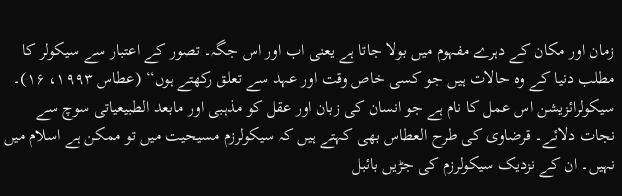زمان اور مکان کے دہرے مفہوم میں بولا جاتا ہے یعنی اب اور اس جگہ۔ تصور کے اعتبار سے سیکولر کا مطلب دنیا کے وہ حالات ہیں جو کسی خاص وقت اور عہد سے تعلق رکھتے ہوں‘‘ (عطاس ۱۹۹۳، ۱۶)۔ سیکولرائزیشن اس عمل کا نام ہے جو انسان کی زبان اور عقل کو مذہبی اور مابعد الطبیعیاتی سوچ سے نجات دلائے۔ قرضاوی کی طرح العطاس بھی کہتے ہیں کہ سیکولرزم مسیحیت میں تو ممکن ہے اسلام میں نہیں۔ ان کے نزدیک سیکولرزم کی جڑیں بائبل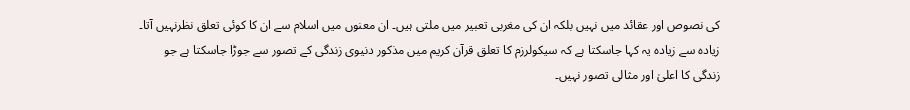کی نصوص اور عقائد میں نہیں بلکہ ان کی مغربی تعبیر میں ملتی ہیں۔ ان معنوں میں اسلام سے ان کا کوئی تعلق نظرنہیں آتا۔ زیادہ سے زیادہ یہ کہا جاسکتا ہے کہ سیکولرزم کا تعلق قرآن کریم میں مذکور دنیوی زندگی کے تصور سے جوڑا جاسکتا ہے جو زندگی کا اعلیٰ اور مثالی تصور نہیں۔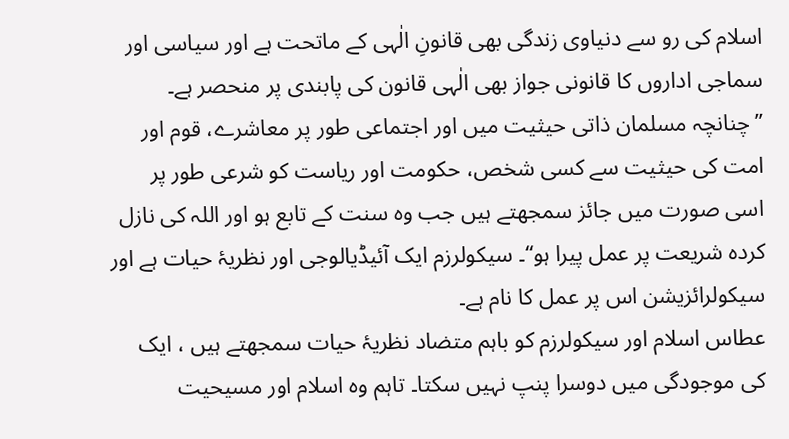اسلام کی رو سے دنیاوی زندگی بھی قانونِ الٰہی کے ماتحت ہے اور سیاسی اور سماجی اداروں کا قانونی جواز بھی الٰہی قانون کی پابندی پر منحصر ہے۔ ’’چنانچہ مسلمان ذاتی حیثیت میں اور اجتماعی طور پر معاشرے، قوم اور امت کی حیثیت سے کسی شخص، حکومت اور ریاست کو شرعی طور پر اسی صورت میں جائز سمجھتے ہیں جب وہ سنت کے تابع ہو اور اللہ کی نازل کردہ شریعت پر عمل پیرا ہو‘‘۔ سیکولرزم ایک آئیڈیالوجی اور نظریۂ حیات ہے اور سیکولرائزیشن اس پر عمل کا نام ہے۔
عطاس اسلام اور سیکولرزم کو باہم متضاد نظریۂ حیات سمجھتے ہیں ، ایک کی موجودگی میں دوسرا پنپ نہیں سکتا۔ تاہم وہ اسلام اور مسیحیت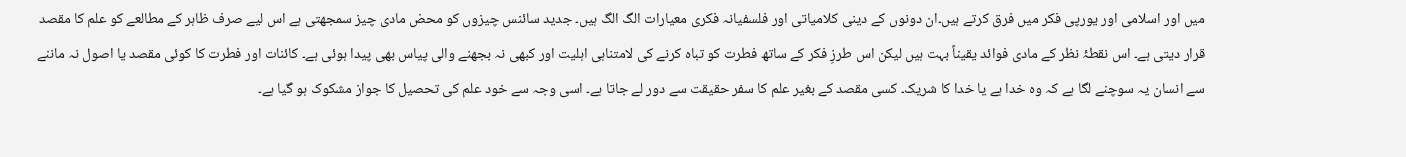میں اور اسلامی اور یورپی فکر میں فرق کرتے ہیں۔ان دونوں کے دینی کلامیاتی اور فلسفیانہ فکری معیارات الگ الگ ہیں۔ جدید سائنس چیزوں کو محض مادی چیز سمجھتی ہے اس لیے صرف ظاہر کے مطالعے کو علم کا مقصد قرار دیتی ہے۔ اس نقطۂ نظر کے مادی فوائد یقیناً بہت ہیں لیکن اس طرزِ فکر کے ساتھ فطرت کو تباہ کرنے کی لامتناہی اہلیت اور کبھی نہ بجھنے والی پیاس بھی پیدا ہوئی ہے۔ کائنات اور فطرت کا کوئی مقصد یا اصول نہ ماننے سے انسان یہ سوچنے لگا ہے کہ وہ خدا ہے یا خدا کا شریک۔ کسی مقصد کے بغیر علم کا سفر حقیقت سے دور لے جاتا ہے۔ اسی وجہ سے خود علم کی تحصیل کا جواز مشکوک ہو گیا ہے۔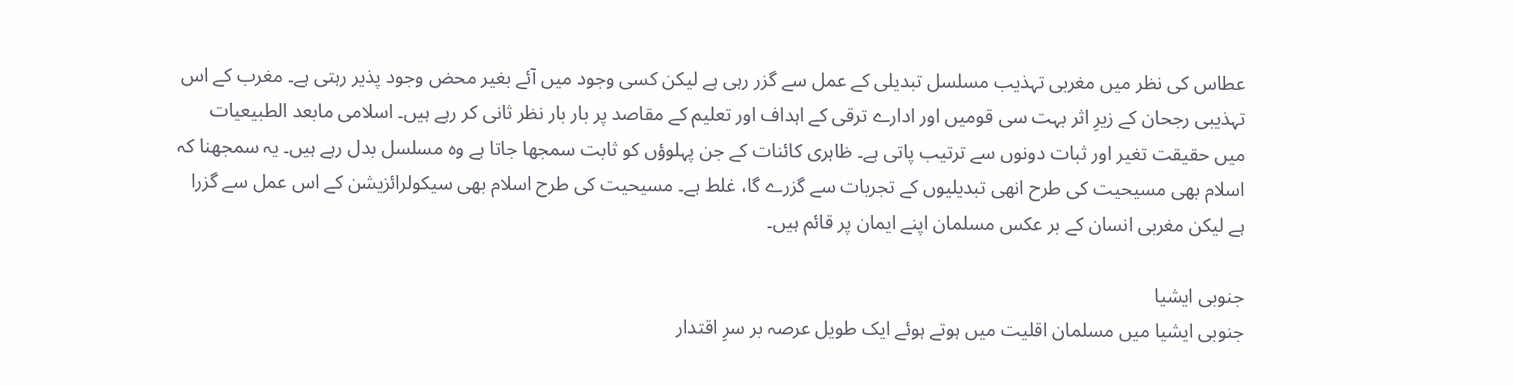عطاس کی نظر میں مغربی تہذیب مسلسل تبدیلی کے عمل سے گزر رہی ہے لیکن کسی وجود میں آئے بغیر محض وجود پذیر رہتی ہے۔ مغرب کے اس تہذیبی رجحان کے زیرِ اثر بہت سی قومیں اور ادارے ترقی کے اہداف اور تعلیم کے مقاصد پر بار بار نظر ثانی کر رہے ہیں۔ اسلامی مابعد الطبیعیات میں حقیقت تغیر اور ثبات دونوں سے ترتیب پاتی ہے۔ ظاہری کائنات کے جن پہلوؤں کو ثابت سمجھا جاتا ہے وہ مسلسل بدل رہے ہیں۔ یہ سمجھنا کہ اسلام بھی مسیحیت کی طرح انھی تبدیلیوں کے تجربات سے گزرے گا، غلط ہے۔ مسیحیت کی طرح اسلام بھی سیکولرائزیشن کے اس عمل سے گزرا ہے لیکن مغربی انسان کے بر عکس مسلمان اپنے ایمان پر قائم ہیں۔

جنوبی ایشیا
جنوبی ایشیا میں مسلمان اقلیت میں ہوتے ہوئے ایک طویل عرصہ بر سرِ اقتدار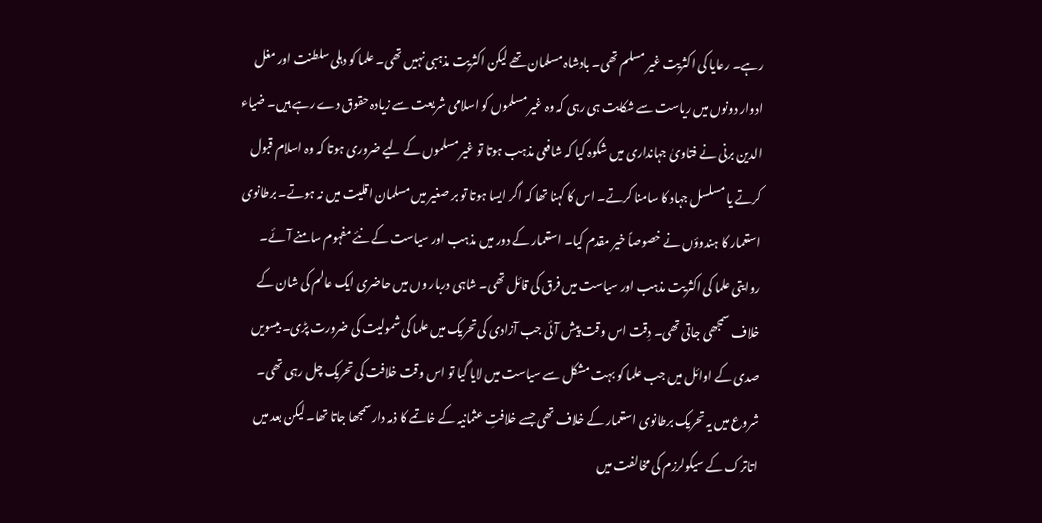رہے۔ رعایا کی اکثریت غیر مسلم تھی۔ بادشاہ مسلمان تھے لیکن اکثریت مذہبی نہیں تھی۔ علما کو دہلی سلطنت اور مغل ادوار دونوں میں ریاست سے شکایت ہی رہی کہ وہ غیر مسلموں کو اسلامی شریعت سے زیادہ حقوق دے رہے ہیں۔ ضیاء الدین برنی نے فتاویٰ جہانداری میں شکوہ کیا کہ شافعی مذہب ہوتا تو غیر مسلموں کے لیے ضروری ہوتا کہ وہ اسلام قبول کرتے یا مسلسل جہاد کا سامنا کرتے۔ اس کا کہنا تھا کہ اگر ایسا ہوتا تو بر صغیر میں مسلمان اقلیت میں نہ ہوتے۔ برطانوی استعمار کا ہندوؤں نے خصوصاً خیر مقدم کیا۔ استعمار کے دور میں مذہب اور سیاست کے نئے مفہوم سامنے آئے۔ روایتی علما کی اکثریت مذہب اور سیاست میں فرق کی قائل تھی۔ شاہی دربار وں میں حاضری ایک عالم کی شان کے خلاف سمجھی جاتی تھی۔ دِقت اس وقت پیش آئی جب آزادی کی تحریک میں علما کی شمولیت کی ضرورت پڑی۔ بیسویں صدی کے اوائل میں جب علما کو بہت مشکل سے سیاست میں لایا گیا تو اس وقت خلافت کی تحریک چل رہی تھی۔ شروع میں یہ تحریک برطانوی استعمار کے خلاف تھی جسے خلافتِ عثمانیہ کے خاتمے کا ذمہ دار سمجھا جاتا تھا۔ لیکن بعد میں اتاترک کے سیکولرزم کی مخالفت میں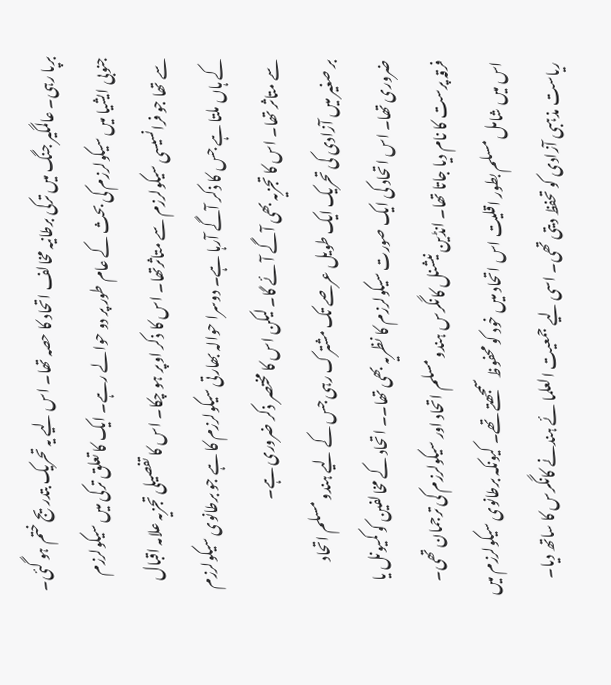برپا رہی۔ عالمگیر جنگ میں ترکی برطانیہ مخالف اتحاد کا حصہ تھا۔ اس لیے یہ تحریک بتدریج ختم ہو گئی۔
جنوبی ایشیا میں سیکولرزم کی بحث کے عام طور پر دو حوالے رہے۔ ایک کا تعلق ترکی میں سیکولرزم سے تھا جو فرانسیسی سیکولرزم سے متاثرتھا۔ اس کا ذکر اوپر ہو چکا۔ اس کا تفصیلی تجزیہ علامہ اقبال کے ہاں ملتا ہے جس کا ذکر آگے آرہا ہے۔ دوسرا حوالہ بھارتی سیکولرزم کا ہے جو برطانوی سیکولرزم سے متاثر تھا۔ اس کا تجزیہ بھی آگے آ ئے گا۔ لیکن اس کا مختصر ذکر ضروری ہے۔
بر صغیر میں آزادی کی تحریک ایک طویل عرصے تک مشترک رہی جس کے لیے ہندو مسلم اتحاد ضروری تھا۔ اس اتحاد کی ایک صورت سیکولرزم کا نظریہ بھی تھا۔۔ اتحاد کے مخالفین کو کمیونل یا فرقہ پرست کا نام دیا جاتا تھا۔ انڈین نیشنل کانگرس ہندو مسلم اتحاد اور سیکولرزم کی ترجمان تھی۔ اس میں شامل مسلم بطور اقلیت اس اتحاد میں خود کو محفوظ سمجھتے تھے۔ کیونکہ برطانوی سیکولرزم میں ریاست مذہبی آزادی کو تحفظ دیتی تھی۔ اسی لیے جمعیت العلما ئے ہندنے کانگرس کا ساتھ دیا۔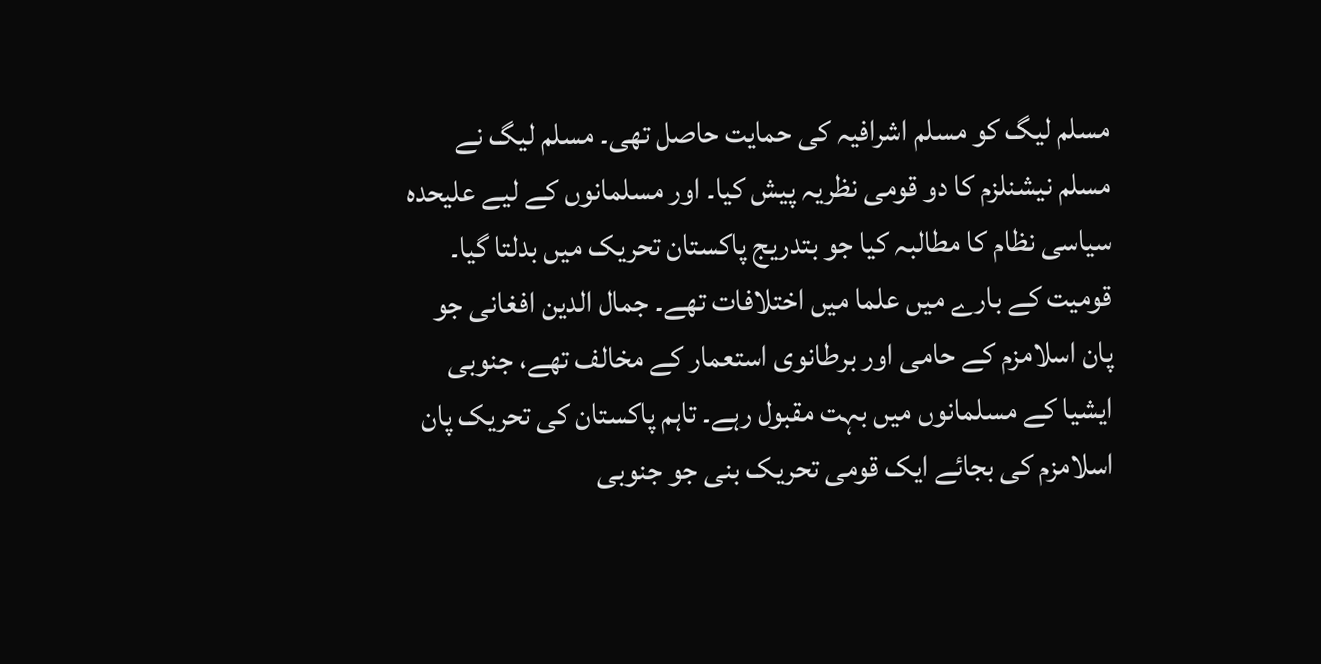مسلم لیگ کو مسلم اشرافیہ کی حمایت حاصل تھی۔ مسلم لیگ نے مسلم نیشنلزم کا دو قومی نظریہ پیش کیا۔ اور مسلمانوں کے لیے علیحدہ سیاسی نظام کا مطالبہ کیا جو بتدریج پاکستان تحریک میں بدلتا گیا۔ قومیت کے بارے میں علما میں اختلافات تھے۔ جمال الدین افغانی جو پان اسلامزم کے حامی اور برطانوی استعمار کے مخالف تھے، جنوبی ایشیا کے مسلمانوں میں بہت مقبول رہے۔ تاہم پاکستان کی تحریک پان اسلامزم کی بجائے ایک قومی تحریک بنی جو جنوبی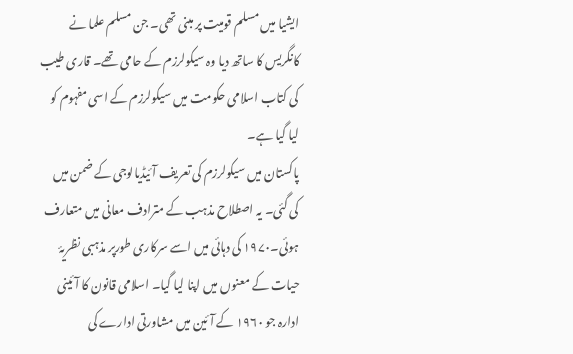ایشیا میں مسلم قومیت پر مبنی تھی۔ جن مسلم علما نے کانگریس کا ساتھ دیا وہ سیکولرزم کے حامی تھے۔ قاری طیب کی کتاب اسلامی حکومت میں سیکولرزم کے اسی مفہوم کو لیا گیا ہے۔
پاکستان میں سیکولرزم کی تعریف آئیڈیالوجی کے ضمن میں کی گئی۔ یہ اصطلاح مذہب کے مترادف معانی میں متعارف ہوئی۔۱۹۷۰ کی دہائی میں اسے سرکاری طورپر مذہبی نظریۂ حیات کے معنوں میں اپنا لیا گیا۔ اسلامی قانون کا آئینی ادارہ جو ۱۹۶۰ کے آئین میں مشاورتی ادارے کی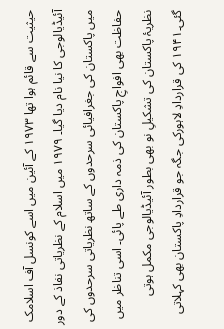حیثیت سے قائم ہوا تھا ۱۹۷۳ کے آئین میں اسے کونسل آف اسلامک آئیڈیالوجی کا نیا نام دیا گیا۔ ۱۹۷۹ میں اسلام کے نظریاتی نفاذ کے دور میں پاکستان کی جغرافیائی سرحدوں کے ساتھ نظریاتی سرحدوں کی حفاظت بھی افواجِ پاکستان کی ذمہ داری طے پائی۔ اسی تناظر میں نظریۂ پاکستان کی تشکیلِ نو بھی بطور آئیڈیالوجی مکمل ہوتی گئی۔۱۹۴۱ کی قراردادِ لاہورکی جگہ جو قراردادِ پاکستان بھی کہلاتی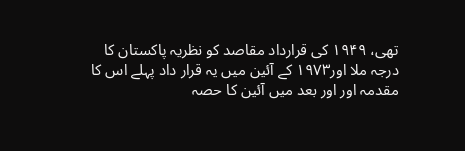تھی، ۱۹۴۹ کی قرارداد مقاصد کو نظریہ پاکستان کا درجہ ملا اور۱۹۷۳ کے آئین میں یہ قرار داد پہلے اس کا مقدمہ اور اور بعد میں آئین کا حصہ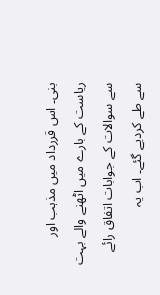بنی۔ اس قررداد میں مذہب اور ریاست کے بارے میں اٹھنے والے بہت سے سوالات کے جوابات اتفاق رائے سے طے کردیے گئے۔ اب یہ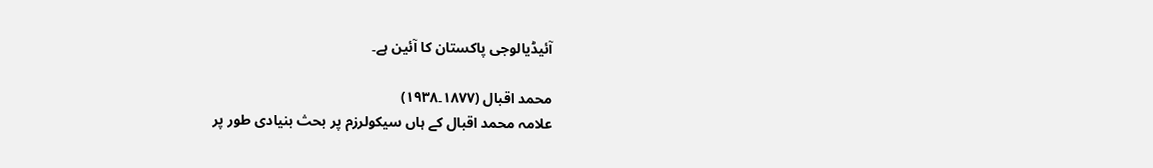آئیڈیالوجی پاکستان کا آئین ہے۔

محمد اقبال (۱۸۷۷۔۱۹۳۸)
علامہ محمد اقبال کے ہاں سیکولرزم پر بحث بنیادی طور پر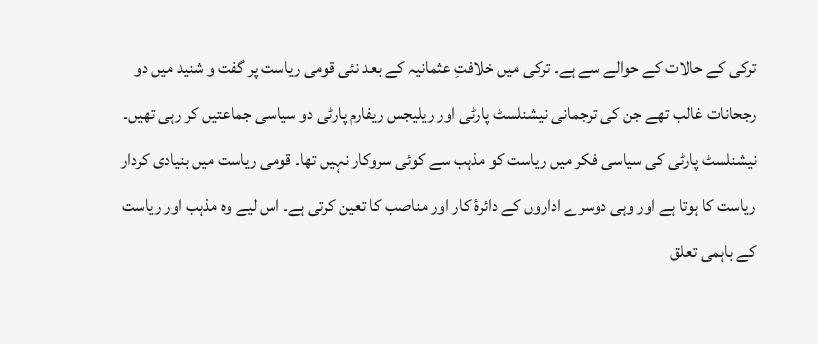ترکی کے حالات کے حوالے سے ہے۔ ترکی میں خلافتِ عثمانیہ کے بعد نئی قومی ریاست پر گفت و شنید میں دو رجحانات غالب تھے جن کی ترجمانی نیشنلسٹ پارٹی اور ریلیجس ریفارم پارٹی دو سیاسی جماعتیں کر رہی تھیں۔ نیشنلسٹ پارٹی کی سیاسی فکر میں ریاست کو مذہب سے کوئی سروکار نہیں تھا۔ قومی ریاست میں بنیادی کردار ریاست کا ہوتا ہے اور وہی دوسرے اداروں کے دائرۂ کار اور مناصب کا تعین کرتی ہے۔ اس لیے وہ مذہب اور ریاست کے باہمی تعلق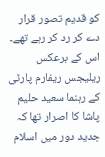کو قدیم تصور قرار دے کر رد کر رہے تھے۔ اس کے برعکس ریلیجس ریفارم پارٹی کے رہنما سعید حلیم پاشا کا اصرار تھا کہ جدید دور میں اسلام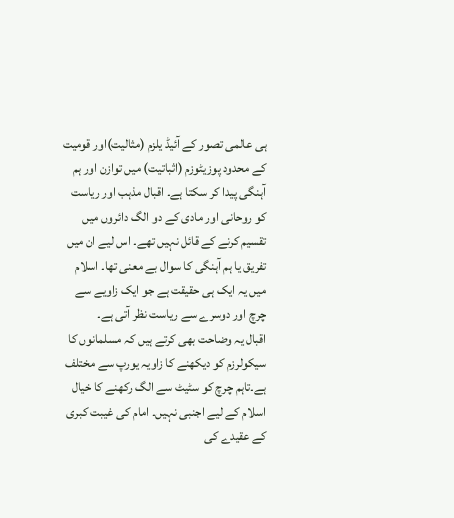ہی عالمی تصور کے آئیڈ یلزم (مثالیت)اور قومیت کے محدود پوزیٹوزم (اثباتیت) میں توازن اور ہم آہنگی پیدا کر سکتا ہے۔ اقبال مذہب اور ریاست کو روحانی اور مادی کے دو الگ دائروں میں تقسیم کرنے کے قائل نہیں تھے۔ اس لیے ان میں تفریق یا ہم آہنگی کا سوال بے معنی تھا۔ اسلام میں یہ ایک ہی حقیقت ہے جو ایک زاویے سے چرچ اور دوسرے سے ریاست نظر آتی ہے۔
اقبال یہ وضاحت بھی کرتے ہیں کہ مسلمانوں کا سیکولرزم کو دیکھنے کا زاویہ یورپ سے مختلف ہے۔تاہم چرچ کو سٹیٹ سے الگ رکھنے کا خیال اسلام کے لیے اجنبی نہیں۔ امام کی غیبت کبری کے عقیدے کی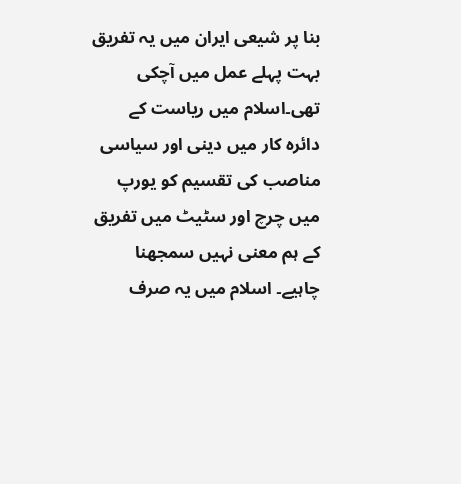بنا پر شیعی ایران میں یہ تفریق بہت پہلے عمل میں آچکی تھی۔اسلام میں ریاست کے دائرہ کار میں دینی اور سیاسی مناصب کی تقسیم کو یورپ میں چرچ اور سٹیٹ میں تفریق کے ہم معنی نہیں سمجھنا چاہیے۔ اسلام میں یہ صرف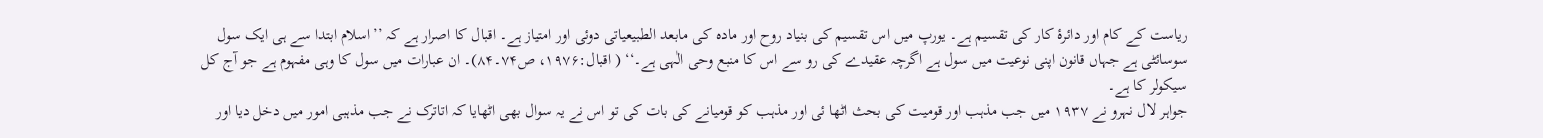ریاست کے کام اور دائرۂ کار کی تقسیم ہے۔ یورپ میں اس تقسیم کی بنیاد روح اور مادہ کی مابعد الطبیعیاتی دوئی اور امتیاز ہے۔ اقبال کا اصرار ہے کہ ’’اسلام ابتدا سے ہی ایک سول سوسائٹی ہے جہاں قانون اپنی نوعیت میں سول ہے اگرچہ عقیدے کی رو سے اس کا منبع وحی الٰہی ہے۔‘‘ ( اقبال:۱۹۷۶، ص۷۴۔۸۴)۔ ان عبارات میں سول کا وہی مفہوم ہے جو آج کل سیکولر کا ہے۔
جواہر لال نہرو نے ۱۹۳۷ میں جب مذہب اور قومیت کی بحث اٹھا ئی اور مذہب کو قومیانے کی بات کی تو اس نے یہ سوال بھی اٹھایا کہ اتاترک نے جب مذہبی امور میں دخل دیا اور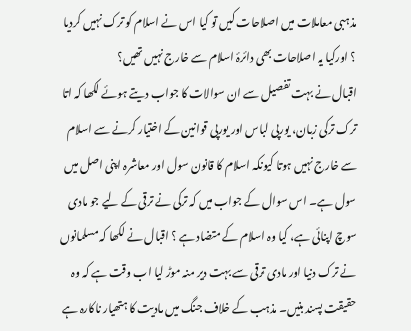مذہبی معاملات میں اصلاحات کیں تو کیا اس نے اسلام کو ترک نہیں کردیا ؟ اورکیا یہ اصلاحات بھی دائرۂ اسلام سے خارج نہیں تھیں؟
اقبال نے بہت تفصیل سے ان سوالات کا جواب دیتے ہوئے لکھا کہ اتا ترک ترکی زبان، یورپی لباس اور یورپی قوانین کے اختیار کرنے سے اسلام سے خارج نہیں ہوتا کیونکہ اسلام کا قانون سول اور معاشرہ اپنی اصل میں سول ہے۔ اس سوال کے جواب میں کہ ترکی نے ترقی کے لیے جو مادی سوچ اپنائی ہے، کیا وہ اسلام کے متضاد ہے ؟ اقبال نے لکھا کہ مسلمانوں نے ترک دنیا اور مادی ترقی سے بہت دیر منہ موڑ لیا اب وقت ہے کہ وہ حقیقت پسند بنیں۔ مذہب کے خلاف جنگ میں مادیت کا ہتھیار ناکارہ ہے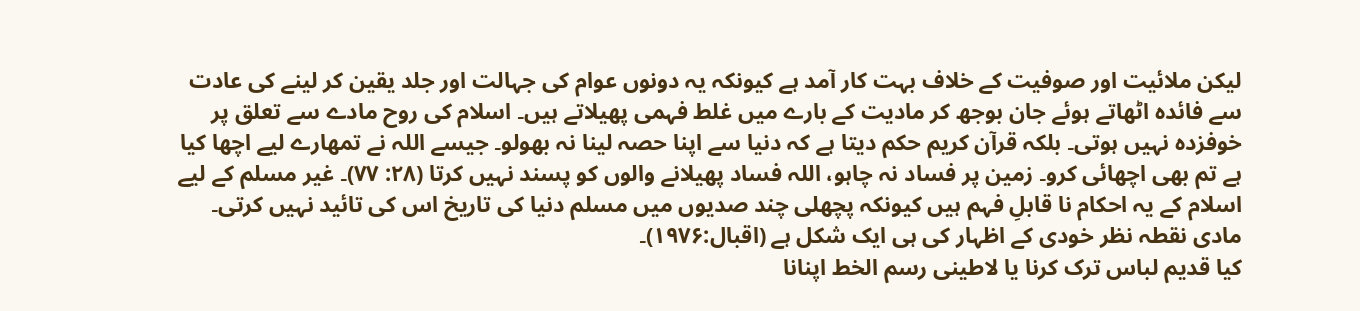لیکن ملائیت اور صوفیت کے خلاف بہت کار آمد ہے کیونکہ یہ دونوں عوام کی جہالت اور جلد یقین کر لینے کی عادت سے فائدہ اٹھاتے ہوئے جان بوجھ کر مادیت کے بارے میں غلط فہمی پھیلاتے ہیں۔ اسلام کی روح مادے سے تعلق پر خوفزدہ نہیں ہوتی۔ بلکہ قرآن کریم حکم دیتا ہے کہ دنیا سے اپنا حصہ لینا نہ بھولو۔ جیسے اللہ نے تمھارے لیے اچھا کیا ہے تم بھی اچھائی کرو۔ زمین پر فساد نہ چاہو، اللہ فساد پھیلانے والوں کو پسند نہیں کرتا (۲۸: ۷۷)۔ غیر مسلم کے لیے اسلام کے یہ احکام نا قابلِ فہم ہیں کیونکہ پچھلی چند صدیوں میں مسلم دنیا کی تاریخ اس کی تائید نہیں کرتی۔ مادی نقطہ نظر خودی کے اظہار کی ہی ایک شکل ہے (اقبال:۱۹۷۶)۔
کیا قدیم لباس ترک کرنا یا لاطینی رسم الخط اپنانا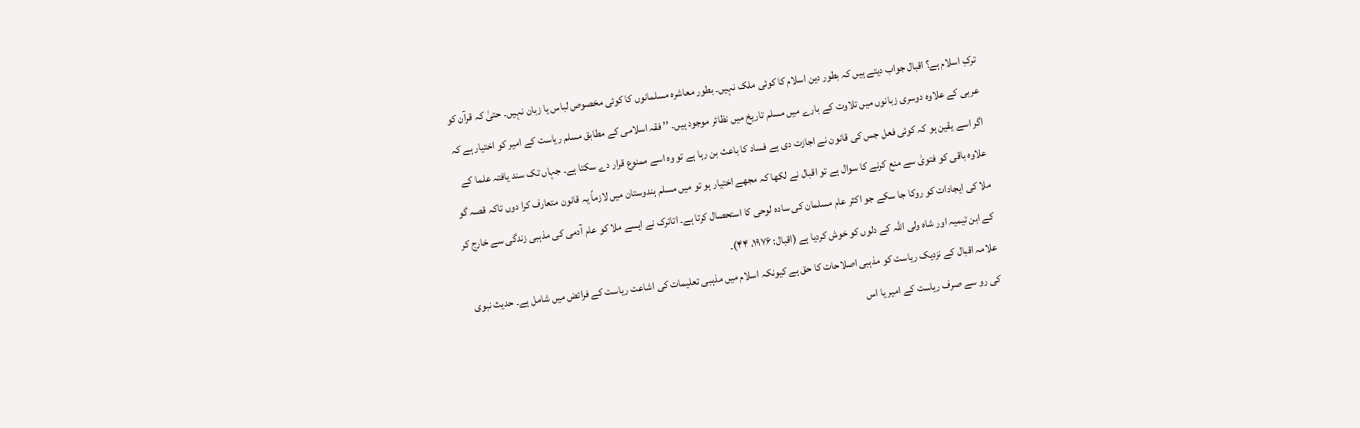ترکِ اسلام ہے؟ اقبال جواب دیتے ہیں کہ بطور دین اسلام کا کوئی ملک نہیں۔ بطور معاشرہ مسلمانوں کا کوئی مخصوص لباس یا زبان نہیں۔ حتیٰ کہ قرآن کو عربی کے علاوہ دوسری زبانوں میں تلاوت کے بارے میں مسلم تاریخ میں نظائر موجود ہیں۔ ’’ فقہ اسلامی کے مطابق مسلم ریاست کے امیر کو اختیار ہے کہ اگر اسے یقین ہو کہ کوئی فعل جس کی قانون نے اجازت دی ہے فساد کا باعث بن رہا ہے تو وہ اسے ممنوع قرار دے سکتا ہے۔ جہاں تک سند یافتہ علما کے علاوہ باقی کو فتویٰ سے منع کرنے کا سوال ہے تو اقبال نے لکھا کہ مجھے اختیار ہو تو میں مسلم ہندوستان میں لازماً یہ قانون متعارف کرا دوں تاکہ قصہ گو ملا کی ایجادات کو روکا جا سکے جو اکثر عام مسلمان کی سادہ لوحی کا استحصال کرتا ہے۔ اتاترک نے ایسے ملا کو عام آدمی کی مذہبی زندگی سے خارج کر کے ابن تیمیہ اور شاہ ولی اللہ کے دلوں کو خوش کردیا ہے (اقبال: ۱۹۷۶، ۴۴)۔
علامہ اقبال کے نزدیک ریاست کو مذہبی اصلاحات کا حق ہے کیونکہ اسلام میں مذہبی تعلیمات کی اشاعت ریاست کے فرائض میں شامل ہے۔ حدیث نبوی کی رو سے صرف ریاست کے امیر یا اس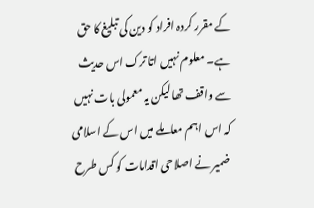کے مقرر کردہ افراد کو دین کی تبلیغ کا حق ہے۔ معلوم نہیں اتا ترک اس حدیث سے واقف تھا لیکن یہ معمولی بات نہیں کہ اس اہم معاملے میں اس کے اسلامی ضمیر نے اصلاحی اقدامات کو کس طرح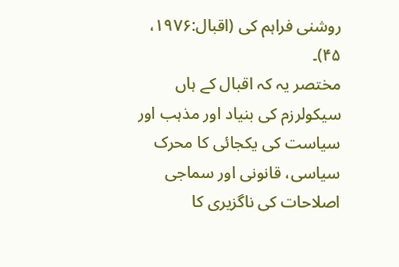روشنی فراہم کی (اقبال:۱۹۷۶، ۴۵)۔
مختصر یہ کہ اقبال کے ہاں سیکولرزم کی بنیاد اور مذہب اور سیاست کی یکجائی کا محرک سیاسی، قانونی اور سماجی اصلاحات کی ناگزیری کا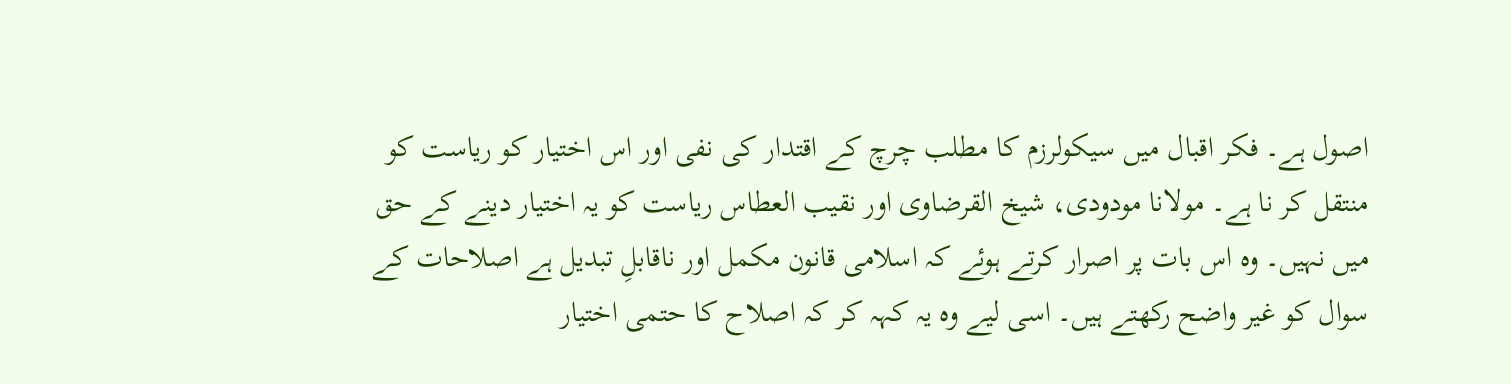اصول ہے۔ فکر اقبال میں سیکولرزم کا مطلب چرچ کے اقتدار کی نفی اور اس اختیار کو ریاست کو منتقل کر نا ہے۔ مولانا مودودی، شیخ القرضاوی اور نقیب العطاس ریاست کو یہ اختیار دینے کے حق میں نہیں۔ وہ اس بات پر اصرار کرتے ہوئے کہ اسلامی قانون مکمل اور ناقابلِ تبدیل ہے اصلاحات کے سوال کو غیر واضح رکھتے ہیں۔ اسی لیے وہ یہ کہہ کر کہ اصلاح کا حتمی اختیار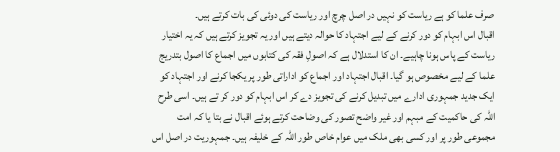صرف علما کو ہے ریاست کو نہیں در اصل چرچ اور ریاست کی دوئی کی بات کرتے ہیں۔
اقبال اس ابہام کو دور کرنے کے لیے اجتہاد کا حوالہ دیتے ہیں اور یہ تجویز کرتے ہیں کہ یہ اختیار ریاست کے پاس ہونا چاہیے۔ ان کا استدلال ہے کہ اصولِ فقہ کی کتابوں میں اجماع کا اصول بتدریج علما کے لیے مخصوص ہو گیا۔ اقبال اجتہاد اور اجماع کو اداراتی طور پر یکجا کرنے اور اجتہاد کو ایک جدید جمہوری ادارے میں تبدیل کرنے کی تجویز دے کر اس ابہام کو دور کر تے ہیں۔ اسی طرح اللہ کی حاکمیت کے مبہم اور غیر واضح تصور کی وضاحت کرتے ہوئے اقبال نے بتا یا کہ امت مجموعی طور پر اور کسی بھی ملک میں عوام خاص طور اللہ کے خلیفہ ہیں۔ جمہوریت در اصل اس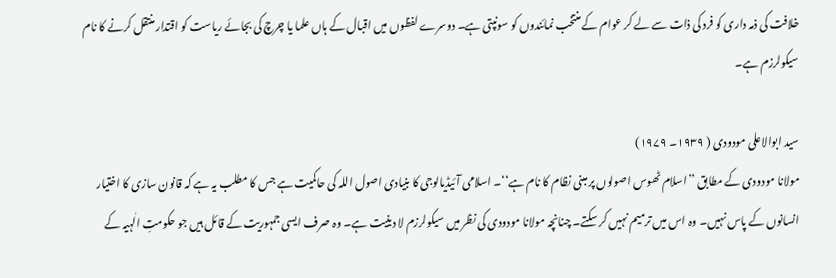خلافت کی ذمہ داری کو فرد کی ذات سے لے کر عوام کے منتخب نمائندوں کو سونپتی ہے۔ دوسرے لفظوں میں اقبال کے ہاں علما یا چرچ کی بجائے ریاست کو اقتدار منتقل کرنے کا نام سیکولرزم ہے۔

سید ابوالاعلی مودودی ( ۱۹۳۹۔ ۱۹۷۹)
مولانا مودودی کے مطابق ’’اسلام ٹھوس اصولوں پر مبنی نظام کا نام ہے‘‘۔ اسلامی آئیڈیالوجی کا بنیادی اصول اللہ کی حاکمیت ہے جس کا مطلب یہ ہے کہ قانون سازی کا اختیار انسانوں کے پاس نہیں۔ وہ اس میں ترمیم نہیں کر سکتے۔ چنانچہ مولانا مودودی کی نظر میں سیکولرزم لا دینیت ہے۔ وہ صرف ایسی جمہوریت کے قائل ہیں جو حکومتِ الٰہیہ کے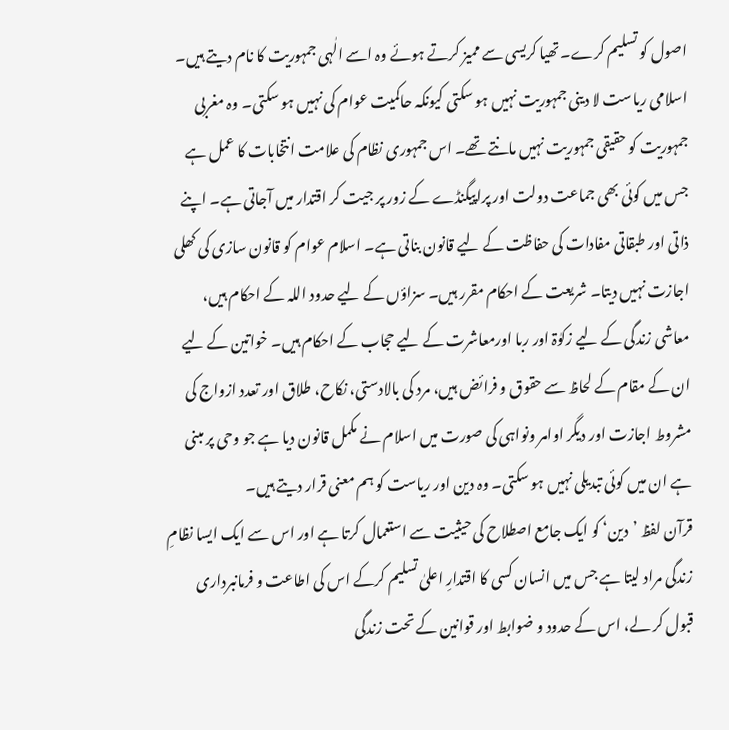اصول کو تسلیم کرے۔ تھیا کریسی سے ممیز کرتے ہوئے وہ اسے الٰہی جمہوریت کا نام دیتے ہیں۔ اسلامی ریاست لا دینی جمہوریت نہیں ہو سکتی کیونکہ حاکمیت عوام کی نہیں ہو سکتی۔ وہ مغربی جمہوریت کو حقیقی جمہوریت نہیں مانتے تھے۔ اس جمہوری نظام کی علامت انتخابات کا عمل ہے جس میں کوئی بھی جماعت دولت اور پراپیگنڈے کے زور پر جیت کر اقتدار میں آجاتی ہے۔ اپنے ذاتی اور طبقاتی مفادات کی حفاظت کے لیے قانون بناتی ہے۔ اسلام عوام کو قانون سازی کی کھلی اجازت نہیں دیتا۔ شریعت کے احکام مقرر ہیں۔ سزاؤں کے لیے حدود اللہ کے احکام ہیں، معاشی زندگی کے لیے زکوٰۃ اور ربا اورمعاشرت کے لیے حجاب کے احکام ہیں۔ خواتین کے لیے ان کے مقام کے لحاظ سے حقوق و فرائض ہیں، مرد کی بالادستی، نکاح، طلاق اور تعدد ازواج کی مشروط اجازت اور دیگر اوامر ونواہی کی صورت میں اسلام نے مکمل قانون دیا ہے جو وحی پر مبنی ہے ان میں کوئی تبدیلی نہیں ہو سکتی۔ وہ دین اور ریاست کو ہم معنی قرار دیتے ہیں۔
قرآن لفظ ’دین‘ کو ایک جامع اصطلاح کی حیثیت سے استعمال کرتا ہے اور اس سے ایک ایسا نظامِ زندگی مراد لیتا ہے جس میں انسان کسی کا اقتدارِ اعلیٰ تسلیم کرکے اس کی اطاعت و فرمانبرداری قبول کر لے، اس کے حدود و ضوابط اور قوانین کے تحت زندگی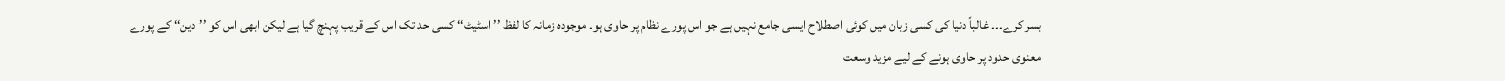بسر کرے۔۔۔ غالباً دنیا کی کسی زبان میں کوئی اصطلاح ایسی جامع نہیں ہے جو اس پورے نظام پر حاوی ہو۔ موجودہ زمانہ کا لفظ ’’ اسٹیٹ‘‘ کسی حد تک اس کے قریب پہنچ گیا ہے لیکن ابھی اس کو ’’دین‘‘ کے پورے معنوی حدود پر حاوی ہونے کے لیے مزید وسعت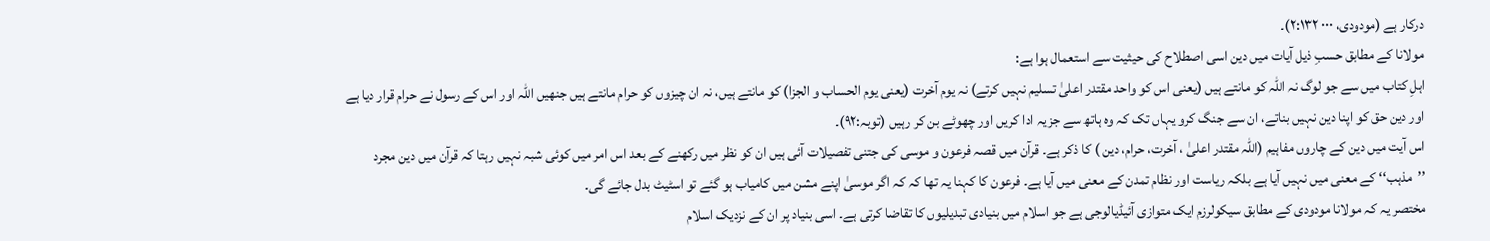درکار ہے (مودودی، ۰۰۰ ۲:۱۳۲)۔
مولانا کے مطابق حسبِ ذیل آیات میں دین اسی اصطلاح کی حیثیت سے استعمال ہوا ہے:
اہلِ کتاب میں سے جو لوگ نہ اللہ کو مانتے ہیں (یعنی اس کو واحد مقتدر اعلیٰ تسلیم نہیں کرتے) نہ یوم آخرت (یعنی یوم الحساب و الجزا) کو مانتے ہیں، نہ ان چیزوں کو حرام مانتے ہیں جنھیں اللہ اور اس کے رسول نے حرام قرار دیا ہے اور دین حق کو اپنا دین نہیں بناتے، ان سے جنگ کرو یہاں تک کہ وہ ہاتھ سے جزیہ ادا کریں اور چھوٹے بن کر رہیں (توبہ:۹۲)۔
اس آیت میں دین کے چاروں مفاہیم (اللہ مقتدر اعلیٰ ، آخرت، حرام، دین ) کا ذکر ہے۔ قرآن میں قصہ فرعون و موسی کی جتنی تفصیلات آئی ہیں ان کو نظر میں رکھنے کے بعد اس امر میں کوئی شبہ نہیں رہتا کہ قرآن میں دین مجرد ’’مذہب‘‘ کے معنی میں نہیں آیا ہے بلکہ ریاست اور نظام تمدن کے معنی میں آیا ہے۔ فرعون کا کہنا یہ تھا کہ کہ اگر موسیٰ اپنے مشن میں کامیاب ہو گئے تو اسٹیٹ بدل جائے گی۔
مختصر یہ کہ مولانا مودودی کے مطابق سیکولرزم ایک متوازی آئیڈیالوجی ہے جو اسلام میں بنیادی تبدیلیوں کا تقاضا کرتی ہے۔ اسی بنیاد پر ان کے نزدیک اسلام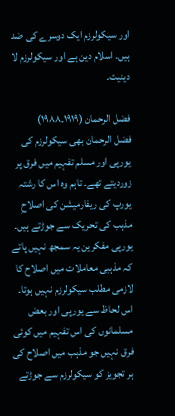اور سیکولرزم ایک دوسرے کی ضد ہیں۔ اسلام دین ہے اور سیکولرزم لا دینیت۔

فضل الرحمان (۱۹۱۹۔۱۹۸۸)
فضل الرحمان بھی سیکولرزم کی یورپی اور مسلم تفہیم میں فرق پر زوردیتے تھے۔ تاہم وہ اس کا رشتہ یورپ کی ریفارمیشن کی اصلاحِ مذہب کی تحریک سے جوڑتے ہیں۔ یورپی مفکرین یہ سمجھ نہیں پاتے کہ مذہبی معاملات میں اصلاح کا لازمی مطلب سیکولرزم نہیں ہوتا۔ اس لحاظ سے یورپی اور بعض مسلمانوں کی اس تفہیم میں کوئی فرق نہیں جو مذہب میں اصلاح کی ہر تجویز کو سیکولرزم سے جوڑتے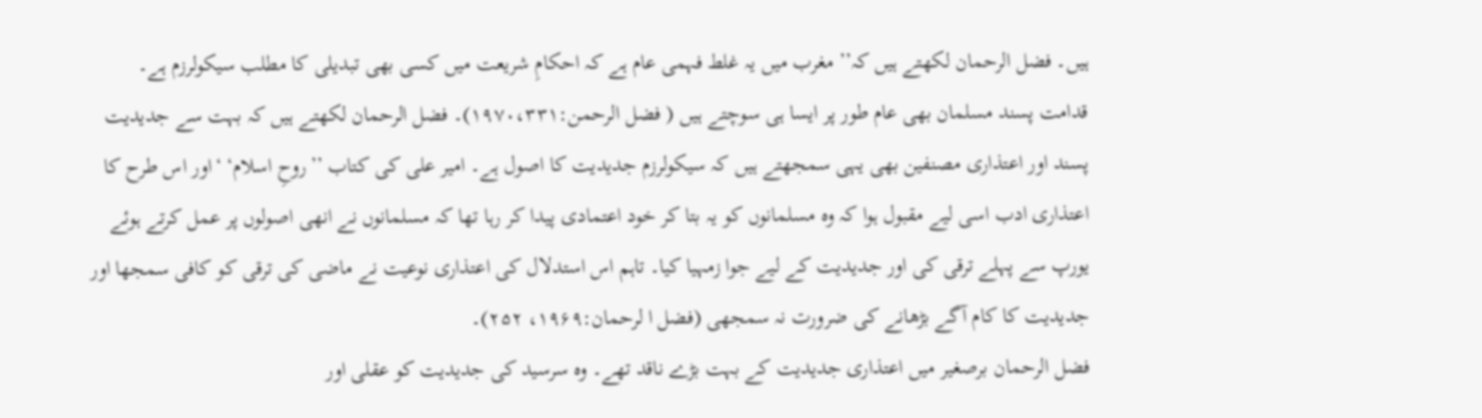ہیں۔ فضل الرحمان لکھتے ہیں کہ’’ مغرب میں یہ غلط فہمی عام ہے کہ احکامِ شریعت میں کسی بھی تبدیلی کا مطلب سیکولرزم ہے۔ قدامت پسند مسلمان بھی عام طور پر ایسا ہی سوچتے ہیں ( فضل الرحمن:۱۹۷۰،۳۳۱)۔ فضل الرحمان لکھتے ہیں کہ بہت سے جدیدیت پسند اور اعتذاری مصنفین بھی یہی سمجھتے ہیں کہ سیکولرزم جدیدیت کا اصول ہے۔ امیر علی کی کتاب ’’روحِ اسلام‘ ‘اور اس طرح کا اعتذاری ادب اسی لیے مقبول ہوا کہ وہ مسلمانوں کو یہ بتا کر خود اعتمادی پیدا کر رہا تھا کہ مسلمانوں نے انھی اصولوں پر عمل کرتے ہوئے یورپ سے پہلے ترقی کی اور جدیدیت کے لیے جوا زمہیا کیا۔ تاہم اس استدلال کی اعتذاری نوعیت نے ماضی کی ترقی کو کافی سمجھا اور جدیدیت کا کام آگے بڑھانے کی ضرورت نہ سمجھی (فضل ا لرحمان:۱۹۶۹، ۲۵۲)۔
فضل الرحمان برصغیر میں اعتذاری جدیدیت کے بہت بڑے ناقد تھے۔ وہ سرسید کی جدیدیت کو عقلی اور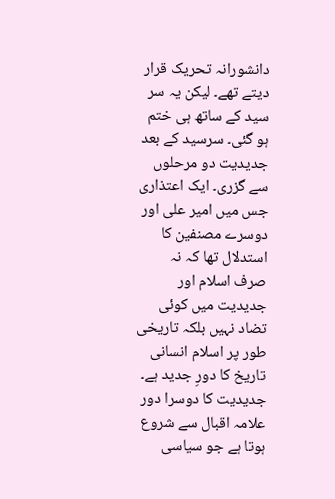دانشورانہ تحریک قرار دیتے تھے۔ لیکن یہ سر سید کے ساتھ ہی ختم ہو گئی۔ سرسید کے بعد جدیدیت دو مرحلوں سے گزری۔ ایک اعتذاری جس میں امیر علی اور دوسرے مصنفین کا استدلال تھا کہ نہ صرف اسلام اور جدیدیت میں کوئی تضاد نہیں بلکہ تاریخی طور پر اسلام انسانی تاریخ کا دورِ جدید ہے۔ جدیدیت کا دوسرا دور علامہ اقبال سے شروع ہوتا ہے جو سیاسی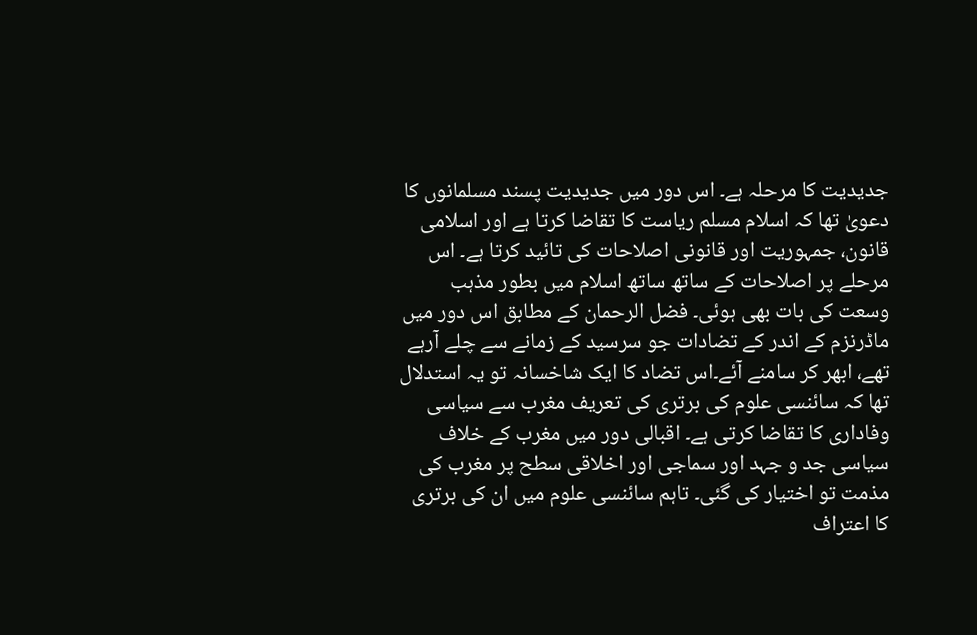جدیدیت کا مرحلہ ہے۔ اس دور میں جدیدیت پسند مسلمانوں کا دعویٰ تھا کہ اسلام مسلم ریاست کا تقاضا کرتا ہے اور اسلامی قانون، جمہوریت اور قانونی اصلاحات کی تائید کرتا ہے۔ اس مرحلے پر اصلاحات کے ساتھ ساتھ اسلام میں بطور مذہب وسعت کی بات بھی ہوئی۔ فضل الرحمان کے مطابق اس دور میں ماڈرنزم کے اندر کے تضادات جو سرسید کے زمانے سے چلے آرہے تھے، ابھر کر سامنے آئے۔اس تضاد کا ایک شاخسانہ تو یہ استدلال تھا کہ سائنسی علوم کی برتری کی تعریف مغرب سے سیاسی وفاداری کا تقاضا کرتی ہے۔ اقبالی دور میں مغرب کے خلاف سیاسی جد و جہد اور سماجی اور اخلاقی سطح پر مغرب کی مذمت تو اختیار کی گئی۔ تاہم سائنسی علوم میں ان کی برتری کا اعتراف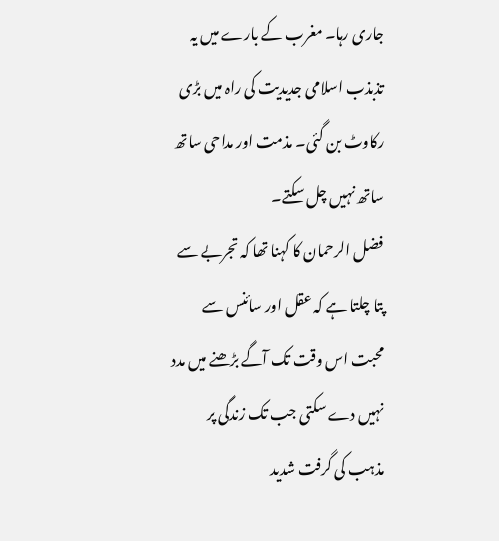جاری رہا۔ مغرب کے بارے میں یہ تذبذب اسلامی جدیدیت کی راہ میں بڑی رکاوٹ بن گئی۔ مذمت اور مداحی ساتھ ساتھ نہیں چل سکتے۔
فضل الرحمان کا کہنا تھا کہ تجربے سے پتا چلتا ہے کہ عقل اور سائنس سے محبت اس وقت تک آگے بڑھنے میں مدد نہیں دے سکتی جب تک زندگی پر مذہب کی گرفت شدید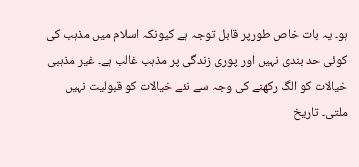ہو۔ یہ بات خاص طورپر قابل توجہ ہے کیونکہ اسلام میں مذہب کی کوئی حد بندی نہیں اور پوری زندگی پر مذہب غالب ہے۔ غیر مذہبی خیالات کو الگ رکھنے کی وجہ سے نئے خیالات کو قبولیت نہیں ملتی۔ تاریخ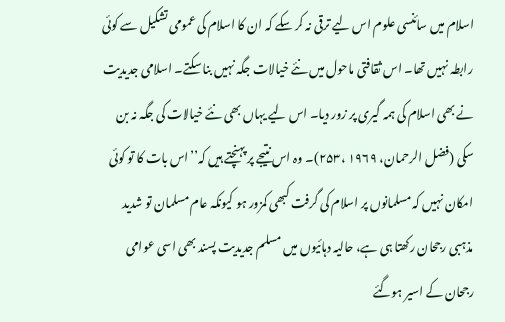اسلام میں سائنسی علوم اس لیے ترقی نہ کر سکے کہ ان کا اسلام کی عمومی تشکیل سے کوئی رابطہ نہیں تھا۔ اس ثقافتی ماحول میں نئے خیالات جگہ نہیں بنا سکتے۔ اسلامی جدیدیت نے بھی اسلام کی ہمہ گیری پر زور دیا۔ اس لیے یہاں بھی نئے خیالات کی جگہ نہ بن سکی (فضل الرحمان، ۱۹۶۹ ،۲۵۳)۔ وہ اس نتیجے پر پہنچتے ہیں کہ’’اس بات کا تو کوئی امکان نہیں کہ مسلمانوں پر اسلام کی گرفت کبھی کمزور ہو کیونکہ عام مسلمان تو شدید مذہبی رجحان رکھتا ہی ہے، حالیہ دہائیوں میں مسلم جدیدیت پسند بھی اسی عوامی رجحان کے اسیر ہوگئے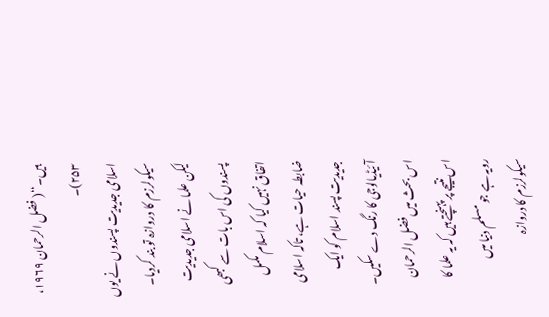ہیں۔‘‘( فضل الرحمان ۱۹۶۹، ۲۵۳)۔
اسلامی جدیدیت پسندوں نے یوں سیکولرزم کا دروازہ تو بند کردیا۔ لیکن علما نے اسلامی جدیدیت پسندوں کی اس بات سے کبھی اتفاق نہیں کیا کہ اسلام مکمل ضابطہ حیات ہے، تاکہ اسلامی جدیدیت پسند اسلام کو ایک آئیڈیالوجی کا رنگ دے سکیں۔ اس بحث میں فضل الرحمان اس نتیجے پر پہنچتے ہیں کہ یہ علما کا رویہ ہے جو مسلم دنیا میں سیکولرزم کا دروازہ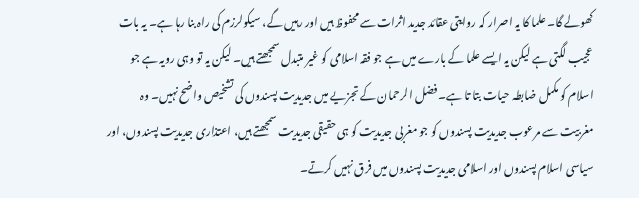کھولے گا۔ علما کا یہ اصرار کہ روایتی عقائد جدید اثرات سے محفوظ ہیں اور رہیں گے، سیکولرزم کی راہ بنا رہا ہے۔ یہ بات عجیب لگتی ہے لیکن یہ ایسے علما کے بارے میں ہے جو فقہ اسلامی کو غیر متبدل سمجھتے ہیں۔ لیکن یہ تو وہی رویہ ہے جو اسلام کو مکمل ضابطہ حیات بتا تا ہے۔ فضل الرحمان کے تجزیے میں جدیدیت پسندوں کی تشخیص واضح نہیں۔ وہ مغربیت سے مرعوب جدیدیت پسندوں کو جو مغربی جدیدیت کو ہی حقیقی جدیدیت سمجھتے ہیں، اعتذاری جدیدیت پسندوں، اور سیاسی اسلام پسندوں اور اسلامی جدیدیت پسندوں میں فرق نہیں کرتے۔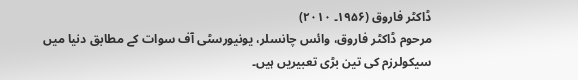ڈاکٹر فاروق (۱۹۵۶۔ ۲۰۱۰)
مرحوم ڈاکٹر فاروق، وائس چانسلر، یونیورسٹی آف سوات کے مطابق دنیا میں سیکولرزم کی تین بڑی تعبیریں ہیں۔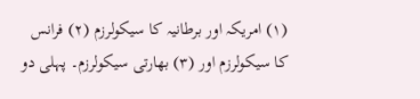(۱) امریکہ اور برطانیہ کا سیکولرزم (۲) فرانس کا سیکولرزم اور (۳) بھارتی سیکولرزم۔ پہلی دو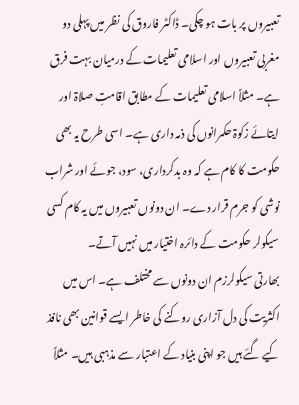تعبیروں پر بات ہو چکی۔ ڈاکٹر فاروق کی نظر میں پہلی دو مغربی تعبیروں اور اسلامی تعلیمات کے درمیان بہت فرق ہے۔ مثلاً اسلامی تعلیمات کے مطابق اقامتِ صلاۃ اور ایتائے زکوۃ حکمرانوں کی ذمہ داری ہے۔ اسی طرح یہ بھی حکومت کا کام ہے کہ وہ بدکرداری، سود، جوئے اور شراب نوشی کو جرم قرار دے۔ ان دونوں تعبیروں میں یہ کام کسی سیکولر حکومت کے دائرہ اختیار میں نہیں آتے۔
بھارتی سیکولرزم ان دونوں سے مختلف ہے۔ اس میں اکثریت کی دل آزاری روکنے کی خاطر ایسے قوانین بھی نافذ کیے گئے ہیں جو اپنی بنیاد کے اعتبار سے مذہبی ہیں۔ مثلاً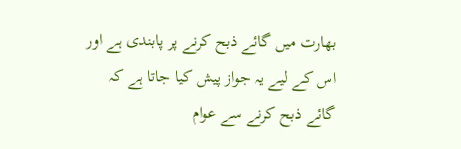بھارت میں گائے ذبح کرنے پر پابندی ہے اور اس کے لیے یہ جواز پیش کیا جاتا ہے کہ گائے ذبح کرنے سے عوام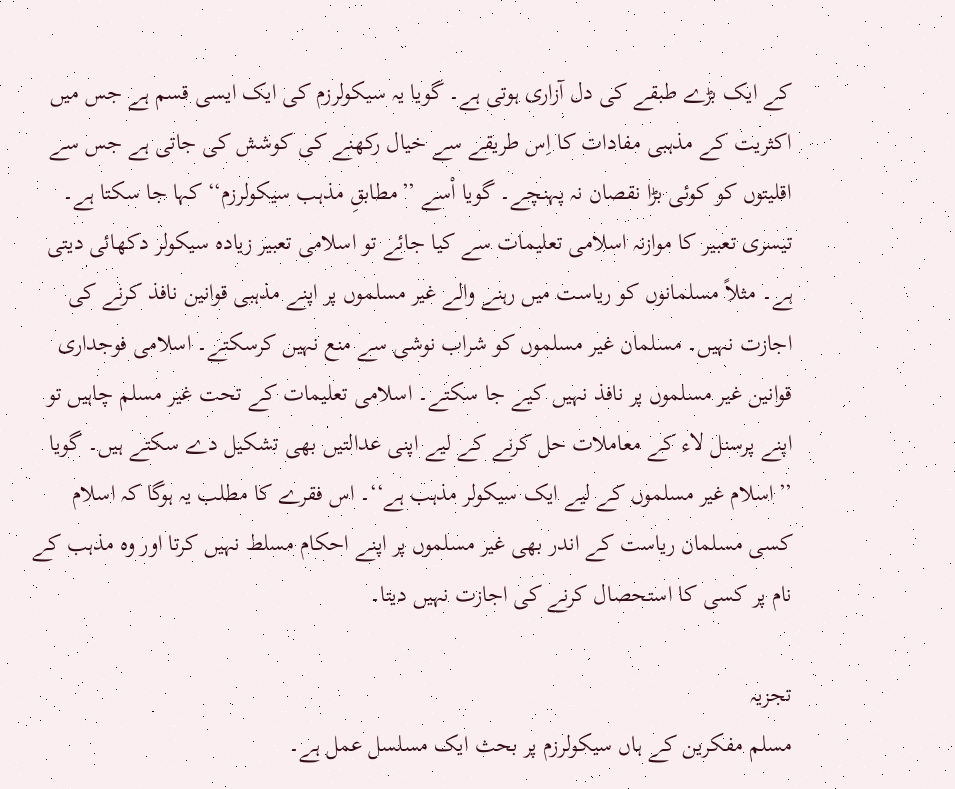کے ایک بڑے طبقے کی دل آزاری ہوتی ہے۔ گویا یہ سیکولرزم کی ایک ایسی قسم ہے جس میں اکثریت کے مذہبی مفادات کا اِس طریقے سے خیال رکھنے کی کوشش کی جاتی ہے جس سے اقلیتوں کو کوئی بڑا نقصان نہ پہنچے۔ گویا اْسے ’’مطابقِ مذہب سیکولرزم‘‘ کہا جا سکتا ہے۔ تیسری تعبیر کا موازنہ اسلامی تعلیمات سے کیا جائے تو اسلامی تعبیر زیادہ سیکولر دکھائی دیتی ہے۔ مثلاً مسلمانوں کو ریاست میں رہنے والے غیر مسلموں پر اپنے مذہبی قوانین نافذ کرنے کی اجازت نہیں۔ مسلمان غیر مسلموں کو شراب نوشی سے منع نہیں کرسکتے۔ اسلامی فوجداری قوانین غیر مسلموں پر نافذ نہیں کیے جا سکتے۔ اسلامی تعلیمات کے تحت غیر مسلم چاہیں تو اپنے پرسنل لاء کے معاملات حل کرنے کے لیے اپنی عدالتیں بھی تشکیل دے سکتے ہیں۔ گویا ’’اسلام غیر مسلموں کے لیے ایک سیکولر مذہب ہے‘‘۔ اس فقرے کا مطلب یہ ہوگا کہ اسلام کسی مسلمان ریاست کے اندر بھی غیر مسلموں پر اپنے احکام مسلط نہیں کرتا اور وہ مذہب کے نام پر کسی کا استحصال کرنے کی اجازت نہیں دیتا۔

تجزیہ
مسلم مفکرین کے ہاں سیکولرزم پر بحث ایک مسلسل عمل ہے۔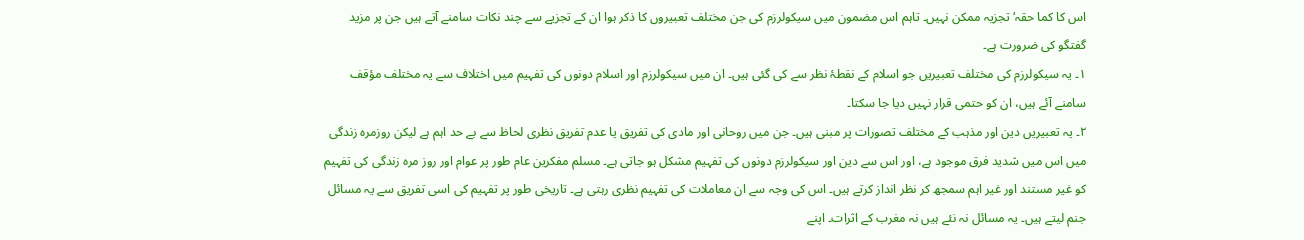اس کا کما حقہ‘ تجزیہ ممکن نہیں۔ تاہم اس مضمون میں سیکولرزم کی جن مختلف تعبیروں کا ذکر ہوا ان کے تجزیے سے چند نکات سامنے آتے ہیں جن پر مزید گفتگو کی ضرورت ہے۔
۱۔ یہ سیکولرزم کی مختلف تعبیریں جو اسلام کے نقطۂ نظر سے کی گئی ہیں۔ ان میں سیکولرزم اور اسلام دونوں کی تفہیم میں اختلاف سے یہ مختلف مؤقف سامنے آئے ہیں، ان کو حتمی قرار نہیں دیا جا سکتا۔
۲۔ یہ تعبیریں دین اور مذہب کے مختلف تصورات پر مبنی ہیں۔ جن میں روحانی اور مادی کی تفریق یا عدم تفریق نظری لحاظ سے بے حد اہم ہے لیکن روزمرہ زندگی میں اس میں شدید فرق موجود ہے، اور اس سے دین اور سیکولرزم دونوں کی تفہیم مشکل ہو جاتی ہے۔ مسلم مفکرین عام طور پر عوام اور روز مرہ زندگی کی تفہیم کو غیر مستند اور غیر اہم سمجھ کر نظر انداز کرتے ہیں۔ اس کی وجہ سے ان معاملات کی تفہیم نظری رہتی ہے۔ تاریخی طور پر تفہیم کی اسی تفریق سے یہ مسائل جنم لیتے ہیں۔ یہ مسائل نہ نئے ہیں نہ مغرب کے اثرات۔ اپنے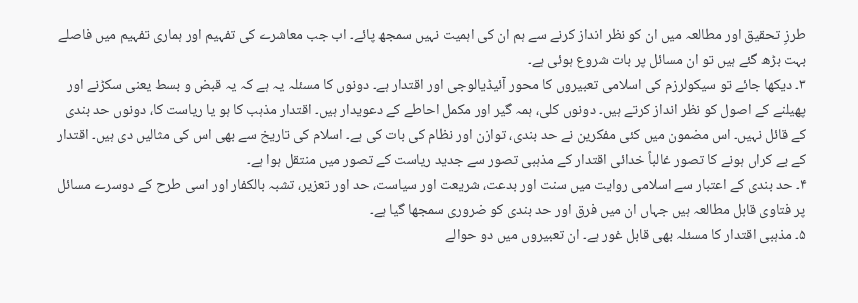طرزِ تحقیق اور مطالعہ میں ان کو نظر انداز کرنے سے ہم ان کی اہمیت نہیں سمجھ پائے۔ اب جب معاشرے کی تفہیم اور ہماری تفہیم میں فاصلے بہت بڑھ گئے ہیں تو ان مسائل پر بات شروع ہوئی ہے۔
۳۔ دیکھا جائے تو سیکولرزم کی اسلامی تعبیروں کا محور آئیڈیالوجی اور اقتدار ہے۔ دونوں کا مسئلہ یہ ہے کہ یہ قبض و بسط یعنی سکڑنے اور پھیلنے کے اصول کو نظر انداز کرتے ہیں۔ دونوں کلی، ہمہ گیر اور مکمل احاطے کے دعویدار ہیں۔ اقتدار مذہب کا ہو یا ریاست کا، دونوں حد بندی کے قائل نہیں۔ اس مضمون میں کئی مفکرین نے حد بندی، توازن اور نظام کی بات کی ہے۔ اسلام کی تاریخ سے بھی اس کی مثالیں دی ہیں۔ اقتدار کے بے کراں ہونے کا تصور غالباً خدائی اقتدار کے مذہبی تصور سے جدید ریاست کے تصور میں منتقل ہوا ہے۔
۴۔ حد بندی کے اعتبار سے اسلامی روایت میں سنت اور بدعت، شریعت اور سیاست، حد اور تعزیر، تشبہ بالکفار اور اسی طرح کے دوسرے مسائل پر فتاوی قابل مطالعہ ہیں جہاں ان میں فرق اور حد بندی کو ضروری سمجھا گیا ہے۔
۵۔ مذہبی اقتدار کا مسئلہ بھی قابل غور ہے۔ ان تعبیروں میں دو حوالے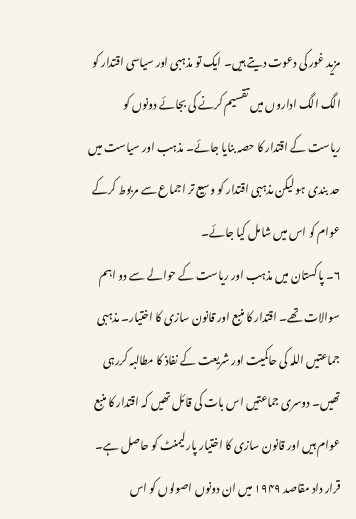مزید غور کی دعوت دیتے ہیں۔ ایک تو مذہبی اور سیاسی اقتدار کو الگ الگ اداروں میں تقسیم کرنے کی بجائے دونوں کو ریاست کے اقتدار کا حصہ بنایا جائے۔ مذہب اور سیاست میں حد بندی ہو لیکن مذہبی اقتدار کو وسیع تر اجماع سے مربوط کرکے عوام کو اس میں شامل کیا جائے۔
۶۔ پاکستان میں مذہب اور ریاست کے حوالے سے دو اہم سوالات تھے۔ اقتدار کا منبع اور قانون سازی کا اختیار۔ مذہبی جماعتیں اللہ کی حاکمیت اور شریعت کے نفاذ کا مطالبہ کررہی تھیں۔ دوسری جماعتیں اس بات کی قائل تھیں کہ اقتدار کا منبع عوام ہیں اور قانون سازی کا اختیار پارلیمنٹ کو حاصل ہے۔ قرار داد مقاصد ۱۹۴۹ میں ان دونوں اصولوں کو اس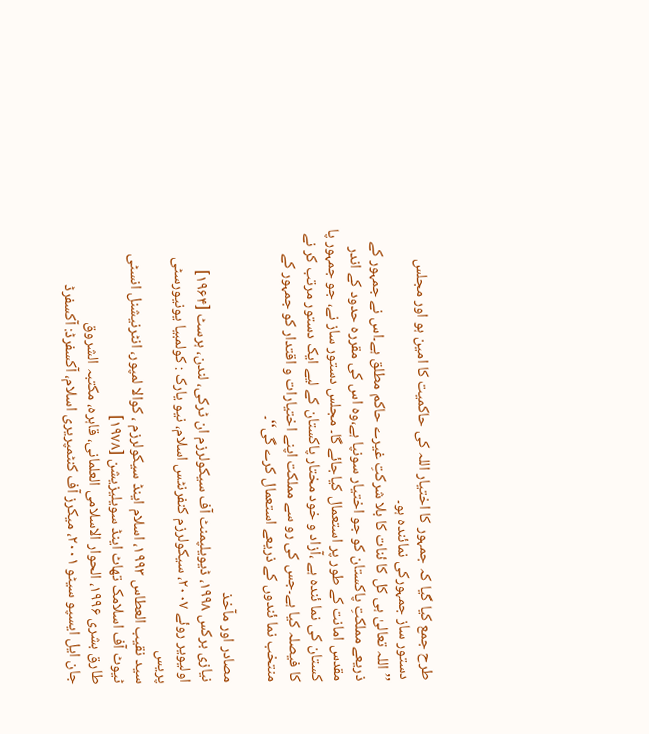طرح جمع کیا گیا کہ جمہور کا اختیار اللہ کی حاکمیت کا امین ہو اور مجلس دستور ساز جمہورکی نمائندہ ہو۔
’’اللہ تعالیٰ ہی کل کا ئنات کا بلا شرکتِ غیرے حاکم مطلق ہے۔اس نے جمہور کے ذریعے مملکتِ پاکستان کو جو اختیار سونپا ہے،وہ اس کی مقررہ حدود کے اندر مقدس امانت کے طور پر استعمال کیاجائے گا۔ مجلس دستور ساز نے، جو جمہور پا کستان کی نما ئندہ ہے ،آزاد و خود مختار پاکستان کے لیے ایک دستور مرتب کر نے کا فیصلہ کیا ہے۔جس کی رو سے مملکت اپنے اختیارات و اقتدار کو جمہور کے منتخب نما ئندوں کے ذریعے استعمال کرے گی‘‘۔

مصادر اور مآخذ
نیازی برکس ۱۹۹۸، ڈیویلپمنٹ آف سیکولرزم ان ٹرکی، لندن، ہرسٹ [۱۹۶۴]
اولیویر روئے ۲۰۰۷، سیکولرزم کنفرنٹس اسلام، نیو یارک : کولمبیا یونیورسٹی پریس
سید نقیب العطاس ۱۹۹۳، اسلام اینڈ سیکولرزم ، کوالا لمپور، انٹرنیشنل انسٹی ٹیوٹ آف اسلامک تھاٹ اینڈ سویلیزیشن [۱۹۷۸]
طارق بشری ۱۹۹۶، الحوار الاسلامی العلمانی، قاہرہ، مکتبہ الشروق
جان ایل ایسپو سیٹو ۲۰۰۱، میکرز آف کنٹمپریری اسلام، آکسفرڈ: آکسفرڈ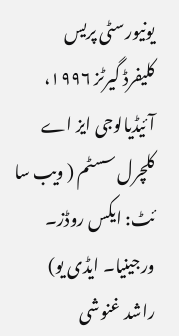یونیورسٹی پریس
کلیفرڈ گیرٹز ۱۹۹۶، آئیڈیالوجی ایز اے کلچرل سسٹم ( ویب سا ئٹ: ایکس روڈز۔ ورجینیا۔ ایڈی یو)
راشد غنوشی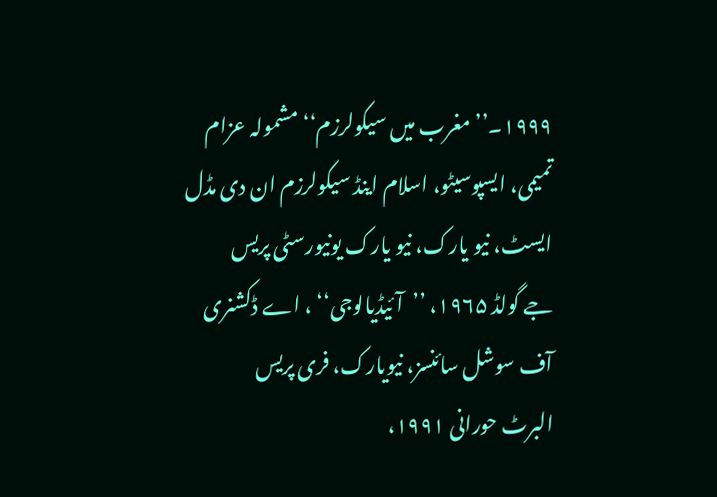۱۹۹۹۔’’مغرب میں سیکولرزم‘‘ مشمولہ عزام تمیمی، ایسپوسیٹو، اسلام اینڈ سیکولرزم ان دی مڈل ایسٹ، نیو یارک، نیو یارک یونیورسٹی پریس
جے گولڈ ۱۹۶۵، ’’آئیڈیالوجی‘‘ ، اے ڈکشنری آف سوشل سائنسز، نیویارک، فری پریس
البرٹ حورانی ۱۹۹۱،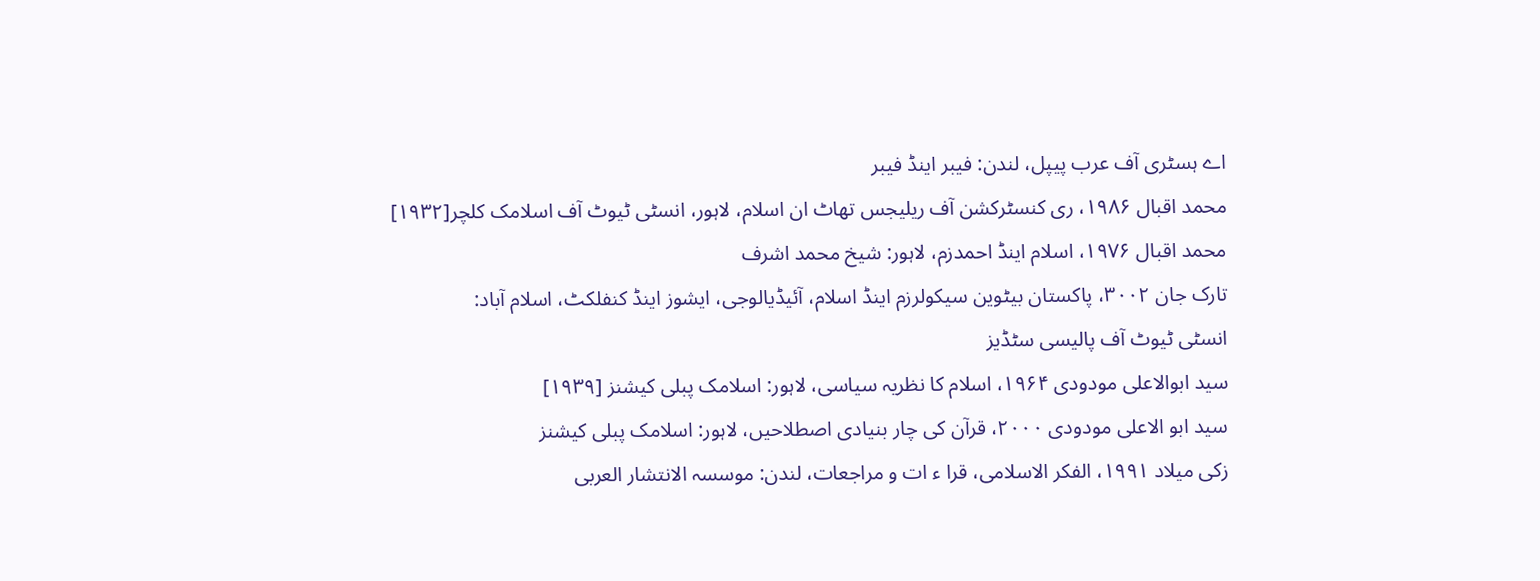اے ہسٹری آف عرب پیپل، لندن: فیبر اینڈ فیبر
محمد اقبال ۱۹۸۶، ری کنسٹرکشن آف ریلیجس تھاٹ ان اسلام، لاہور، انسٹی ٹیوٹ آف اسلامک کلچر[۱۹۳۲]
محمد اقبال ۱۹۷۶، اسلام اینڈ احمدزم، لاہور: شیخ محمد اشرف
تارک جان ۳۰۰۲، پاکستان بیٹوین سیکولرزم اینڈ اسلام، آئیڈیالوجی، ایشوز اینڈ کنفلکٹ، اسلام آباد:
انسٹی ٹیوٹ آف پالیسی سٹڈیز
سید ابوالاعلی مودودی ۱۹۶۴، اسلام کا نظریہ سیاسی، لاہور: اسلامک پبلی کیشنز [۱۹۳۹]
سید ابو الاعلی مودودی ۲۰۰۰، قرآن کی چار بنیادی اصطلاحیں، لاہور: اسلامک پبلی کیشنز
زکی میلاد ۱۹۹۱، الفکر الاسلامی، قرا ء ات و مراجعات، لندن: موسسہ الانتشار العربی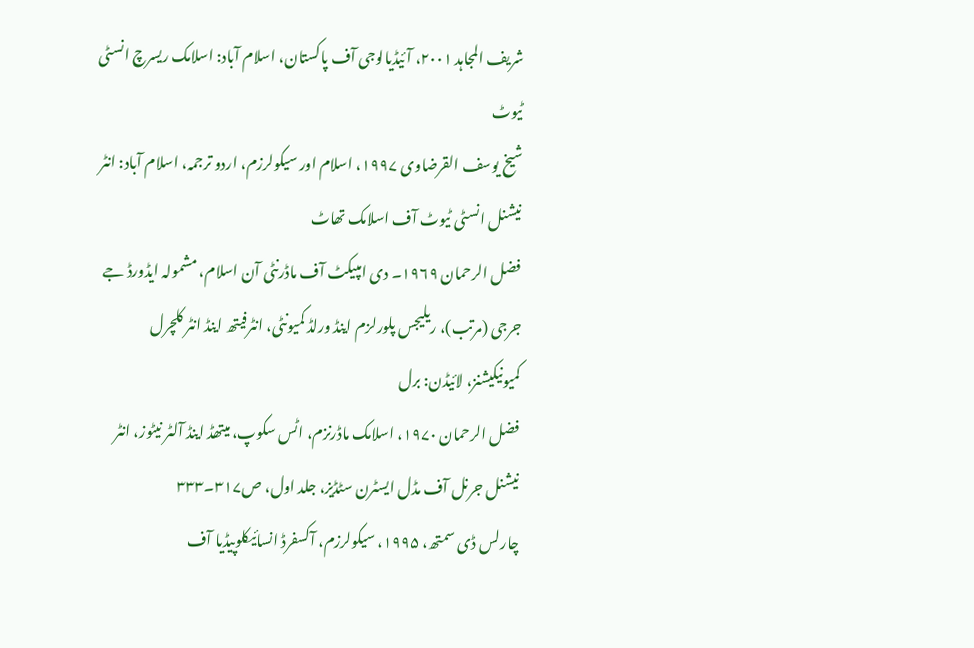شریف المجاہد ۲۰۰۱، آئیڈیالوجی آف پاکستان، اسلام آباد: اسلامک ریسرچ انسٹی ٹیوٹ
شیخ یوسف القرضاوی ۱۹۹۷، اسلام اور سیکولرزم، اردو ترجمہ، اسلام آباد: انٹر نیشنل انسٹی ٹیوٹ آف اسلامک تھاٹ
فضل الرحمان ۱۹۶۹۔ دی امپیکٹ آف ماڈرنٹی آن اسلام، مشمولہ ایڈورڈ جے جرجی (مرتب)، ریلیجس پلورلزم اینڈ ورلڈ کمیونٹی، انٹرفیتھ اینڈ انٹر کلچرل کمیونیکیشنز، لائیڈن: برل
فضل الرحمان ۱۹۷۰، اسلامک ماڈرنزم، اٹس سکوپ، میتھڈ اینڈ آلٹر نیٹوز، انٹر نیشنل جرنل آف مڈل ایسٹرن سٹڈیز، جلد اول، ص۳۱۷۔۳۳۳
چارلس ڈی سمتھ، ۱۹۹۵، سیکولرزم، آکسفرڈ انسائیکلوپیڈیا آف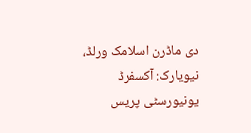دی ماڈرن اسلامک ورلڈ، نیویارک: آکسفرڈ یونیورسٹی پریس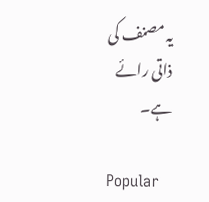یہ مصنف کی ذاتی رائے ہے۔

Popular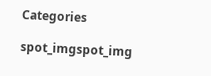Categories

spot_imgspot_img